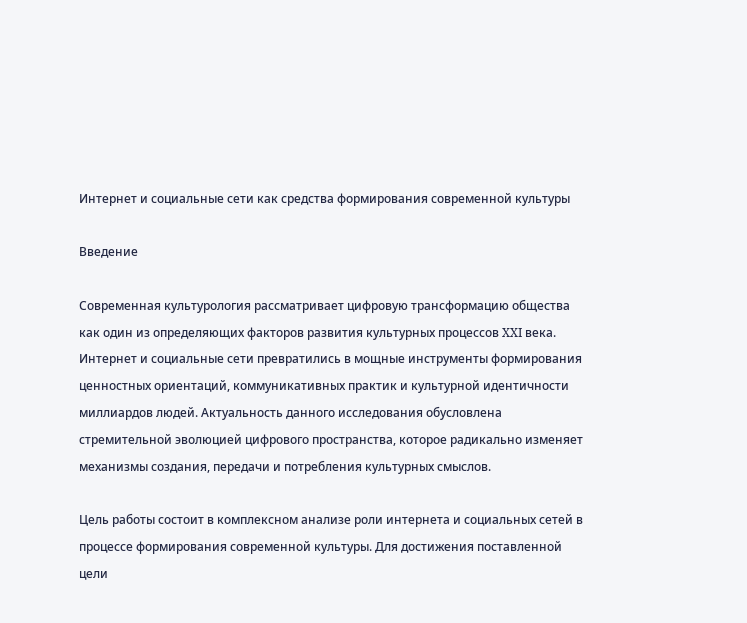Интернет и социальные сети как средства формирования современной культуры

Введение

Современная культурология рассматривает цифровую трансформацию общества как один из определяющих факторов развития культурных процессов XXI века. Интернет и социальные сети превратились в мощные инструменты формирования ценностных ориентаций, коммуникативных практик и культурной идентичности миллиардов людей. Актуальность данного исследования обусловлена стремительной эволюцией цифрового пространства, которое радикально изменяет механизмы создания, передачи и потребления культурных смыслов.

Цель работы состоит в комплексном анализе роли интернета и социальных сетей в процессе формирования современной культуры. Для достижения поставленной цели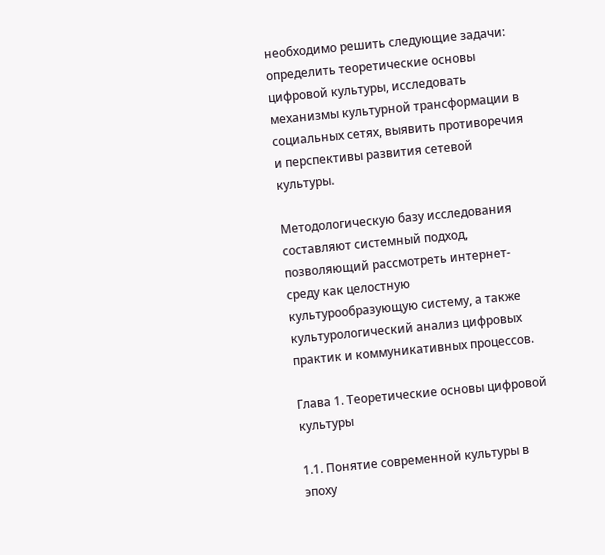необходимо решить следующие задачи: определить теоретические основы цифровой культуры, исследовать механизмы культурной трансформации в социальных сетях, выявить противоречия и перспективы развития сетевой культуры.

Методологическую базу исследования составляют системный подход, позволяющий рассмотреть интернет-среду как целостную культурообразующую систему, а также культурологический анализ цифровых практик и коммуникативных процессов.

Глава 1. Теоретические основы цифровой культуры

1.1. Понятие современной культуры в эпоху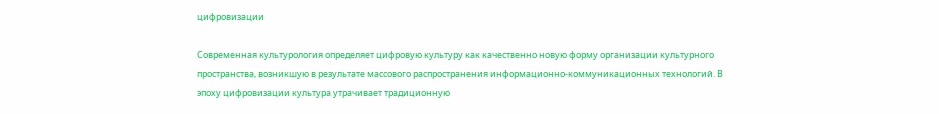цифровизации

Современная культурология определяет цифровую культуру как качественно новую форму организации культурного пространства, возникшую в результате массового распространения информационно-коммуникационных технологий. В эпоху цифровизации культура утрачивает традиционную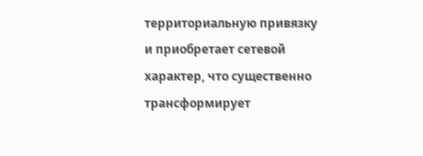территориальную привязку и приобретает сетевой характер, что существенно трансформирует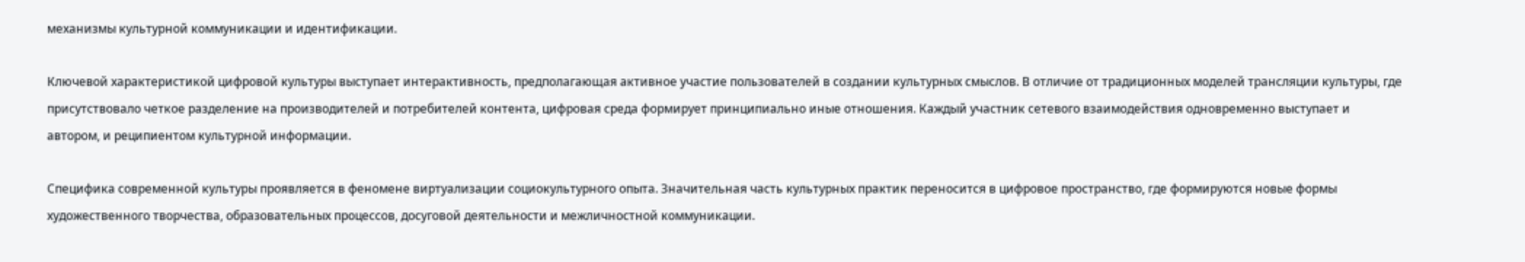механизмы культурной коммуникации и идентификации.

Ключевой характеристикой цифровой культуры выступает интерактивность, предполагающая активное участие пользователей в создании культурных смыслов. В отличие от традиционных моделей трансляции культуры, где присутствовало четкое разделение на производителей и потребителей контента, цифровая среда формирует принципиально иные отношения. Каждый участник сетевого взаимодействия одновременно выступает и автором, и реципиентом культурной информации.

Специфика современной культуры проявляется в феномене виртуализации социокультурного опыта. Значительная часть культурных практик переносится в цифровое пространство, где формируются новые формы художественного творчества, образовательных процессов, досуговой деятельности и межличностной коммуникации.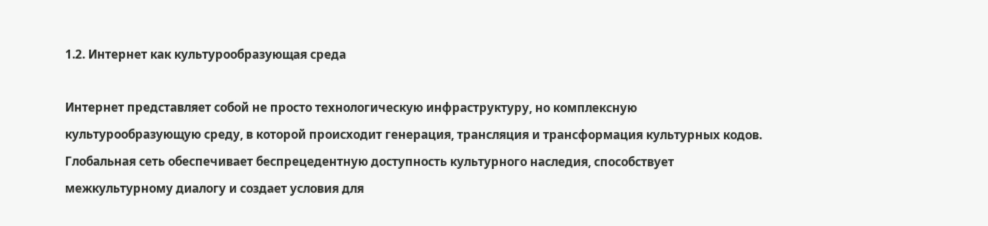1.2. Интернет как культурообразующая среда

Интернет представляет собой не просто технологическую инфраструктуру, но комплексную культурообразующую среду, в которой происходит генерация, трансляция и трансформация культурных кодов. Глобальная сеть обеспечивает беспрецедентную доступность культурного наследия, способствует межкультурному диалогу и создает условия для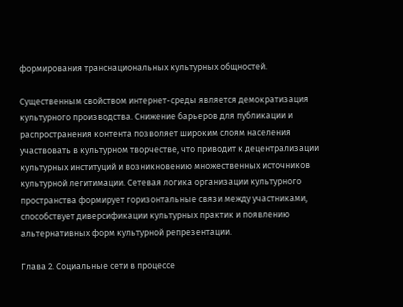формирования транснациональных культурных общностей.

Существенным свойством интернет-среды является демократизация культурного производства. Снижение барьеров для публикации и распространения контента позволяет широким слоям населения участвовать в культурном творчестве, что приводит к децентрализации культурных институций и возникновению множественных источников культурной легитимации. Сетевая логика организации культурного пространства формирует горизонтальные связи между участниками, способствует диверсификации культурных практик и появлению альтернативных форм культурной репрезентации.

Глава 2. Социальные сети в процессе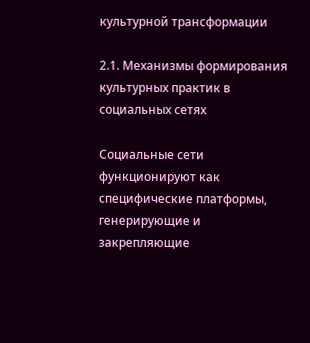культурной трансформации

2.1. Механизмы формирования культурных практик в социальных сетях

Социальные сети функционируют как специфические платформы, генерирующие и закрепляющие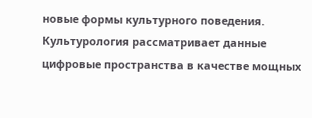новые формы культурного поведения. Культурология рассматривает данные цифровые пространства в качестве мощных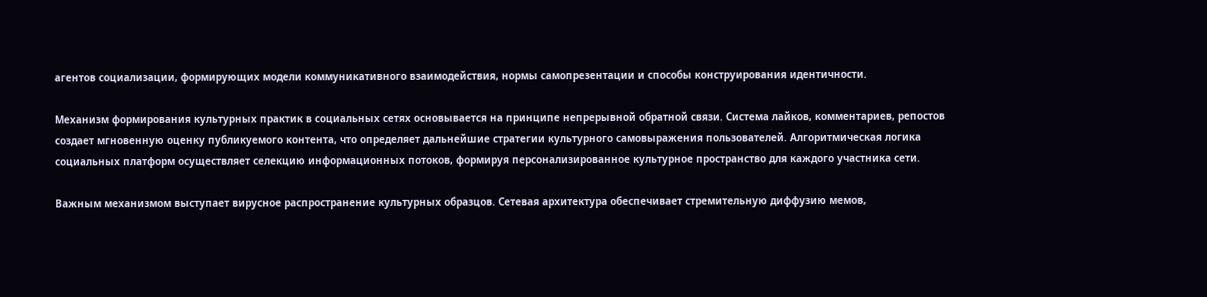агентов социализации, формирующих модели коммуникативного взаимодействия, нормы самопрезентации и способы конструирования идентичности.

Механизм формирования культурных практик в социальных сетях основывается на принципе непрерывной обратной связи. Система лайков, комментариев, репостов создает мгновенную оценку публикуемого контента, что определяет дальнейшие стратегии культурного самовыражения пользователей. Алгоритмическая логика социальных платформ осуществляет селекцию информационных потоков, формируя персонализированное культурное пространство для каждого участника сети.

Важным механизмом выступает вирусное распространение культурных образцов. Сетевая архитектура обеспечивает стремительную диффузию мемов,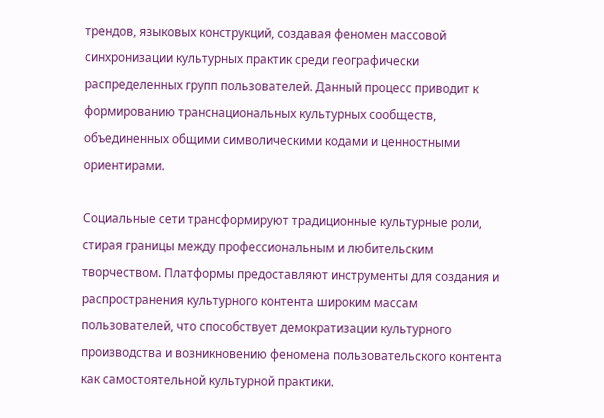трендов, языковых конструкций, создавая феномен массовой синхронизации культурных практик среди географически распределенных групп пользователей. Данный процесс приводит к формированию транснациональных культурных сообществ, объединенных общими символическими кодами и ценностными ориентирами.

Социальные сети трансформируют традиционные культурные роли, стирая границы между профессиональным и любительским творчеством. Платформы предоставляют инструменты для создания и распространения культурного контента широким массам пользователей, что способствует демократизации культурного производства и возникновению феномена пользовательского контента как самостоятельной культурной практики.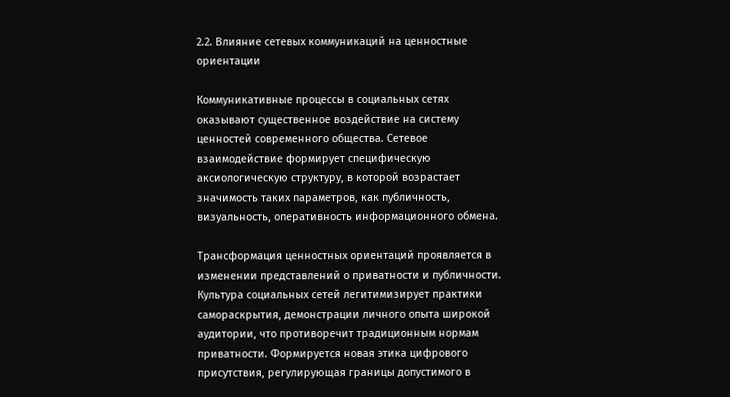2.2. Влияние сетевых коммуникаций на ценностные ориентации

Коммуникативные процессы в социальных сетях оказывают существенное воздействие на систему ценностей современного общества. Сетевое взаимодействие формирует специфическую аксиологическую структуру, в которой возрастает значимость таких параметров, как публичность, визуальность, оперативность информационного обмена.

Трансформация ценностных ориентаций проявляется в изменении представлений о приватности и публичности. Культура социальных сетей легитимизирует практики самораскрытия, демонстрации личного опыта широкой аудитории, что противоречит традиционным нормам приватности. Формируется новая этика цифрового присутствия, регулирующая границы допустимого в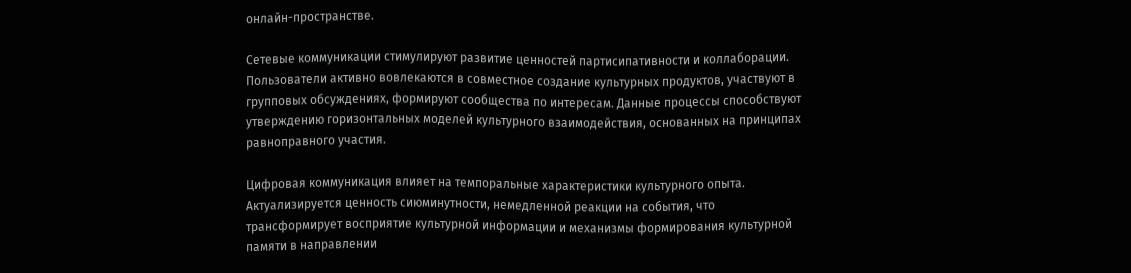онлайн-пространстве.

Сетевые коммуникации стимулируют развитие ценностей партисипативности и коллаборации. Пользователи активно вовлекаются в совместное создание культурных продуктов, участвуют в групповых обсуждениях, формируют сообщества по интересам. Данные процессы способствуют утверждению горизонтальных моделей культурного взаимодействия, основанных на принципах равноправного участия.

Цифровая коммуникация влияет на темпоральные характеристики культурного опыта. Актуализируется ценность сиюминутности, немедленной реакции на события, что трансформирует восприятие культурной информации и механизмы формирования культурной памяти в направлении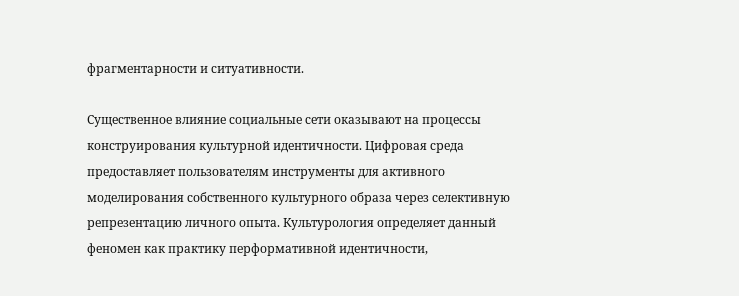фрагментарности и ситуативности.

Существенное влияние социальные сети оказывают на процессы конструирования культурной идентичности. Цифровая среда предоставляет пользователям инструменты для активного моделирования собственного культурного образа через селективную репрезентацию личного опыта. Культурология определяет данный феномен как практику перформативной идентичности,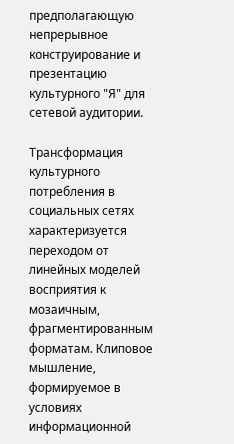предполагающую непрерывное конструирование и презентацию культурного "Я" для сетевой аудитории.

Трансформация культурного потребления в социальных сетях характеризуется переходом от линейных моделей восприятия к мозаичным, фрагментированным форматам. Клиповое мышление, формируемое в условиях информационной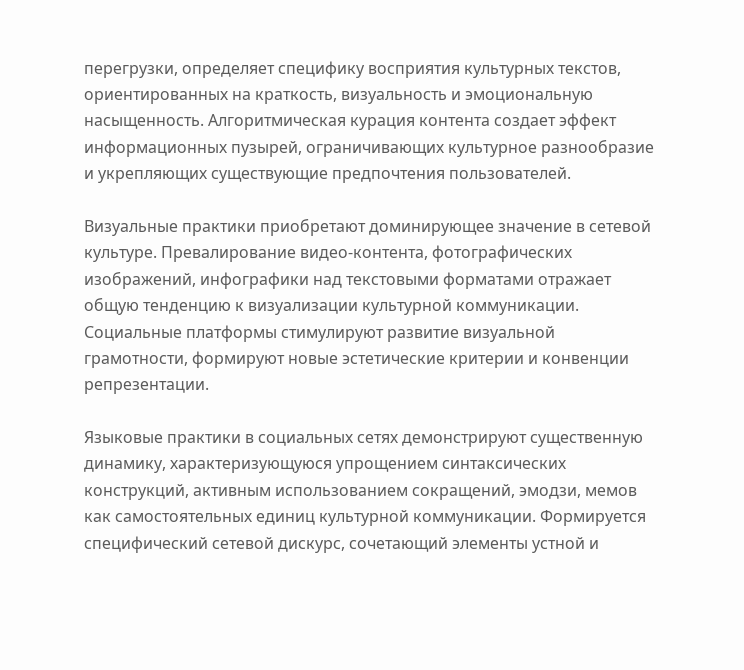перегрузки, определяет специфику восприятия культурных текстов, ориентированных на краткость, визуальность и эмоциональную насыщенность. Алгоритмическая курация контента создает эффект информационных пузырей, ограничивающих культурное разнообразие и укрепляющих существующие предпочтения пользователей.

Визуальные практики приобретают доминирующее значение в сетевой культуре. Превалирование видео-контента, фотографических изображений, инфографики над текстовыми форматами отражает общую тенденцию к визуализации культурной коммуникации. Социальные платформы стимулируют развитие визуальной грамотности, формируют новые эстетические критерии и конвенции репрезентации.

Языковые практики в социальных сетях демонстрируют существенную динамику, характеризующуюся упрощением синтаксических конструкций, активным использованием сокращений, эмодзи, мемов как самостоятельных единиц культурной коммуникации. Формируется специфический сетевой дискурс, сочетающий элементы устной и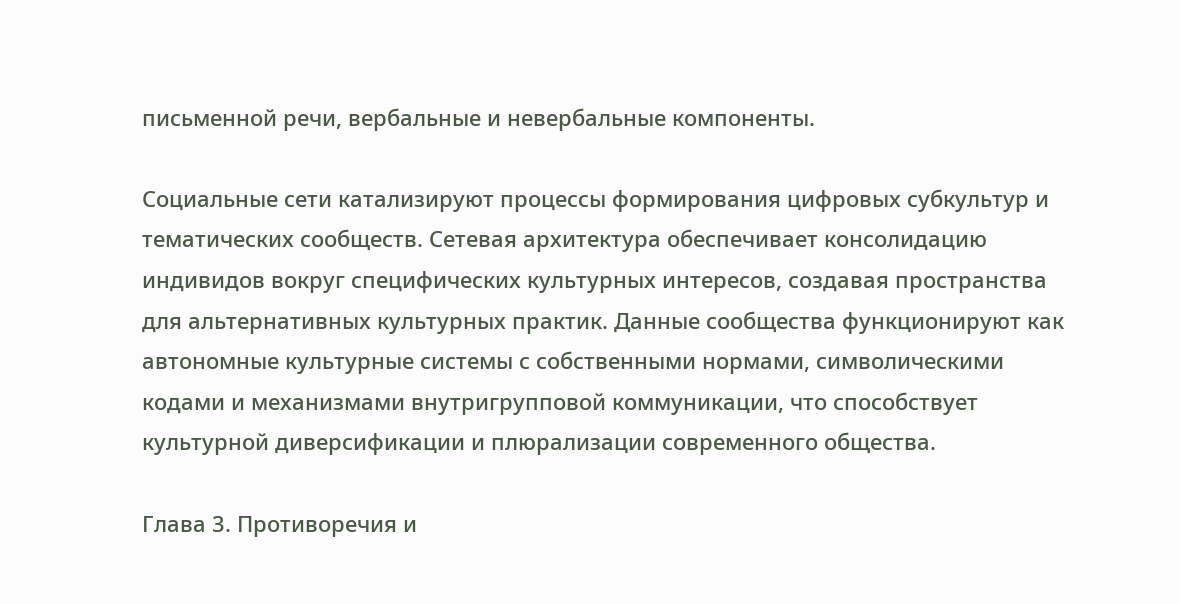письменной речи, вербальные и невербальные компоненты.

Социальные сети катализируют процессы формирования цифровых субкультур и тематических сообществ. Сетевая архитектура обеспечивает консолидацию индивидов вокруг специфических культурных интересов, создавая пространства для альтернативных культурных практик. Данные сообщества функционируют как автономные культурные системы с собственными нормами, символическими кодами и механизмами внутригрупповой коммуникации, что способствует культурной диверсификации и плюрализации современного общества.

Глава 3. Противоречия и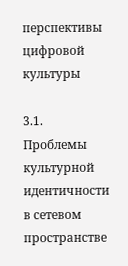перспективы цифровой культуры

3.1. Проблемы культурной идентичности в сетевом пространстве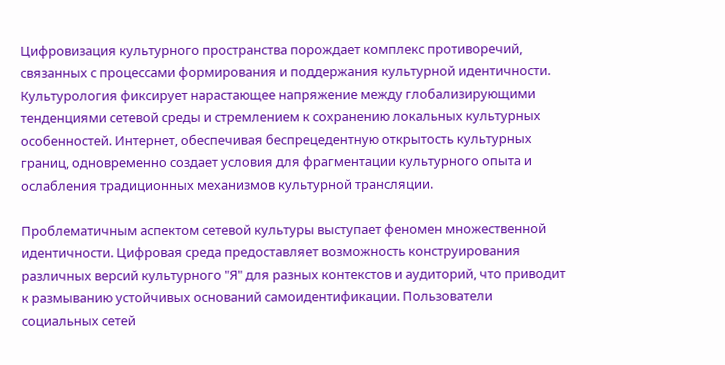Цифровизация культурного пространства порождает комплекс противоречий, связанных с процессами формирования и поддержания культурной идентичности. Культурология фиксирует нарастающее напряжение между глобализирующими тенденциями сетевой среды и стремлением к сохранению локальных культурных особенностей. Интернет, обеспечивая беспрецедентную открытость культурных границ, одновременно создает условия для фрагментации культурного опыта и ослабления традиционных механизмов культурной трансляции.

Проблематичным аспектом сетевой культуры выступает феномен множественной идентичности. Цифровая среда предоставляет возможность конструирования различных версий культурного "Я" для разных контекстов и аудиторий, что приводит к размыванию устойчивых оснований самоидентификации. Пользователи социальных сетей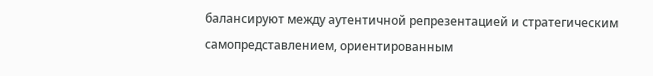балансируют между аутентичной репрезентацией и стратегическим самопредставлением, ориентированным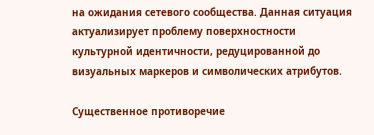на ожидания сетевого сообщества. Данная ситуация актуализирует проблему поверхностности культурной идентичности, редуцированной до визуальных маркеров и символических атрибутов.

Существенное противоречие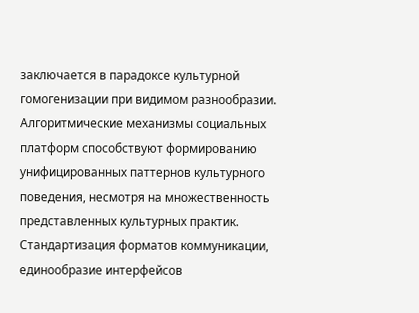заключается в парадоксе культурной гомогенизации при видимом разнообразии. Алгоритмические механизмы социальных платформ способствуют формированию унифицированных паттернов культурного поведения, несмотря на множественность представленных культурных практик. Стандартизация форматов коммуникации, единообразие интерфейсов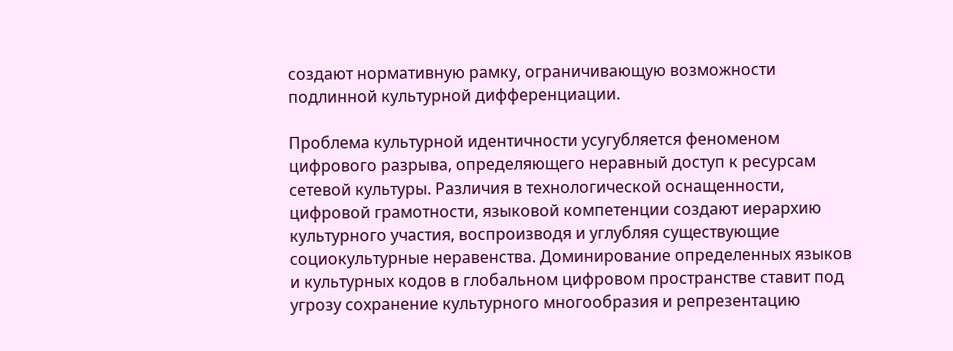создают нормативную рамку, ограничивающую возможности подлинной культурной дифференциации.

Проблема культурной идентичности усугубляется феноменом цифрового разрыва, определяющего неравный доступ к ресурсам сетевой культуры. Различия в технологической оснащенности, цифровой грамотности, языковой компетенции создают иерархию культурного участия, воспроизводя и углубляя существующие социокультурные неравенства. Доминирование определенных языков и культурных кодов в глобальном цифровом пространстве ставит под угрозу сохранение культурного многообразия и репрезентацию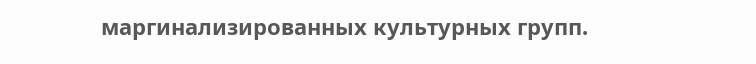маргинализированных культурных групп.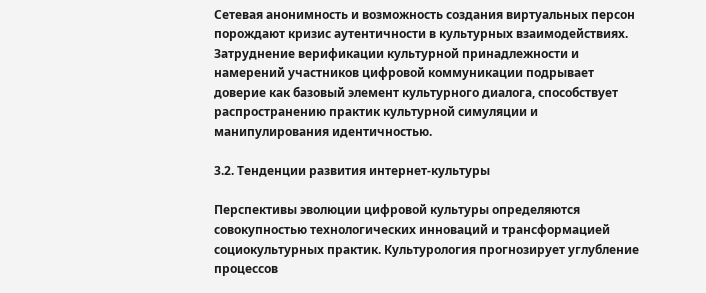Сетевая анонимность и возможность создания виртуальных персон порождают кризис аутентичности в культурных взаимодействиях. Затруднение верификации культурной принадлежности и намерений участников цифровой коммуникации подрывает доверие как базовый элемент культурного диалога, способствует распространению практик культурной симуляции и манипулирования идентичностью.

3.2. Тенденции развития интернет-культуры

Перспективы эволюции цифровой культуры определяются совокупностью технологических инноваций и трансформацией социокультурных практик. Культурология прогнозирует углубление процессов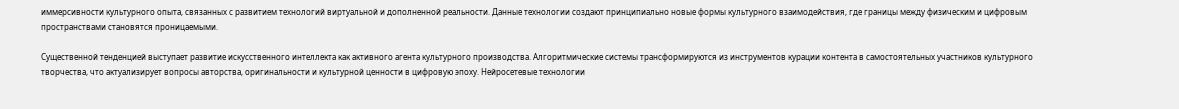иммерсивности культурного опыта, связанных с развитием технологий виртуальной и дополненной реальности. Данные технологии создают принципиально новые формы культурного взаимодействия, где границы между физическим и цифровым пространствами становятся проницаемыми.

Существенной тенденцией выступает развитие искусственного интеллекта как активного агента культурного производства. Алгоритмические системы трансформируются из инструментов курации контента в самостоятельных участников культурного творчества, что актуализирует вопросы авторства, оригинальности и культурной ценности в цифровую эпоху. Нейросетевые технологии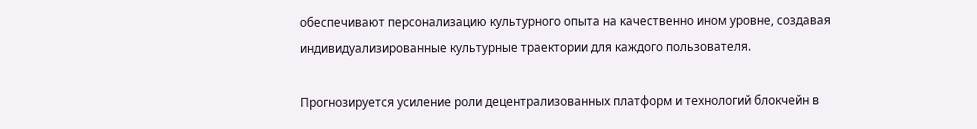обеспечивают персонализацию культурного опыта на качественно ином уровне, создавая индивидуализированные культурные траектории для каждого пользователя.

Прогнозируется усиление роли децентрализованных платформ и технологий блокчейн в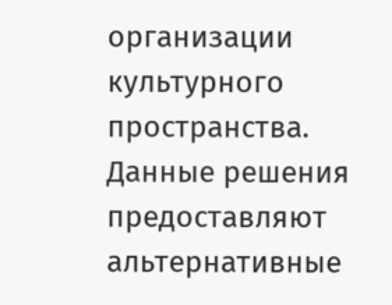организации культурного пространства. Данные решения предоставляют альтернативные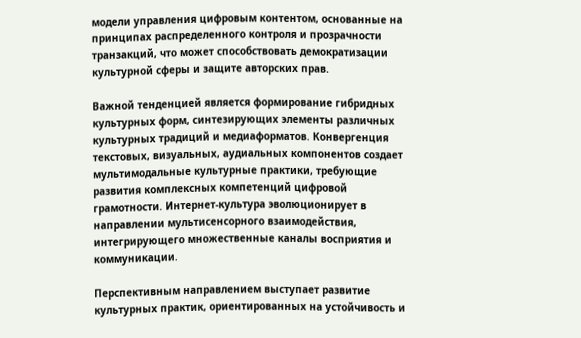модели управления цифровым контентом, основанные на принципах распределенного контроля и прозрачности транзакций, что может способствовать демократизации культурной сферы и защите авторских прав.

Важной тенденцией является формирование гибридных культурных форм, синтезирующих элементы различных культурных традиций и медиаформатов. Конвергенция текстовых, визуальных, аудиальных компонентов создает мультимодальные культурные практики, требующие развития комплексных компетенций цифровой грамотности. Интернет-культура эволюционирует в направлении мультисенсорного взаимодействия, интегрирующего множественные каналы восприятия и коммуникации.

Перспективным направлением выступает развитие культурных практик, ориентированных на устойчивость и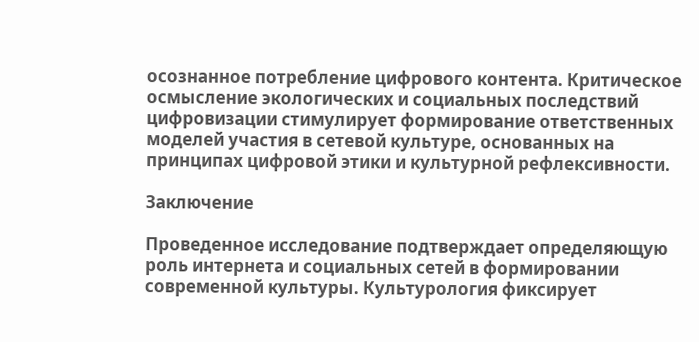осознанное потребление цифрового контента. Критическое осмысление экологических и социальных последствий цифровизации стимулирует формирование ответственных моделей участия в сетевой культуре, основанных на принципах цифровой этики и культурной рефлексивности.

Заключение

Проведенное исследование подтверждает определяющую роль интернета и социальных сетей в формировании современной культуры. Культурология фиксирует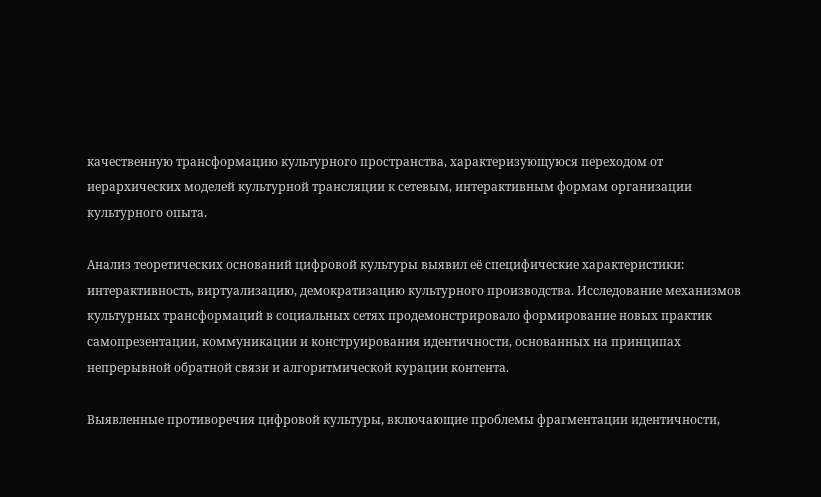качественную трансформацию культурного пространства, характеризующуюся переходом от иерархических моделей культурной трансляции к сетевым, интерактивным формам организации культурного опыта.

Анализ теоретических оснований цифровой культуры выявил её специфические характеристики: интерактивность, виртуализацию, демократизацию культурного производства. Исследование механизмов культурных трансформаций в социальных сетях продемонстрировало формирование новых практик самопрезентации, коммуникации и конструирования идентичности, основанных на принципах непрерывной обратной связи и алгоритмической курации контента.

Выявленные противоречия цифровой культуры, включающие проблемы фрагментации идентичности,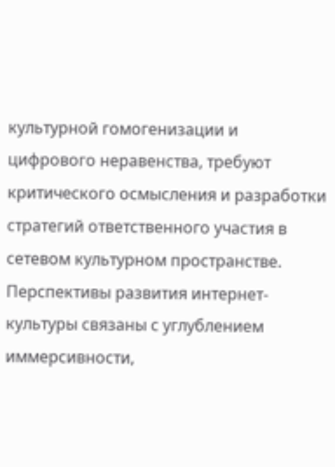культурной гомогенизации и цифрового неравенства, требуют критического осмысления и разработки стратегий ответственного участия в сетевом культурном пространстве. Перспективы развития интернет-культуры связаны с углублением иммерсивности,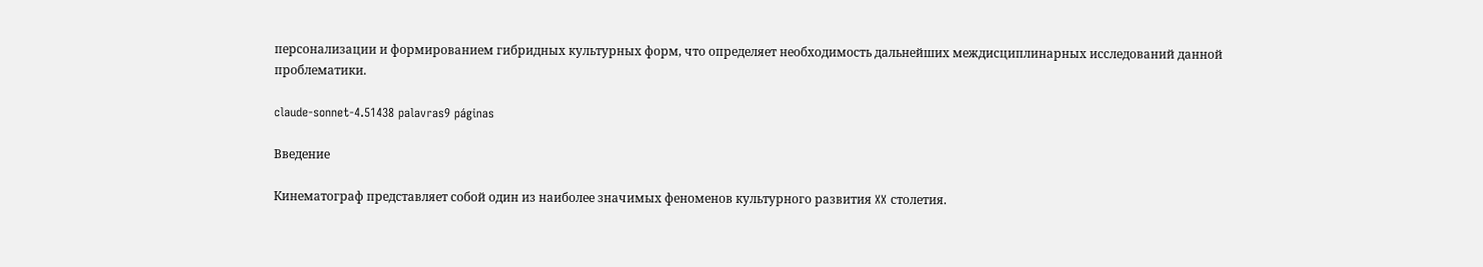персонализации и формированием гибридных культурных форм, что определяет необходимость дальнейших междисциплинарных исследований данной проблематики.

claude-sonnet-4.51438 palavras9 páginas

Введение

Кинематограф представляет собой один из наиболее значимых феноменов культурного развития XX столетия.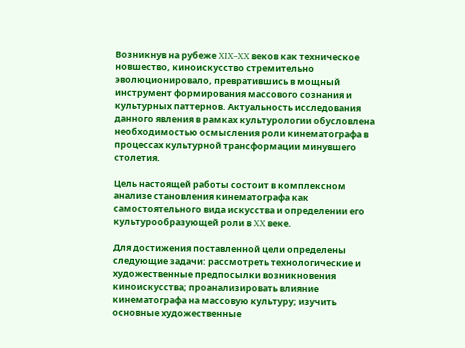Возникнув на рубеже XIX–XX веков как техническое новшество, киноискусство стремительно эволюционировало, превратившись в мощный инструмент формирования массового сознания и культурных паттернов. Актуальность исследования данного явления в рамках культурологии обусловлена необходимостью осмысления роли кинематографа в процессах культурной трансформации минувшего столетия.

Цель настоящей работы состоит в комплексном анализе становления кинематографа как самостоятельного вида искусства и определении его культурообразующей роли в XX веке.

Для достижения поставленной цели определены следующие задачи: рассмотреть технологические и художественные предпосылки возникновения киноискусства; проанализировать влияние кинематографа на массовую культуру; изучить основные художественные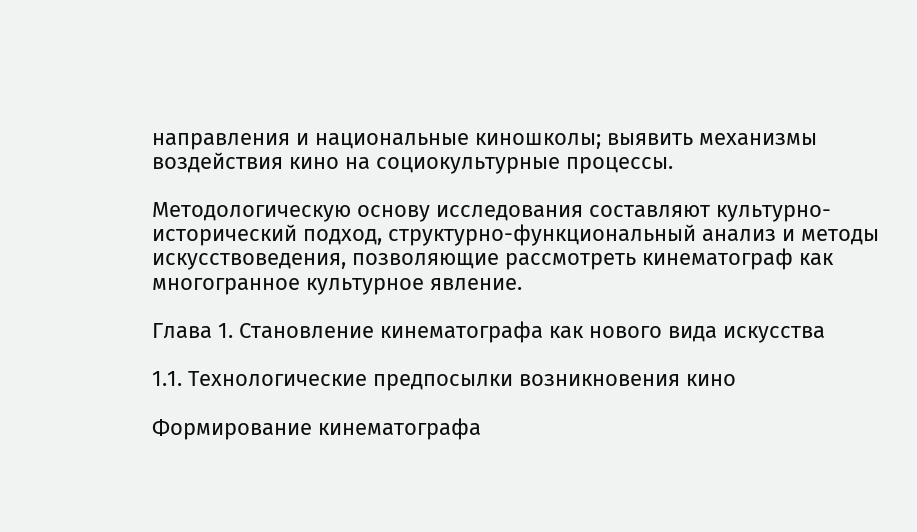направления и национальные киношколы; выявить механизмы воздействия кино на социокультурные процессы.

Методологическую основу исследования составляют культурно-исторический подход, структурно-функциональный анализ и методы искусствоведения, позволяющие рассмотреть кинематограф как многогранное культурное явление.

Глава 1. Становление кинематографа как нового вида искусства

1.1. Технологические предпосылки возникновения кино

Формирование кинематографа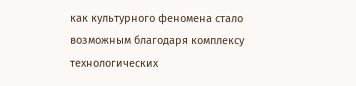как культурного феномена стало возможным благодаря комплексу технологических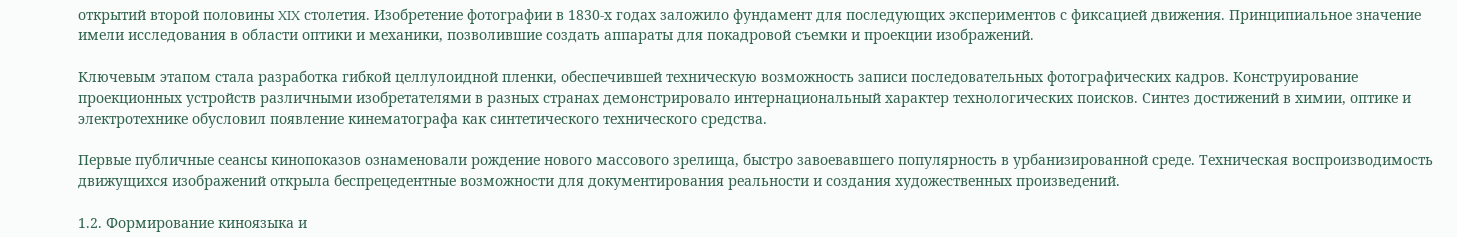открытий второй половины XIX столетия. Изобретение фотографии в 1830-х годах заложило фундамент для последующих экспериментов с фиксацией движения. Принципиальное значение имели исследования в области оптики и механики, позволившие создать аппараты для покадровой съемки и проекции изображений.

Ключевым этапом стала разработка гибкой целлулоидной пленки, обеспечившей техническую возможность записи последовательных фотографических кадров. Конструирование проекционных устройств различными изобретателями в разных странах демонстрировало интернациональный характер технологических поисков. Синтез достижений в химии, оптике и электротехнике обусловил появление кинематографа как синтетического технического средства.

Первые публичные сеансы кинопоказов ознаменовали рождение нового массового зрелища, быстро завоевавшего популярность в урбанизированной среде. Техническая воспроизводимость движущихся изображений открыла беспрецедентные возможности для документирования реальности и создания художественных произведений.

1.2. Формирование киноязыка и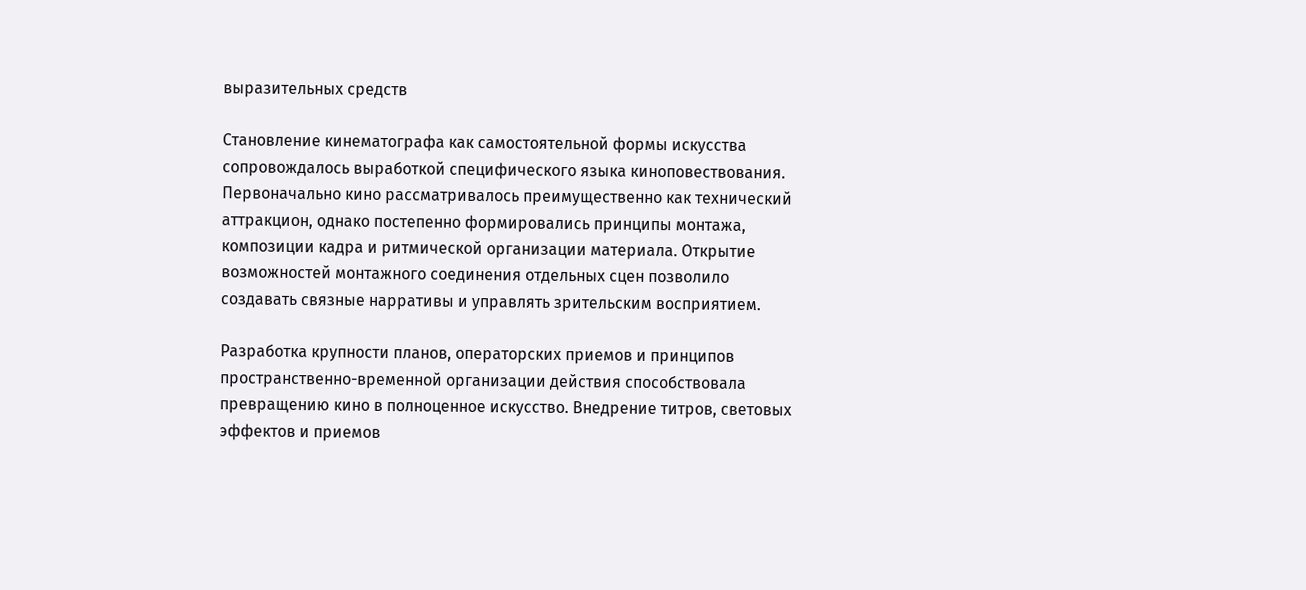выразительных средств

Становление кинематографа как самостоятельной формы искусства сопровождалось выработкой специфического языка киноповествования. Первоначально кино рассматривалось преимущественно как технический аттракцион, однако постепенно формировались принципы монтажа, композиции кадра и ритмической организации материала. Открытие возможностей монтажного соединения отдельных сцен позволило создавать связные нарративы и управлять зрительским восприятием.

Разработка крупности планов, операторских приемов и принципов пространственно-временной организации действия способствовала превращению кино в полноценное искусство. Внедрение титров, световых эффектов и приемов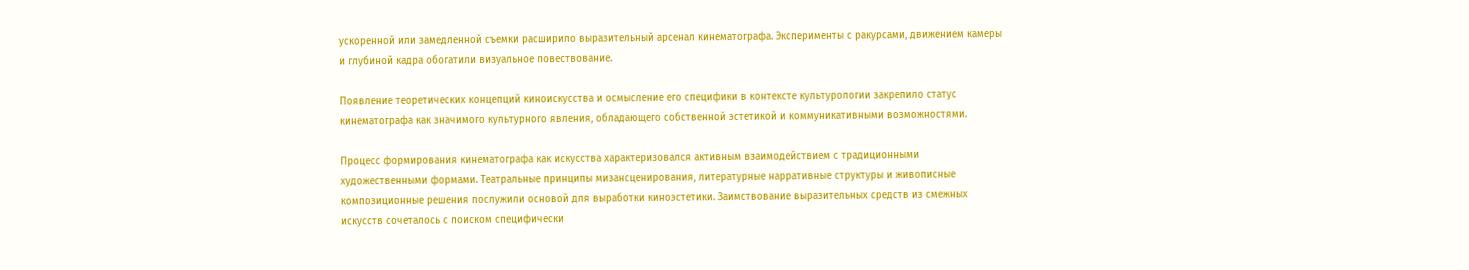ускоренной или замедленной съемки расширило выразительный арсенал кинематографа. Эксперименты с ракурсами, движением камеры и глубиной кадра обогатили визуальное повествование.

Появление теоретических концепций киноискусства и осмысление его специфики в контексте культурологии закрепило статус кинематографа как значимого культурного явления, обладающего собственной эстетикой и коммуникативными возможностями.

Процесс формирования кинематографа как искусства характеризовался активным взаимодействием с традиционными художественными формами. Театральные принципы мизансценирования, литературные нарративные структуры и живописные композиционные решения послужили основой для выработки киноэстетики. Заимствование выразительных средств из смежных искусств сочеталось с поиском специфически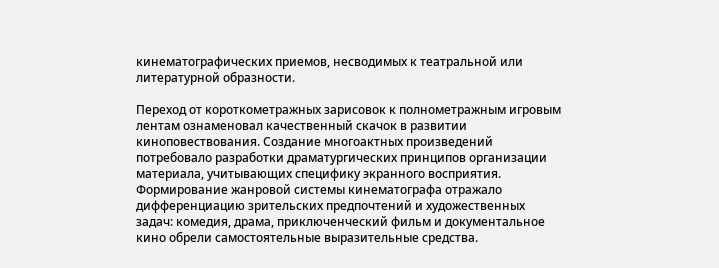кинематографических приемов, несводимых к театральной или литературной образности.

Переход от короткометражных зарисовок к полнометражным игровым лентам ознаменовал качественный скачок в развитии киноповествования. Создание многоактных произведений потребовало разработки драматургических принципов организации материала, учитывающих специфику экранного восприятия. Формирование жанровой системы кинематографа отражало дифференциацию зрительских предпочтений и художественных задач: комедия, драма, приключенческий фильм и документальное кино обрели самостоятельные выразительные средства.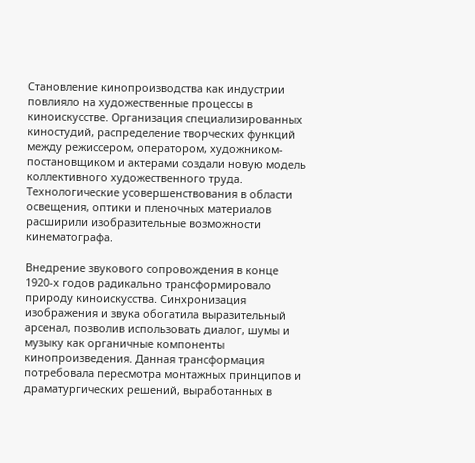Становление кинопроизводства как индустрии повлияло на художественные процессы в киноискусстве. Организация специализированных киностудий, распределение творческих функций между режиссером, оператором, художником-постановщиком и актерами создали новую модель коллективного художественного труда. Технологические усовершенствования в области освещения, оптики и пленочных материалов расширили изобразительные возможности кинематографа.

Внедрение звукового сопровождения в конце 1920-х годов радикально трансформировало природу киноискусства. Синхронизация изображения и звука обогатила выразительный арсенал, позволив использовать диалог, шумы и музыку как органичные компоненты кинопроизведения. Данная трансформация потребовала пересмотра монтажных принципов и драматургических решений, выработанных в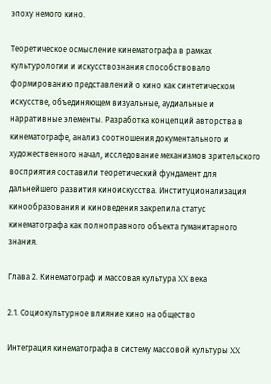эпоху немого кино.

Теоретическое осмысление кинематографа в рамках культурологии и искусствознания способствовало формированию представлений о кино как синтетическом искусстве, объединяющем визуальные, аудиальные и нарративные элементы. Разработка концепций авторства в кинематографе, анализ соотношения документального и художественного начал, исследование механизмов зрительского восприятия составили теоретический фундамент для дальнейшего развития киноискусства. Институционализация кинообразования и киноведения закрепила статус кинематографа как полноправного объекта гуманитарного знания.

Глава 2. Кинематограф и массовая культура XX века

2.1. Социокультурное влияние кино на общество

Интеграция кинематографа в систему массовой культуры XX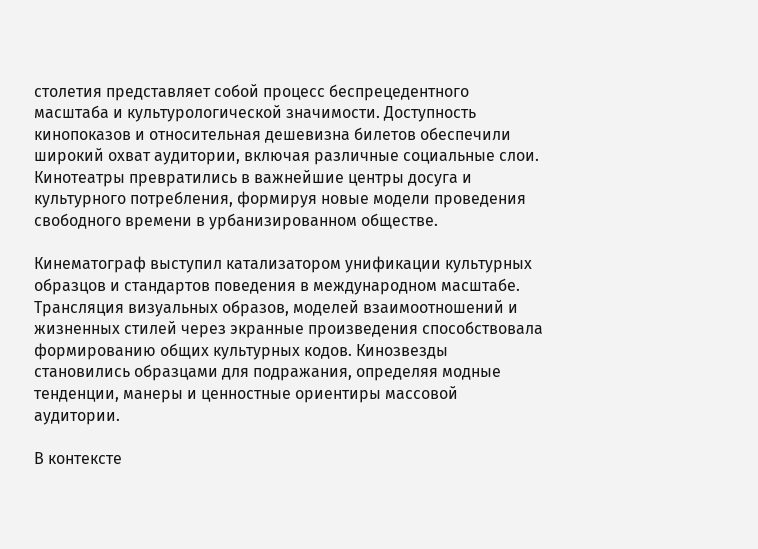столетия представляет собой процесс беспрецедентного масштаба и культурологической значимости. Доступность кинопоказов и относительная дешевизна билетов обеспечили широкий охват аудитории, включая различные социальные слои. Кинотеатры превратились в важнейшие центры досуга и культурного потребления, формируя новые модели проведения свободного времени в урбанизированном обществе.

Кинематограф выступил катализатором унификации культурных образцов и стандартов поведения в международном масштабе. Трансляция визуальных образов, моделей взаимоотношений и жизненных стилей через экранные произведения способствовала формированию общих культурных кодов. Кинозвезды становились образцами для подражания, определяя модные тенденции, манеры и ценностные ориентиры массовой аудитории.

В контексте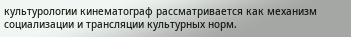культурологии кинематограф рассматривается как механизм социализации и трансляции культурных норм.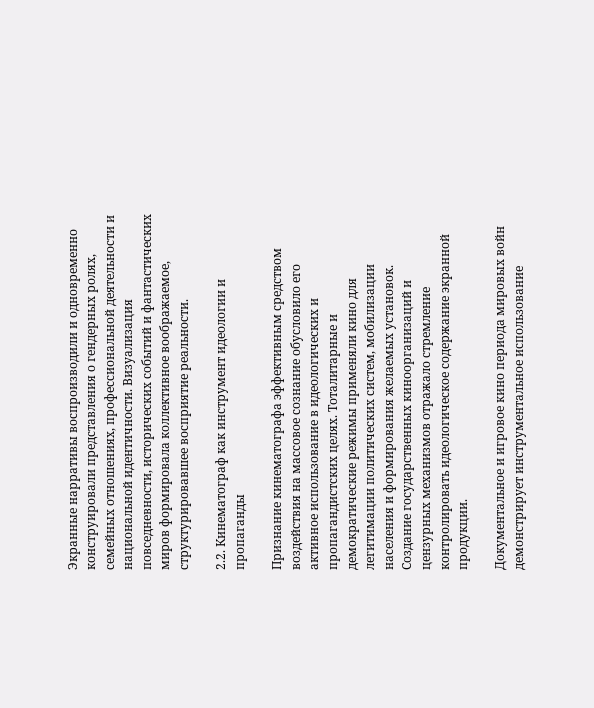Экранные нарративы воспроизводили и одновременно конструировали представления о гендерных ролях, семейных отношениях, профессиональной деятельности и национальной идентичности. Визуализация повседневности, исторических событий и фантастических миров формировала коллективное воображаемое, структурировавшее восприятие реальности.

2.2. Кинематограф как инструмент идеологии и пропаганды

Признание кинематографа эффективным средством воздействия на массовое сознание обусловило его активное использование в идеологических и пропагандистских целях. Тоталитарные и демократические режимы применяли кино для легитимации политических систем, мобилизации населения и формирования желаемых установок. Создание государственных киноорганизаций и цензурных механизмов отражало стремление контролировать идеологическое содержание экранной продукции.

Документальное и игровое кино периода мировых войн демонстрирует инструментальное использование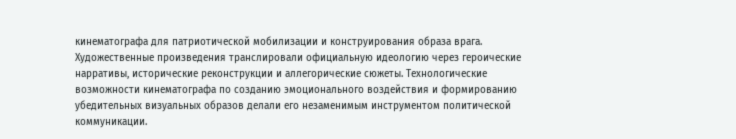кинематографа для патриотической мобилизации и конструирования образа врага. Художественные произведения транслировали официальную идеологию через героические нарративы, исторические реконструкции и аллегорические сюжеты. Технологические возможности кинематографа по созданию эмоционального воздействия и формированию убедительных визуальных образов делали его незаменимым инструментом политической коммуникации.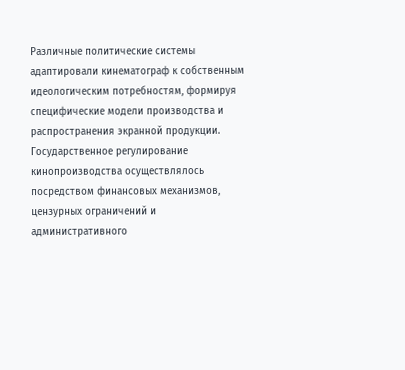Различные политические системы адаптировали кинематограф к собственным идеологическим потребностям, формируя специфические модели производства и распространения экранной продукции. Государственное регулирование кинопроизводства осуществлялось посредством финансовых механизмов, цензурных ограничений и административного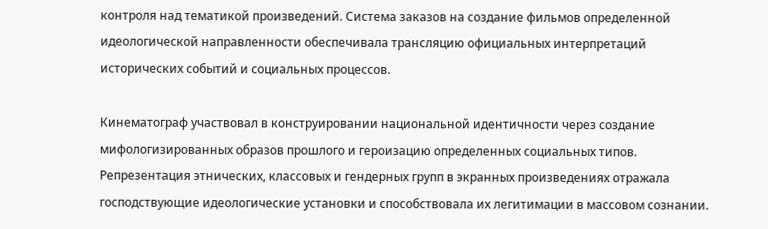контроля над тематикой произведений. Система заказов на создание фильмов определенной идеологической направленности обеспечивала трансляцию официальных интерпретаций исторических событий и социальных процессов.

Кинематограф участвовал в конструировании национальной идентичности через создание мифологизированных образов прошлого и героизацию определенных социальных типов. Репрезентация этнических, классовых и гендерных групп в экранных произведениях отражала господствующие идеологические установки и способствовала их легитимации в массовом сознании.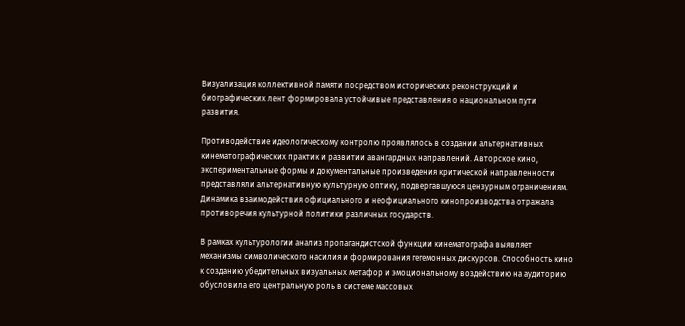Визуализация коллективной памяти посредством исторических реконструкций и биографических лент формировала устойчивые представления о национальном пути развития.

Противодействие идеологическому контролю проявлялось в создании альтернативных кинематографических практик и развитии авангардных направлений. Авторское кино, экспериментальные формы и документальные произведения критической направленности представляли альтернативную культурную оптику, подвергавшуюся цензурным ограничениям. Динамика взаимодействия официального и неофициального кинопроизводства отражала противоречия культурной политики различных государств.

В рамках культурологии анализ пропагандистской функции кинематографа выявляет механизмы символического насилия и формирования гегемонных дискурсов. Способность кино к созданию убедительных визуальных метафор и эмоциональному воздействию на аудиторию обусловила его центральную роль в системе массовых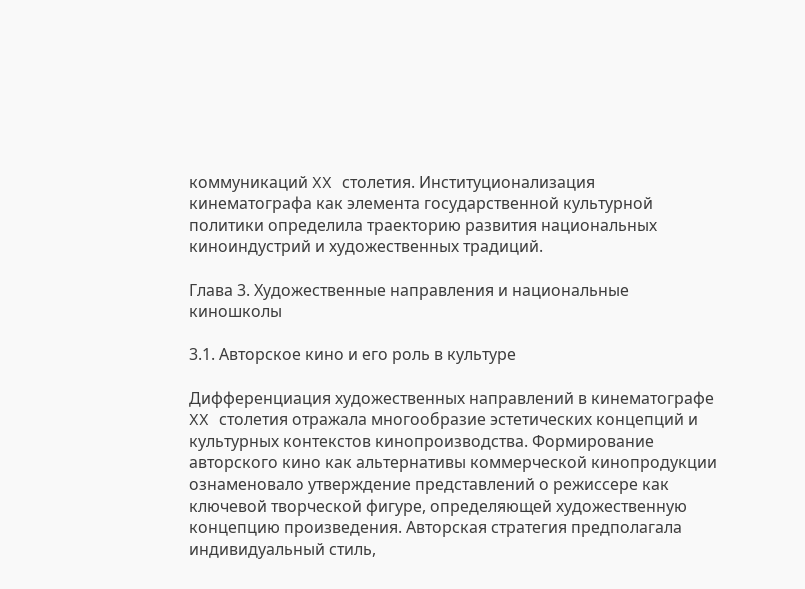коммуникаций XX столетия. Институционализация кинематографа как элемента государственной культурной политики определила траекторию развития национальных киноиндустрий и художественных традиций.

Глава 3. Художественные направления и национальные киношколы

3.1. Авторское кино и его роль в культуре

Дифференциация художественных направлений в кинематографе XX столетия отражала многообразие эстетических концепций и культурных контекстов кинопроизводства. Формирование авторского кино как альтернативы коммерческой кинопродукции ознаменовало утверждение представлений о режиссере как ключевой творческой фигуре, определяющей художественную концепцию произведения. Авторская стратегия предполагала индивидуальный стиль,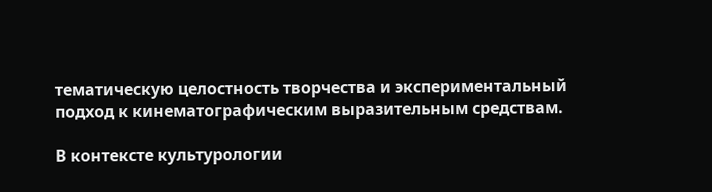тематическую целостность творчества и экспериментальный подход к кинематографическим выразительным средствам.

В контексте культурологии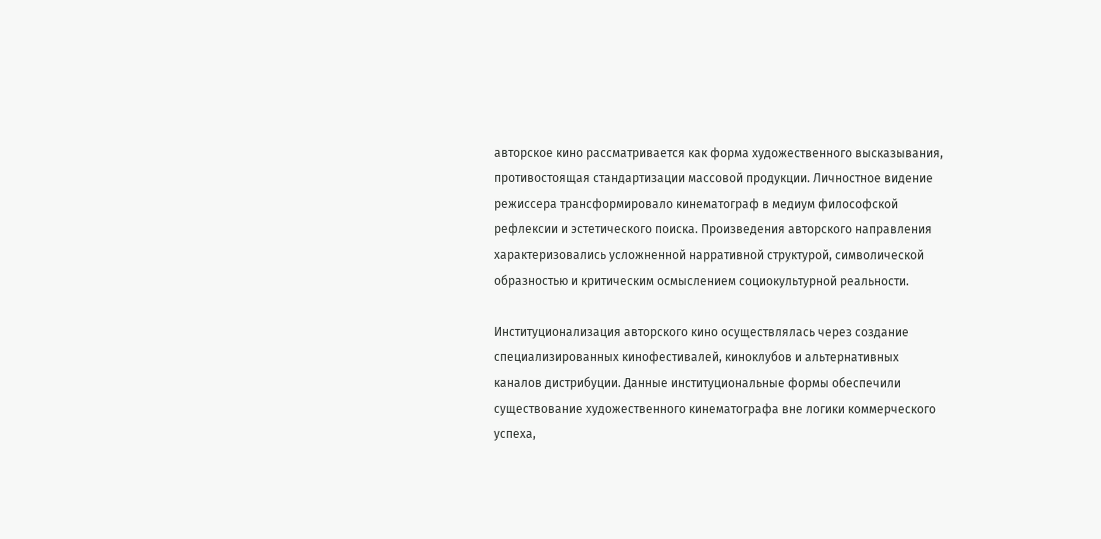авторское кино рассматривается как форма художественного высказывания, противостоящая стандартизации массовой продукции. Личностное видение режиссера трансформировало кинематограф в медиум философской рефлексии и эстетического поиска. Произведения авторского направления характеризовались усложненной нарративной структурой, символической образностью и критическим осмыслением социокультурной реальности.

Институционализация авторского кино осуществлялась через создание специализированных кинофестивалей, киноклубов и альтернативных каналов дистрибуции. Данные институциональные формы обеспечили существование художественного кинематографа вне логики коммерческого успеха,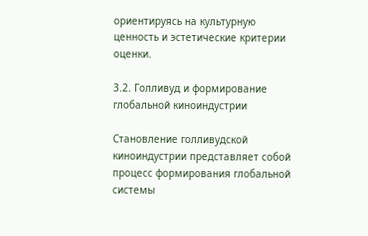ориентируясь на культурную ценность и эстетические критерии оценки.

3.2. Голливуд и формирование глобальной киноиндустрии

Становление голливудской киноиндустрии представляет собой процесс формирования глобальной системы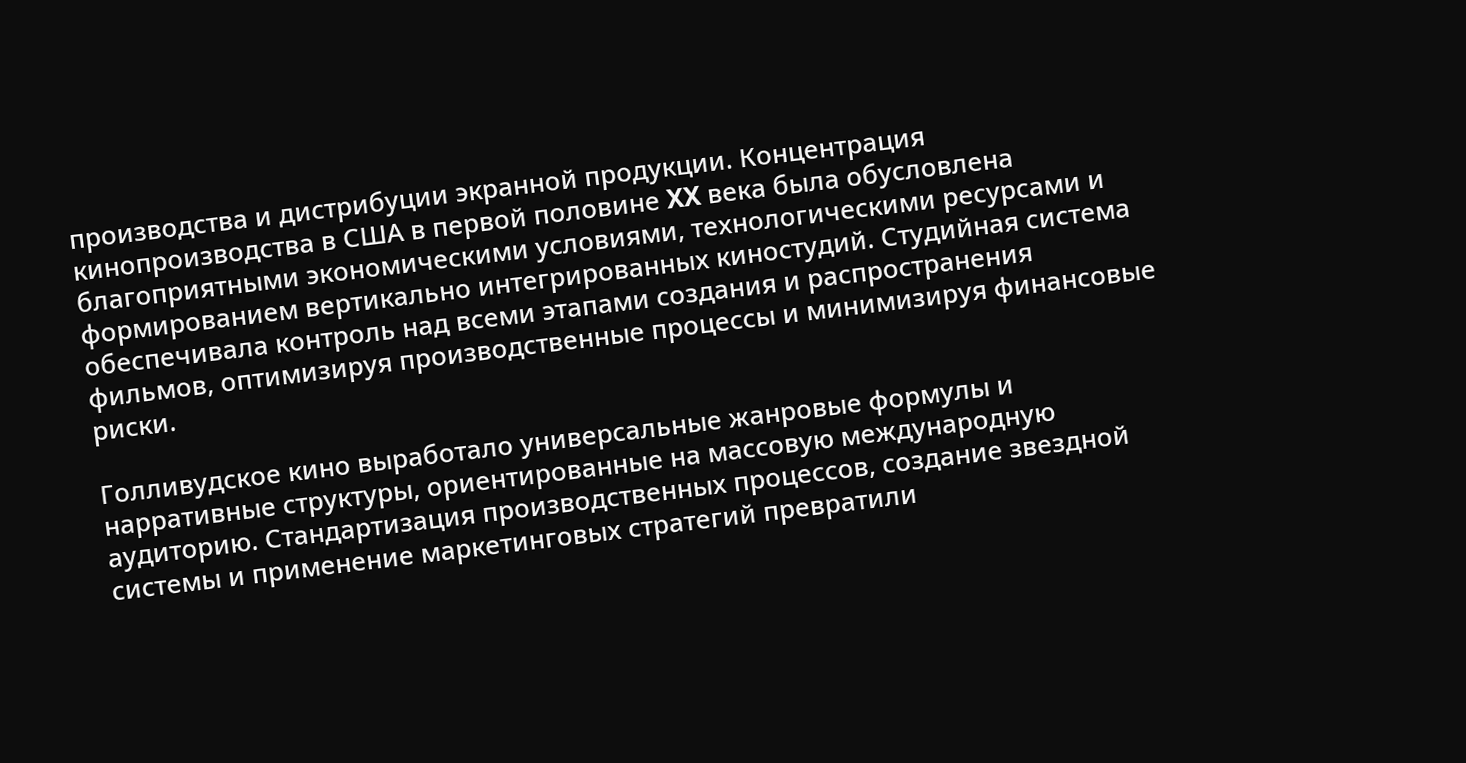производства и дистрибуции экранной продукции. Концентрация кинопроизводства в США в первой половине XX века была обусловлена благоприятными экономическими условиями, технологическими ресурсами и формированием вертикально интегрированных киностудий. Студийная система обеспечивала контроль над всеми этапами создания и распространения фильмов, оптимизируя производственные процессы и минимизируя финансовые риски.

Голливудское кино выработало универсальные жанровые формулы и нарративные структуры, ориентированные на массовую международную аудиторию. Стандартизация производственных процессов, создание звездной системы и применение маркетинговых стратегий превратили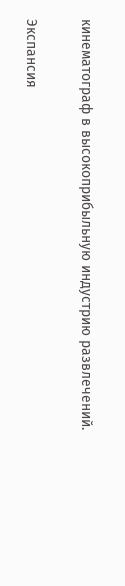кинематограф в высокоприбыльную индустрию развлечений.

Экспансия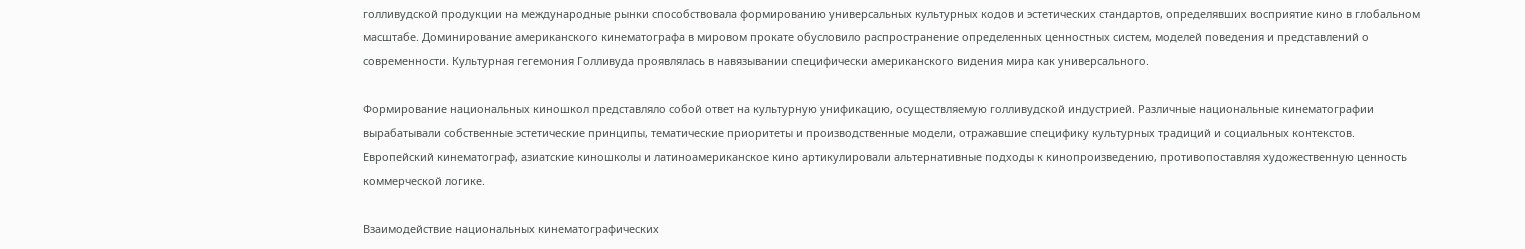голливудской продукции на международные рынки способствовала формированию универсальных культурных кодов и эстетических стандартов, определявших восприятие кино в глобальном масштабе. Доминирование американского кинематографа в мировом прокате обусловило распространение определенных ценностных систем, моделей поведения и представлений о современности. Культурная гегемония Голливуда проявлялась в навязывании специфически американского видения мира как универсального.

Формирование национальных киношкол представляло собой ответ на культурную унификацию, осуществляемую голливудской индустрией. Различные национальные кинематографии вырабатывали собственные эстетические принципы, тематические приоритеты и производственные модели, отражавшие специфику культурных традиций и социальных контекстов. Европейский кинематограф, азиатские киношколы и латиноамериканское кино артикулировали альтернативные подходы к кинопроизведению, противопоставляя художественную ценность коммерческой логике.

Взаимодействие национальных кинематографических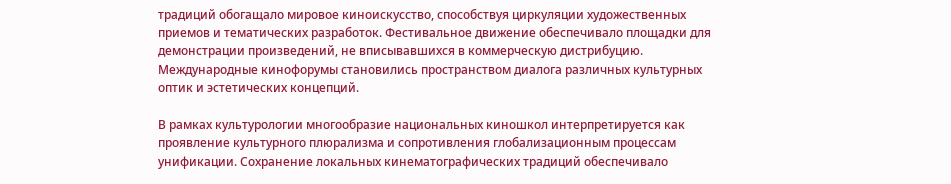традиций обогащало мировое киноискусство, способствуя циркуляции художественных приемов и тематических разработок. Фестивальное движение обеспечивало площадки для демонстрации произведений, не вписывавшихся в коммерческую дистрибуцию. Международные кинофорумы становились пространством диалога различных культурных оптик и эстетических концепций.

В рамках культурологии многообразие национальных киношкол интерпретируется как проявление культурного плюрализма и сопротивления глобализационным процессам унификации. Сохранение локальных кинематографических традиций обеспечивало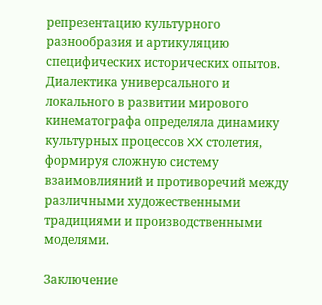репрезентацию культурного разнообразия и артикуляцию специфических исторических опытов. Диалектика универсального и локального в развитии мирового кинематографа определяла динамику культурных процессов XX столетия, формируя сложную систему взаимовлияний и противоречий между различными художественными традициями и производственными моделями.

Заключение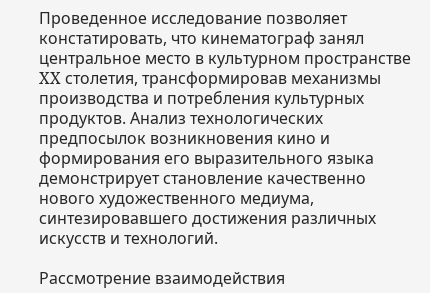Проведенное исследование позволяет констатировать, что кинематограф занял центральное место в культурном пространстве XX столетия, трансформировав механизмы производства и потребления культурных продуктов. Анализ технологических предпосылок возникновения кино и формирования его выразительного языка демонстрирует становление качественно нового художественного медиума, синтезировавшего достижения различных искусств и технологий.

Рассмотрение взаимодействия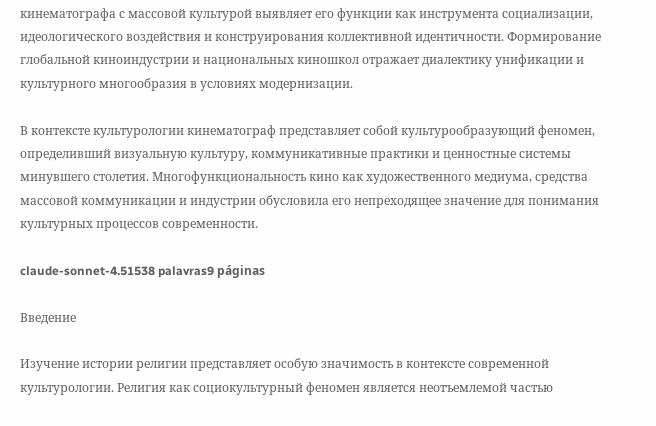кинематографа с массовой культурой выявляет его функции как инструмента социализации, идеологического воздействия и конструирования коллективной идентичности. Формирование глобальной киноиндустрии и национальных киношкол отражает диалектику унификации и культурного многообразия в условиях модернизации.

В контексте культурологии кинематограф представляет собой культурообразующий феномен, определивший визуальную культуру, коммуникативные практики и ценностные системы минувшего столетия. Многофункциональность кино как художественного медиума, средства массовой коммуникации и индустрии обусловила его непреходящее значение для понимания культурных процессов современности.

claude-sonnet-4.51538 palavras9 páginas

Введение

Изучение истории религии представляет особую значимость в контексте современной культурологии. Религия как социокультурный феномен является неотъемлемой частью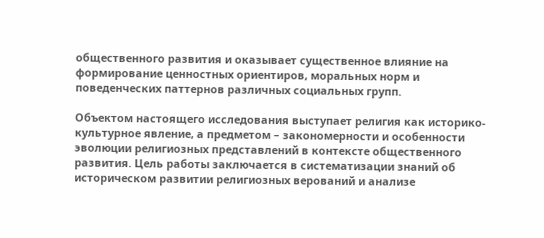общественного развития и оказывает существенное влияние на формирование ценностных ориентиров, моральных норм и поведенческих паттернов различных социальных групп.

Объектом настоящего исследования выступает религия как историко-культурное явление, а предметом – закономерности и особенности эволюции религиозных представлений в контексте общественного развития. Цель работы заключается в систематизации знаний об историческом развитии религиозных верований и анализе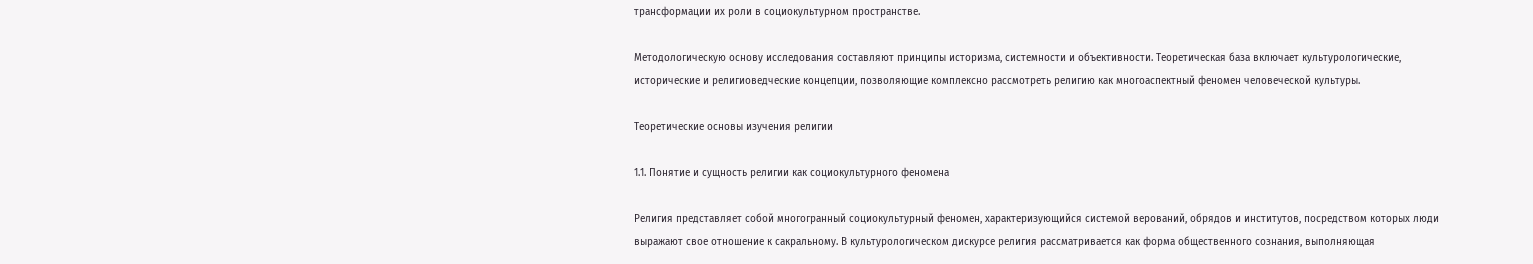трансформации их роли в социокультурном пространстве.

Методологическую основу исследования составляют принципы историзма, системности и объективности. Теоретическая база включает культурологические, исторические и религиоведческие концепции, позволяющие комплексно рассмотреть религию как многоаспектный феномен человеческой культуры.

Теоретические основы изучения религии

1.1. Понятие и сущность религии как социокультурного феномена

Религия представляет собой многогранный социокультурный феномен, характеризующийся системой верований, обрядов и институтов, посредством которых люди выражают свое отношение к сакральному. В культурологическом дискурсе религия рассматривается как форма общественного сознания, выполняющая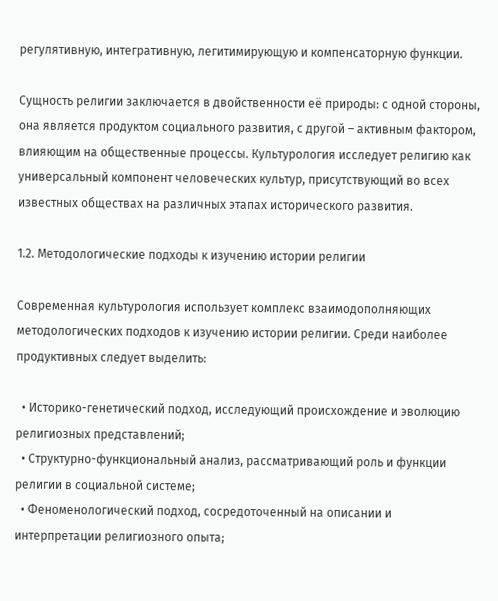регулятивную, интегративную, легитимирующую и компенсаторную функции.

Сущность религии заключается в двойственности её природы: с одной стороны, она является продуктом социального развития, с другой – активным фактором, влияющим на общественные процессы. Культурология исследует религию как универсальный компонент человеческих культур, присутствующий во всех известных обществах на различных этапах исторического развития.

1.2. Методологические подходы к изучению истории религии

Современная культурология использует комплекс взаимодополняющих методологических подходов к изучению истории религии. Среди наиболее продуктивных следует выделить:

  • Историко-генетический подход, исследующий происхождение и эволюцию религиозных представлений;
  • Структурно-функциональный анализ, рассматривающий роль и функции религии в социальной системе;
  • Феноменологический подход, сосредоточенный на описании и интерпретации религиозного опыта;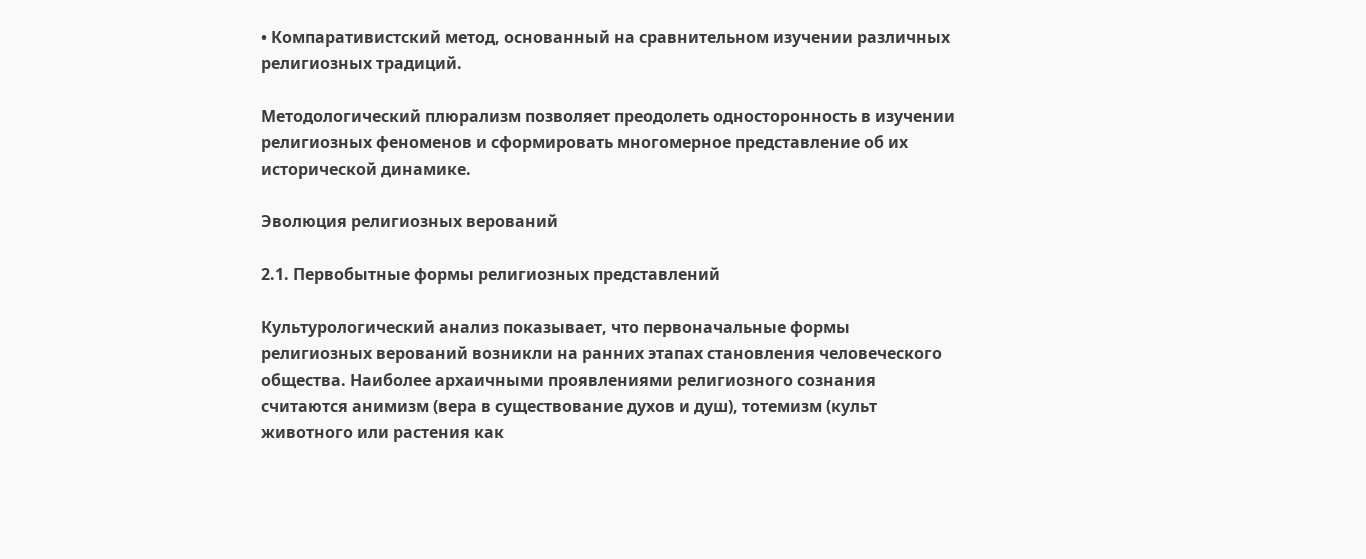• Компаративистский метод, основанный на сравнительном изучении различных религиозных традиций.

Методологический плюрализм позволяет преодолеть односторонность в изучении религиозных феноменов и сформировать многомерное представление об их исторической динамике.

Эволюция религиозных верований

2.1. Первобытные формы религиозных представлений

Культурологический анализ показывает, что первоначальные формы религиозных верований возникли на ранних этапах становления человеческого общества. Наиболее архаичными проявлениями религиозного сознания считаются анимизм (вера в существование духов и душ), тотемизм (культ животного или растения как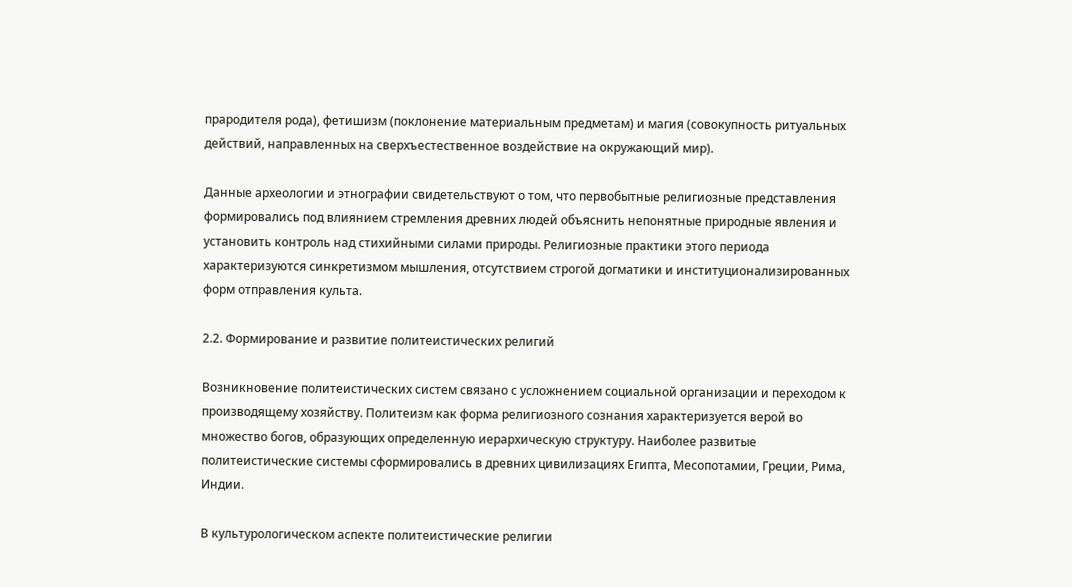прародителя рода), фетишизм (поклонение материальным предметам) и магия (совокупность ритуальных действий, направленных на сверхъестественное воздействие на окружающий мир).

Данные археологии и этнографии свидетельствуют о том, что первобытные религиозные представления формировались под влиянием стремления древних людей объяснить непонятные природные явления и установить контроль над стихийными силами природы. Религиозные практики этого периода характеризуются синкретизмом мышления, отсутствием строгой догматики и институционализированных форм отправления культа.

2.2. Формирование и развитие политеистических религий

Возникновение политеистических систем связано с усложнением социальной организации и переходом к производящему хозяйству. Политеизм как форма религиозного сознания характеризуется верой во множество богов, образующих определенную иерархическую структуру. Наиболее развитые политеистические системы сформировались в древних цивилизациях Египта, Месопотамии, Греции, Рима, Индии.

В культурологическом аспекте политеистические религии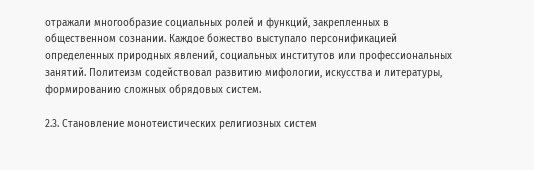отражали многообразие социальных ролей и функций, закрепленных в общественном сознании. Каждое божество выступало персонификацией определенных природных явлений, социальных институтов или профессиональных занятий. Политеизм содействовал развитию мифологии, искусства и литературы, формированию сложных обрядовых систем.

2.3. Становление монотеистических религиозных систем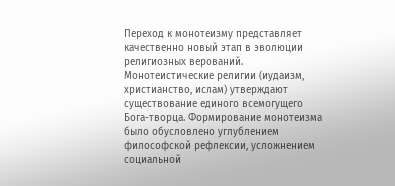Переход к монотеизму представляет качественно новый этап в эволюции религиозных верований. Монотеистические религии (иудаизм, христианство, ислам) утверждают существование единого всемогущего Бога-творца. Формирование монотеизма было обусловлено углублением философской рефлексии, усложнением социальной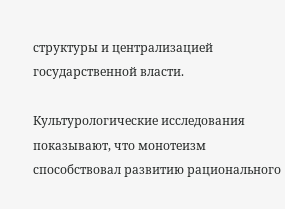структуры и централизацией государственной власти.

Культурологические исследования показывают, что монотеизм способствовал развитию рационального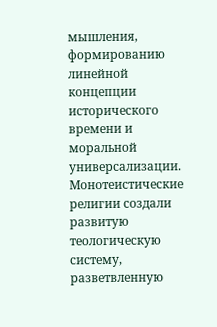мышления, формированию линейной концепции исторического времени и моральной универсализации. Монотеистические религии создали развитую теологическую систему, разветвленную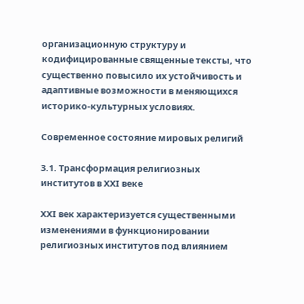организационную структуру и кодифицированные священные тексты, что существенно повысило их устойчивость и адаптивные возможности в меняющихся историко-культурных условиях.

Современное состояние мировых религий

3.1. Трансформация религиозных институтов в XXI веке

XXI век характеризуется существенными изменениями в функционировании религиозных институтов под влиянием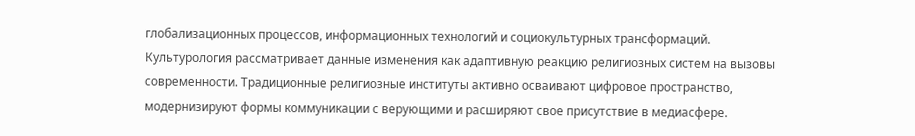глобализационных процессов, информационных технологий и социокультурных трансформаций. Культурология рассматривает данные изменения как адаптивную реакцию религиозных систем на вызовы современности. Традиционные религиозные институты активно осваивают цифровое пространство, модернизируют формы коммуникации с верующими и расширяют свое присутствие в медиасфере.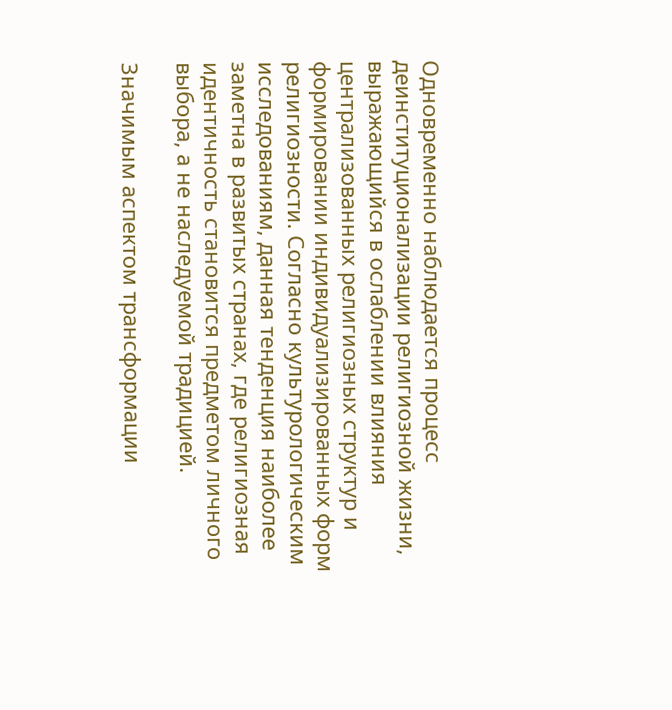Одновременно наблюдается процесс деинституционализации религиозной жизни, выражающийся в ослаблении влияния централизованных религиозных структур и формировании индивидуализированных форм религиозности. Согласно культурологическим исследованиям, данная тенденция наиболее заметна в развитых странах, где религиозная идентичность становится предметом личного выбора, а не наследуемой традицией.

Значимым аспектом трансформации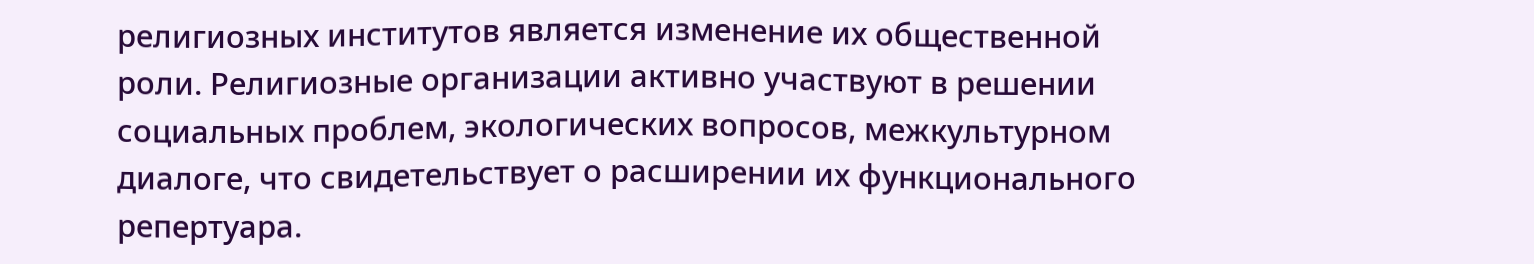религиозных институтов является изменение их общественной роли. Религиозные организации активно участвуют в решении социальных проблем, экологических вопросов, межкультурном диалоге, что свидетельствует о расширении их функционального репертуара.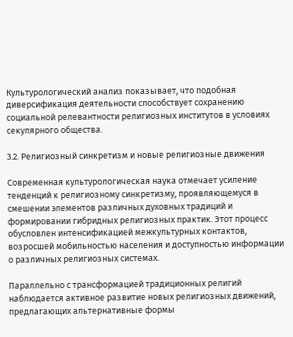Культурологический анализ показывает, что подобная диверсификация деятельности способствует сохранению социальной релевантности религиозных институтов в условиях секулярного общества.

3.2. Религиозный синкретизм и новые религиозные движения

Современная культурологическая наука отмечает усиление тенденций к религиозному синкретизму, проявляющемуся в смешении элементов различных духовных традиций и формировании гибридных религиозных практик. Этот процесс обусловлен интенсификацией межкультурных контактов, возросшей мобильностью населения и доступностью информации о различных религиозных системах.

Параллельно с трансформацией традиционных религий наблюдается активное развитие новых религиозных движений, предлагающих альтернативные формы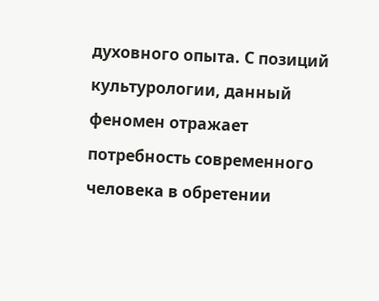духовного опыта. С позиций культурологии, данный феномен отражает потребность современного человека в обретении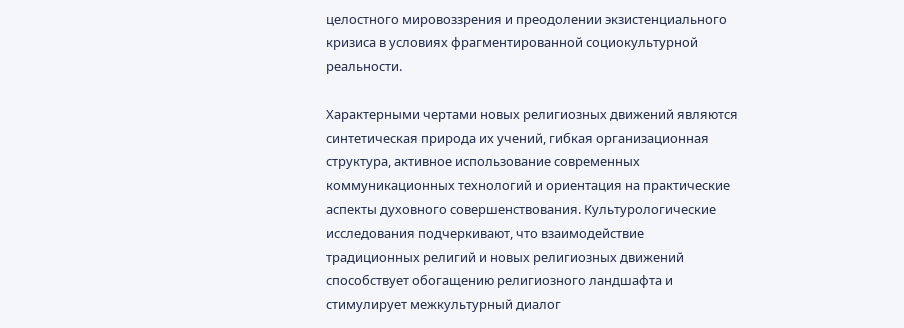целостного мировоззрения и преодолении экзистенциального кризиса в условиях фрагментированной социокультурной реальности.

Характерными чертами новых религиозных движений являются синтетическая природа их учений, гибкая организационная структура, активное использование современных коммуникационных технологий и ориентация на практические аспекты духовного совершенствования. Культурологические исследования подчеркивают, что взаимодействие традиционных религий и новых религиозных движений способствует обогащению религиозного ландшафта и стимулирует межкультурный диалог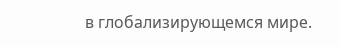в глобализирующемся мире.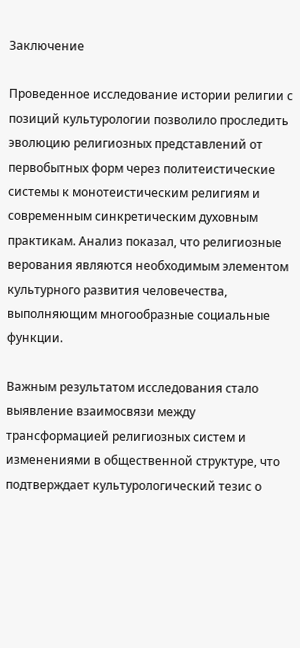Заключение

Проведенное исследование истории религии с позиций культурологии позволило проследить эволюцию религиозных представлений от первобытных форм через политеистические системы к монотеистическим религиям и современным синкретическим духовным практикам. Анализ показал, что религиозные верования являются необходимым элементом культурного развития человечества, выполняющим многообразные социальные функции.

Важным результатом исследования стало выявление взаимосвязи между трансформацией религиозных систем и изменениями в общественной структуре, что подтверждает культурологический тезис о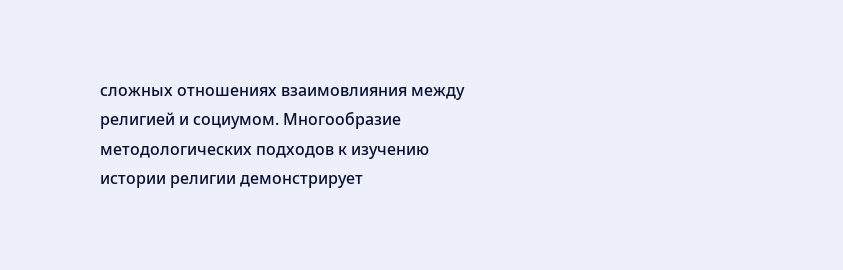сложных отношениях взаимовлияния между религией и социумом. Многообразие методологических подходов к изучению истории религии демонстрирует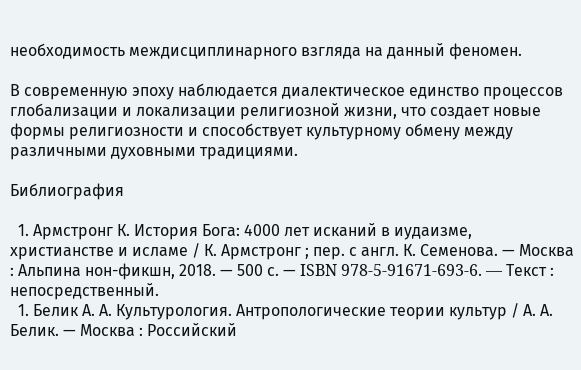необходимость междисциплинарного взгляда на данный феномен.

В современную эпоху наблюдается диалектическое единство процессов глобализации и локализации религиозной жизни, что создает новые формы религиозности и способствует культурному обмену между различными духовными традициями.

Библиография

  1. Армстронг К. История Бога: 4000 лет исканий в иудаизме, христианстве и исламе / К. Армстронг ; пер. с англ. К. Семенова. — Москва : Альпина нон-фикшн, 2018. — 500 с. — ISBN 978-5-91671-693-6. — Текст : непосредственный.
  1. Белик А. А. Культурология. Антропологические теории культур / А. А. Белик. — Москва : Российский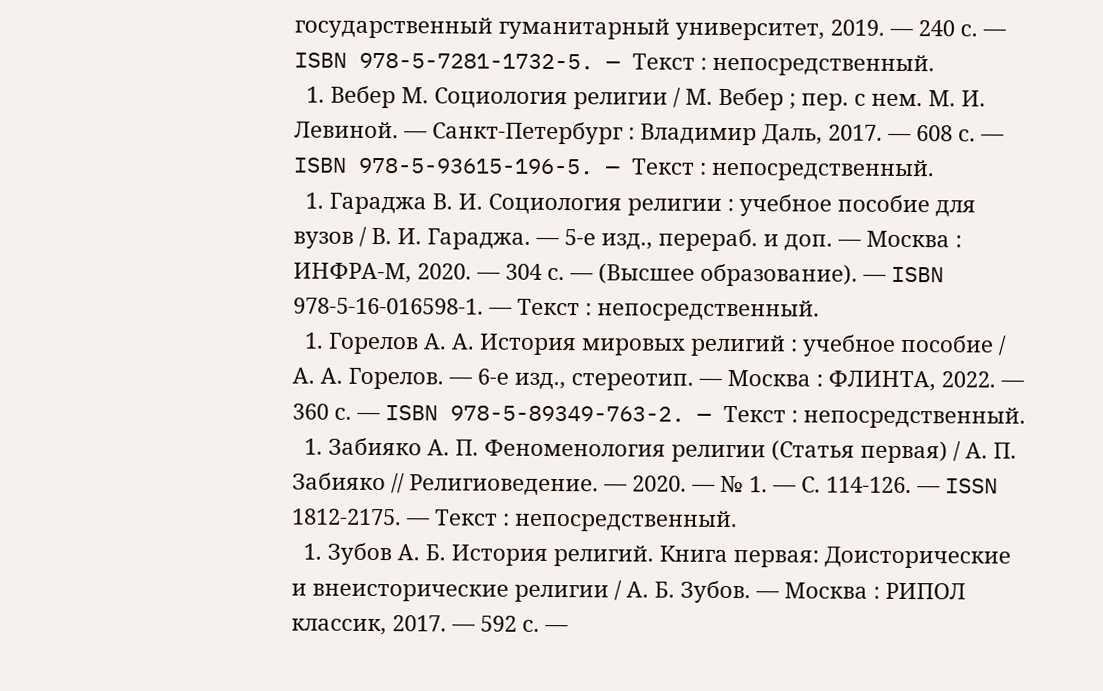государственный гуманитарный университет, 2019. — 240 с. — ISBN 978-5-7281-1732-5. — Текст : непосредственный.
  1. Вебер М. Социология религии / М. Вебер ; пер. с нем. М. И. Левиной. — Санкт-Петербург : Владимир Даль, 2017. — 608 с. — ISBN 978-5-93615-196-5. — Текст : непосредственный.
  1. Гараджа В. И. Социология религии : учебное пособие для вузов / В. И. Гараджа. — 5-е изд., перераб. и доп. — Москва : ИНФРА-М, 2020. — 304 с. — (Высшее образование). — ISBN 978-5-16-016598-1. — Текст : непосредственный.
  1. Горелов А. А. История мировых религий : учебное пособие / А. А. Горелов. — 6-е изд., стереотип. — Москва : ФЛИНТА, 2022. — 360 с. — ISBN 978-5-89349-763-2. — Текст : непосредственный.
  1. Забияко А. П. Феноменология религии (Статья первая) / А. П. Забияко // Религиоведение. — 2020. — № 1. — С. 114-126. — ISSN 1812-2175. — Текст : непосредственный.
  1. Зубов А. Б. История религий. Книга первая: Доисторические и внеисторические религии / А. Б. Зубов. — Москва : РИПОЛ классик, 2017. — 592 с. —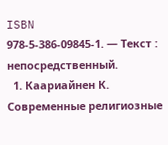ISBN 978-5-386-09845-1. — Текст : непосредственный.
  1. Каариайнен К. Современные религиозные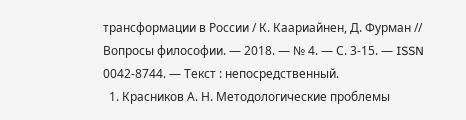трансформации в России / К. Каариайнен, Д. Фурман // Вопросы философии. — 2018. — № 4. — С. 3-15. — ISSN 0042-8744. — Текст : непосредственный.
  1. Красников А. Н. Методологические проблемы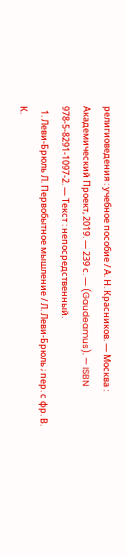религиоведения : учебное пособие / А. Н. Красников. — Москва : Академический Проект, 2019. — 239 с. — (Gaudeamus). — ISBN 978-5-8291-1097-2. — Текст : непосредственный.
  1. Леви-Брюль Л. Первобытное мышление / Л. Леви-Брюль ; пер. с фр. В. К.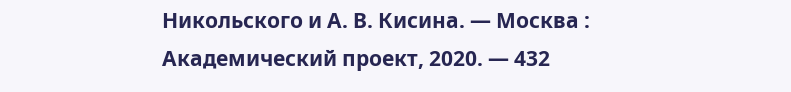Никольского и А. В. Кисина. — Москва : Академический проект, 2020. — 432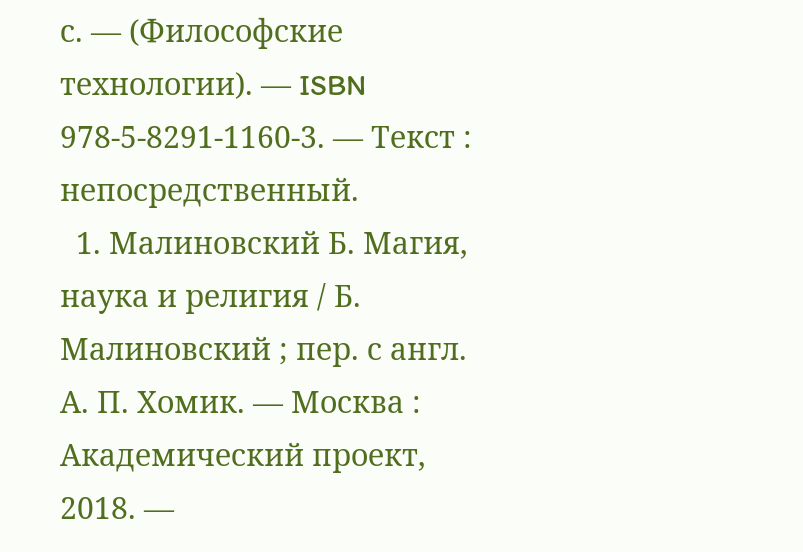с. — (Философские технологии). — ISBN 978-5-8291-1160-3. — Текст : непосредственный.
  1. Малиновский Б. Магия, наука и религия / Б. Малиновский ; пер. с англ. А. П. Хомик. — Москва : Академический проект, 2018. —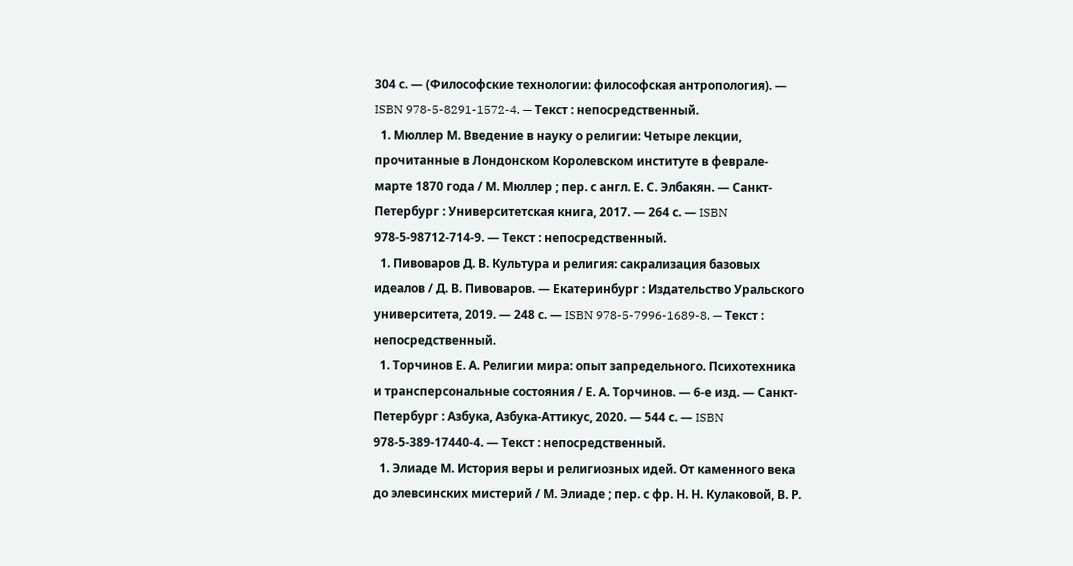304 с. — (Философские технологии: философская антропология). — ISBN 978-5-8291-1572-4. — Текст : непосредственный.
  1. Мюллер М. Введение в науку о религии: Четыре лекции, прочитанные в Лондонском Королевском институте в феврале-марте 1870 года / М. Мюллер ; пер. с англ. Е. С. Элбакян. — Санкт-Петербург : Университетская книга, 2017. — 264 с. — ISBN 978-5-98712-714-9. — Текст : непосредственный.
  1. Пивоваров Д. В. Культура и религия: сакрализация базовых идеалов / Д. В. Пивоваров. — Екатеринбург : Издательство Уральского университета, 2019. — 248 с. — ISBN 978-5-7996-1689-8. — Текст : непосредственный.
  1. Торчинов Е. А. Религии мира: опыт запредельного. Психотехника и трансперсональные состояния / Е. А. Торчинов. — 6-е изд. — Санкт-Петербург : Азбука, Азбука-Аттикус, 2020. — 544 с. — ISBN 978-5-389-17440-4. — Текст : непосредственный.
  1. Элиаде М. История веры и религиозных идей. От каменного века до элевсинских мистерий / М. Элиаде ; пер. с фр. Н. Н. Кулаковой, В. Р.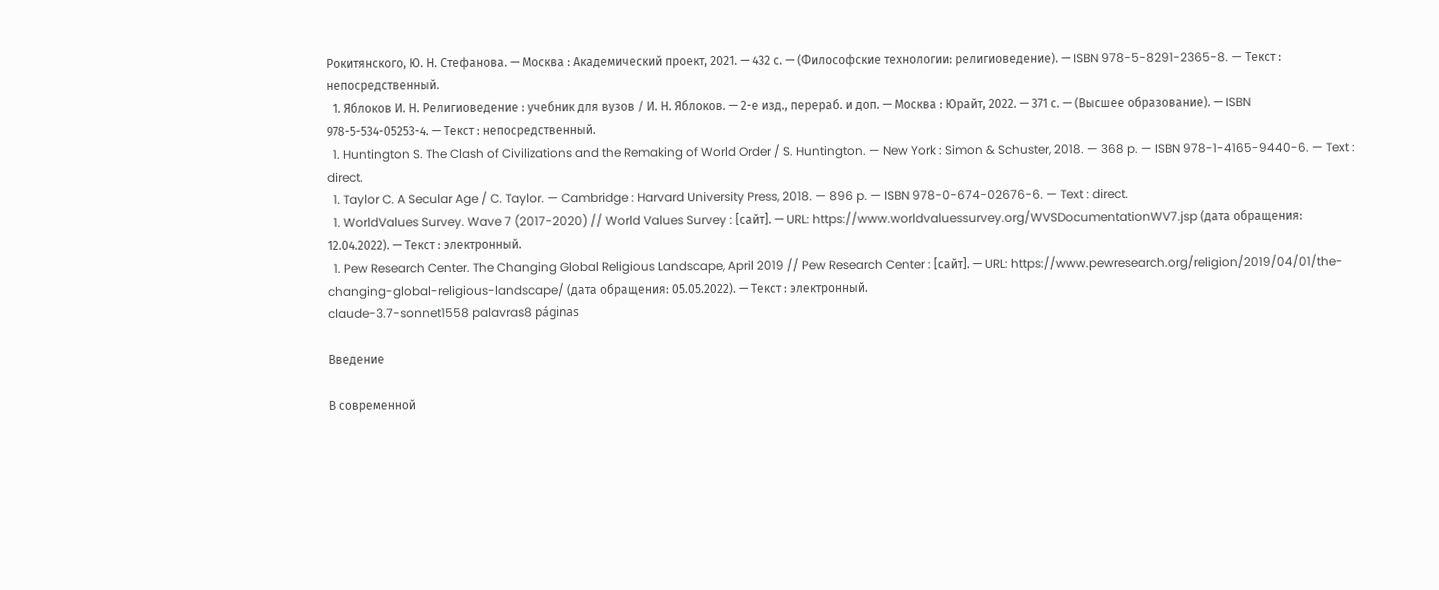Рокитянского, Ю. Н. Стефанова. — Москва : Академический проект, 2021. — 432 с. — (Философские технологии: религиоведение). — ISBN 978-5-8291-2365-8. — Текст : непосредственный.
  1. Яблоков И. Н. Религиоведение : учебник для вузов / И. Н. Яблоков. — 2-е изд., перераб. и доп. — Москва : Юрайт, 2022. — 371 с. — (Высшее образование). — ISBN 978-5-534-05253-4. — Текст : непосредственный.
  1. Huntington S. The Clash of Civilizations and the Remaking of World Order / S. Huntington. — New York : Simon & Schuster, 2018. — 368 p. — ISBN 978-1-4165-9440-6. — Text : direct.
  1. Taylor C. A Secular Age / C. Taylor. — Cambridge : Harvard University Press, 2018. — 896 p. — ISBN 978-0-674-02676-6. — Text : direct.
  1. WorldValues Survey. Wave 7 (2017-2020) // World Values Survey : [сайт]. — URL: https://www.worldvaluessurvey.org/WVSDocumentationWV7.jsp (дата обращения: 12.04.2022). — Текст : электронный.
  1. Pew Research Center. The Changing Global Religious Landscape, April 2019 // Pew Research Center : [сайт]. — URL: https://www.pewresearch.org/religion/2019/04/01/the-changing-global-religious-landscape/ (дата обращения: 05.05.2022). — Текст : электронный.
claude-3.7-sonnet1558 palavras8 páginas

Введение

В современной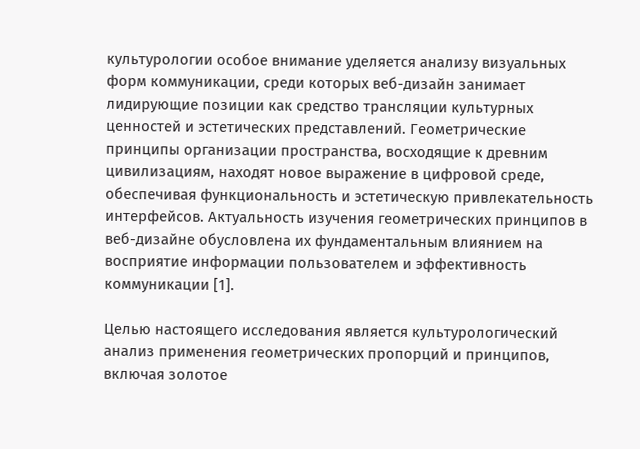культурологии особое внимание уделяется анализу визуальных форм коммуникации, среди которых веб-дизайн занимает лидирующие позиции как средство трансляции культурных ценностей и эстетических представлений. Геометрические принципы организации пространства, восходящие к древним цивилизациям, находят новое выражение в цифровой среде, обеспечивая функциональность и эстетическую привлекательность интерфейсов. Актуальность изучения геометрических принципов в веб-дизайне обусловлена их фундаментальным влиянием на восприятие информации пользователем и эффективность коммуникации [1].

Целью настоящего исследования является культурологический анализ применения геометрических пропорций и принципов, включая золотое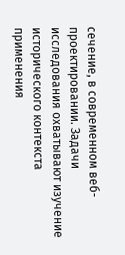сечение, в современном веб-проектировании. Задачи исследования охватывают изучение исторического контекста применения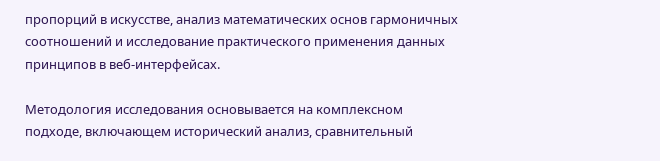пропорций в искусстве, анализ математических основ гармоничных соотношений и исследование практического применения данных принципов в веб-интерфейсах.

Методология исследования основывается на комплексном подходе, включающем исторический анализ, сравнительный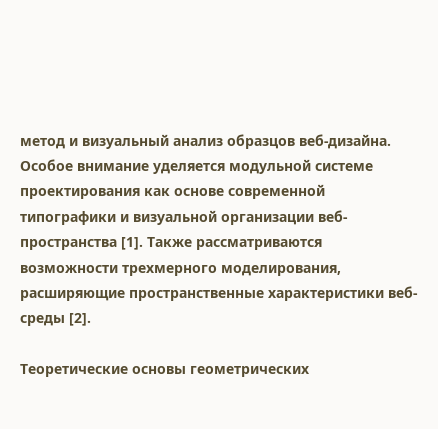метод и визуальный анализ образцов веб-дизайна. Особое внимание уделяется модульной системе проектирования как основе современной типографики и визуальной организации веб-пространства [1]. Также рассматриваются возможности трехмерного моделирования, расширяющие пространственные характеристики веб-среды [2].

Теоретические основы геометрических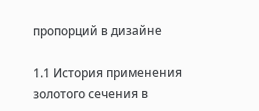пропорций в дизайне

1.1 История применения золотого сечения в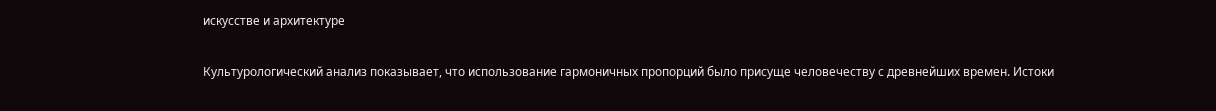искусстве и архитектуре

Культурологический анализ показывает, что использование гармоничных пропорций было присуще человечеству с древнейших времен. Истоки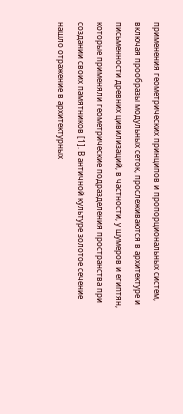применения геометрических принципов и пропорциональных систем, включая прообразы модульных сеток, прослеживаются в архитектуре и письменности древних цивилизаций, в частности, у шумеров и египтян, которые применяли геометрические подразделения пространства при создании своих памятников [1]. В античной культуре золотое сечение нашло отражение в архитектурных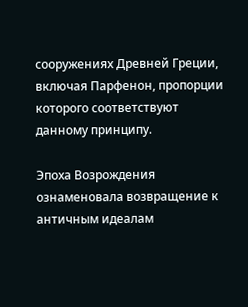сооружениях Древней Греции, включая Парфенон, пропорции которого соответствуют данному принципу.

Эпоха Возрождения ознаменовала возвращение к античным идеалам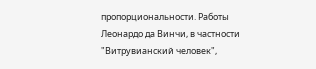пропорциональности. Работы Леонардо да Винчи, в частности "Витрувианский человек",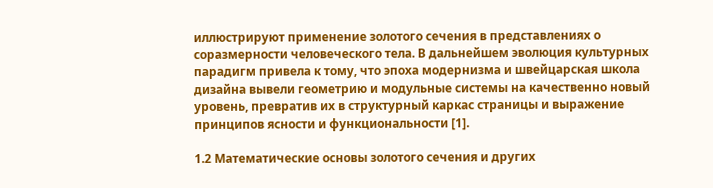иллюстрируют применение золотого сечения в представлениях о соразмерности человеческого тела. В дальнейшем эволюция культурных парадигм привела к тому, что эпоха модернизма и швейцарская школа дизайна вывели геометрию и модульные системы на качественно новый уровень, превратив их в структурный каркас страницы и выражение принципов ясности и функциональности [1].

1.2 Математические основы золотого сечения и других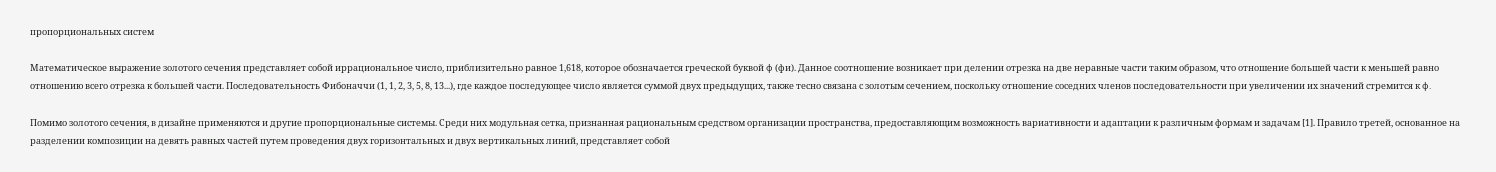пропорциональных систем

Математическое выражение золотого сечения представляет собой иррациональное число, приблизительно равное 1,618, которое обозначается греческой буквой φ (фи). Данное соотношение возникает при делении отрезка на две неравные части таким образом, что отношение большей части к меньшей равно отношению всего отрезка к большей части. Последовательность Фибоначчи (1, 1, 2, 3, 5, 8, 13...), где каждое последующее число является суммой двух предыдущих, также тесно связана с золотым сечением, поскольку отношение соседних членов последовательности при увеличении их значений стремится к φ.

Помимо золотого сечения, в дизайне применяются и другие пропорциональные системы. Среди них модульная сетка, признанная рациональным средством организации пространства, предоставляющим возможность вариативности и адаптации к различным формам и задачам [1]. Правило третей, основанное на разделении композиции на девять равных частей путем проведения двух горизонтальных и двух вертикальных линий, представляет собой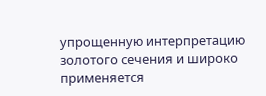упрощенную интерпретацию золотого сечения и широко применяется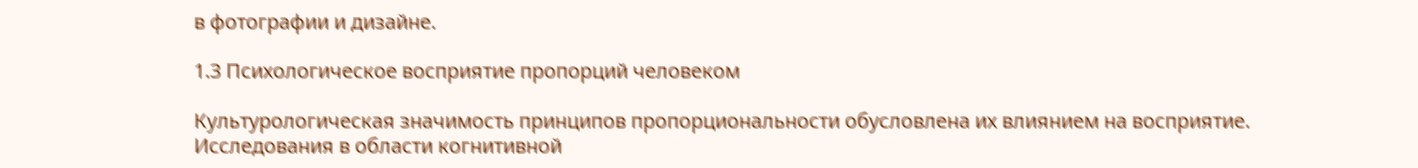в фотографии и дизайне.

1.3 Психологическое восприятие пропорций человеком

Культурологическая значимость принципов пропорциональности обусловлена их влиянием на восприятие. Исследования в области когнитивной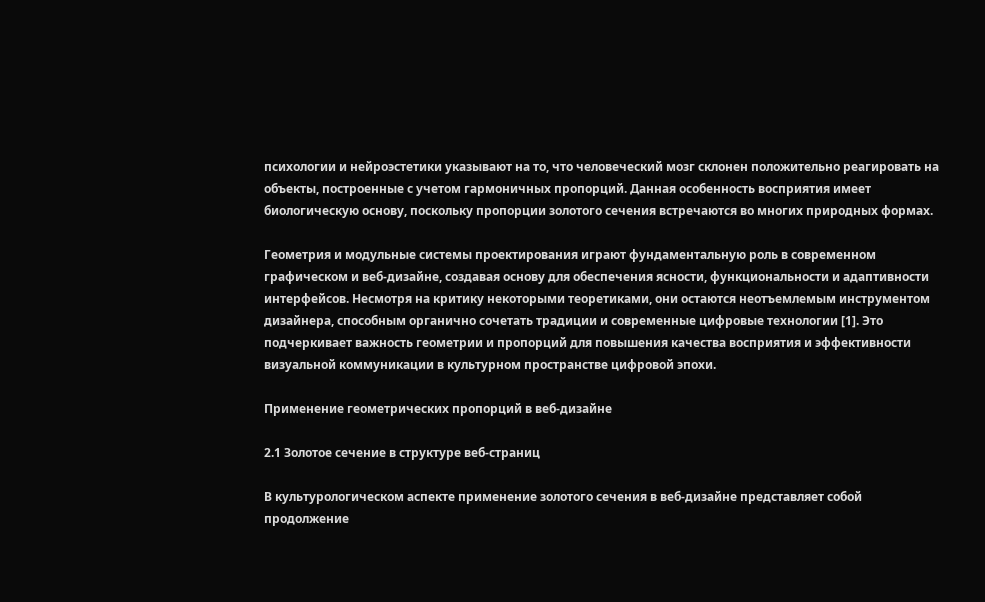психологии и нейроэстетики указывают на то, что человеческий мозг склонен положительно реагировать на объекты, построенные с учетом гармоничных пропорций. Данная особенность восприятия имеет биологическую основу, поскольку пропорции золотого сечения встречаются во многих природных формах.

Геометрия и модульные системы проектирования играют фундаментальную роль в современном графическом и веб-дизайне, создавая основу для обеспечения ясности, функциональности и адаптивности интерфейсов. Несмотря на критику некоторыми теоретиками, они остаются неотъемлемым инструментом дизайнера, способным органично сочетать традиции и современные цифровые технологии [1]. Это подчеркивает важность геометрии и пропорций для повышения качества восприятия и эффективности визуальной коммуникации в культурном пространстве цифровой эпохи.

Применение геометрических пропорций в веб-дизайне

2.1 Золотое сечение в структуре веб-страниц

В культурологическом аспекте применение золотого сечения в веб-дизайне представляет собой продолжение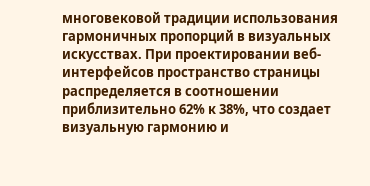многовековой традиции использования гармоничных пропорций в визуальных искусствах. При проектировании веб-интерфейсов пространство страницы распределяется в соотношении приблизительно 62% к 38%, что создает визуальную гармонию и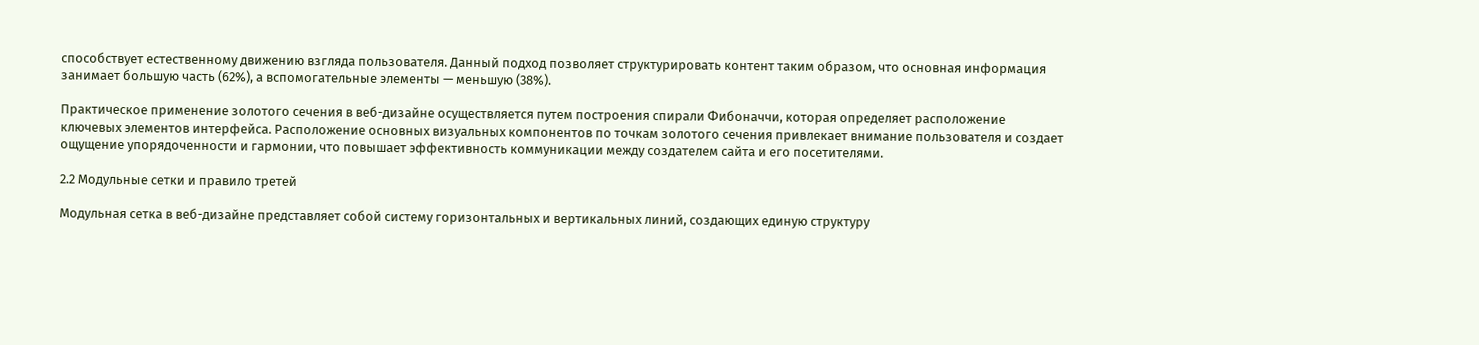способствует естественному движению взгляда пользователя. Данный подход позволяет структурировать контент таким образом, что основная информация занимает большую часть (62%), а вспомогательные элементы — меньшую (38%).

Практическое применение золотого сечения в веб-дизайне осуществляется путем построения спирали Фибоначчи, которая определяет расположение ключевых элементов интерфейса. Расположение основных визуальных компонентов по точкам золотого сечения привлекает внимание пользователя и создает ощущение упорядоченности и гармонии, что повышает эффективность коммуникации между создателем сайта и его посетителями.

2.2 Модульные сетки и правило третей

Модульная сетка в веб-дизайне представляет собой систему горизонтальных и вертикальных линий, создающих единую структуру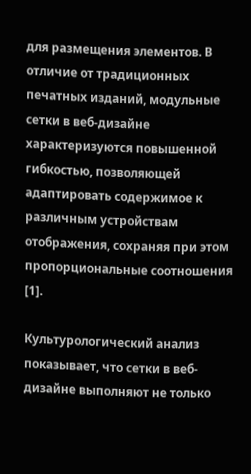для размещения элементов. В отличие от традиционных печатных изданий, модульные сетки в веб-дизайне характеризуются повышенной гибкостью, позволяющей адаптировать содержимое к различным устройствам отображения, сохраняя при этом пропорциональные соотношения [1].

Культурологический анализ показывает, что сетки в веб-дизайне выполняют не только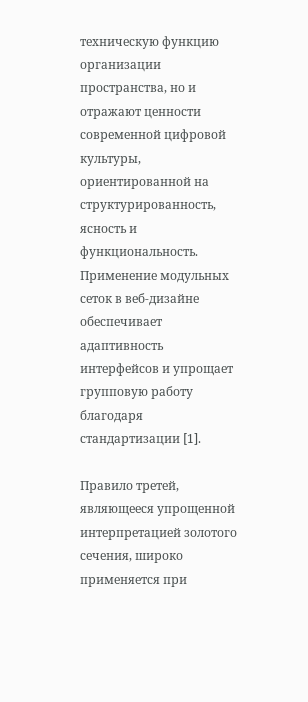техническую функцию организации пространства, но и отражают ценности современной цифровой культуры, ориентированной на структурированность, ясность и функциональность. Применение модульных сеток в веб-дизайне обеспечивает адаптивность интерфейсов и упрощает групповую работу благодаря стандартизации [1].

Правило третей, являющееся упрощенной интерпретацией золотого сечения, широко применяется при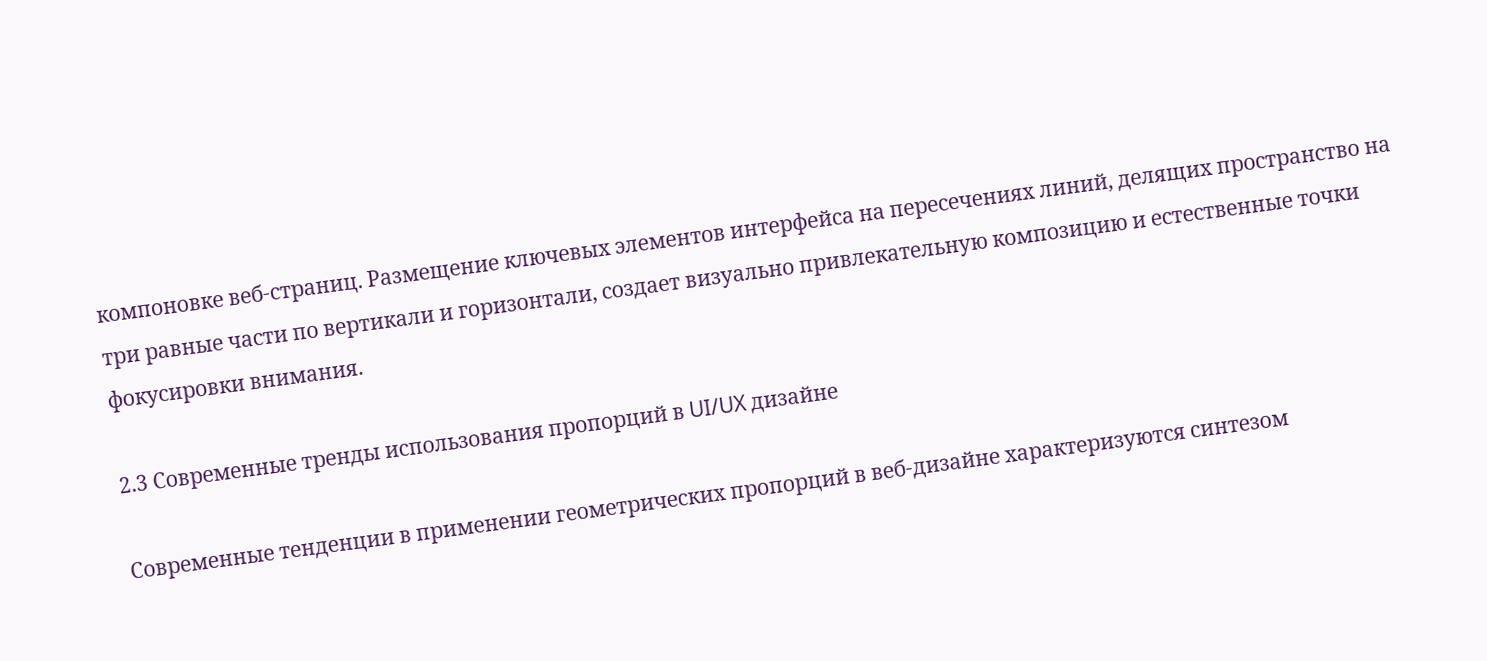компоновке веб-страниц. Размещение ключевых элементов интерфейса на пересечениях линий, делящих пространство на три равные части по вертикали и горизонтали, создает визуально привлекательную композицию и естественные точки фокусировки внимания.

2.3 Современные тренды использования пропорций в UI/UX дизайне

Современные тенденции в применении геометрических пропорций в веб-дизайне характеризуются синтезом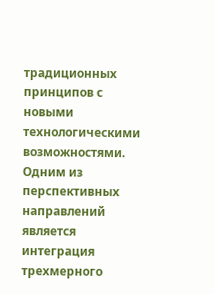традиционных принципов с новыми технологическими возможностями. Одним из перспективных направлений является интеграция трехмерного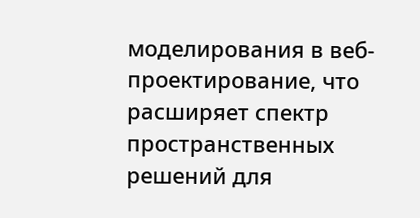моделирования в веб-проектирование, что расширяет спектр пространственных решений для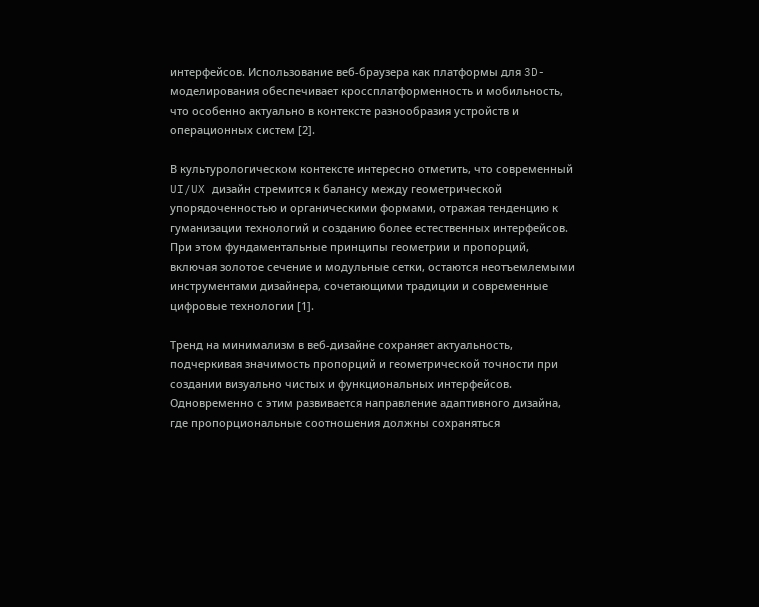интерфейсов. Использование веб-браузера как платформы для 3D-моделирования обеспечивает кроссплатформенность и мобильность, что особенно актуально в контексте разнообразия устройств и операционных систем [2].

В культурологическом контексте интересно отметить, что современный UI/UX дизайн стремится к балансу между геометрической упорядоченностью и органическими формами, отражая тенденцию к гуманизации технологий и созданию более естественных интерфейсов. При этом фундаментальные принципы геометрии и пропорций, включая золотое сечение и модульные сетки, остаются неотъемлемыми инструментами дизайнера, сочетающими традиции и современные цифровые технологии [1].

Тренд на минимализм в веб-дизайне сохраняет актуальность, подчеркивая значимость пропорций и геометрической точности при создании визуально чистых и функциональных интерфейсов. Одновременно с этим развивается направление адаптивного дизайна, где пропорциональные соотношения должны сохраняться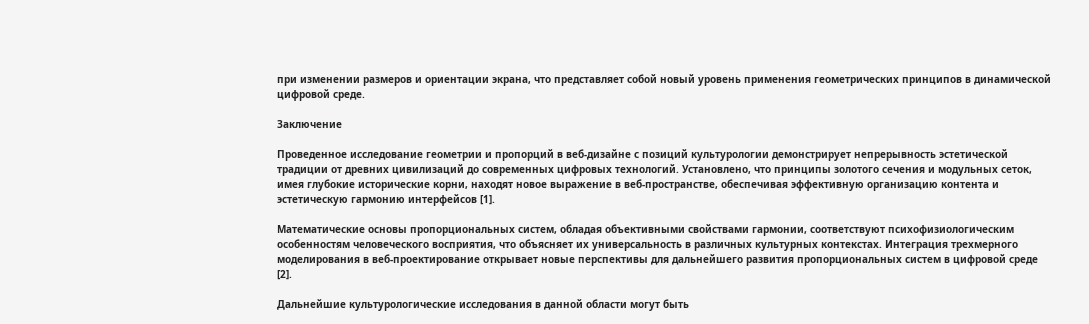при изменении размеров и ориентации экрана, что представляет собой новый уровень применения геометрических принципов в динамической цифровой среде.

Заключение

Проведенное исследование геометрии и пропорций в веб-дизайне с позиций культурологии демонстрирует непрерывность эстетической традиции от древних цивилизаций до современных цифровых технологий. Установлено, что принципы золотого сечения и модульных сеток, имея глубокие исторические корни, находят новое выражение в веб-пространстве, обеспечивая эффективную организацию контента и эстетическую гармонию интерфейсов [1].

Математические основы пропорциональных систем, обладая объективными свойствами гармонии, соответствуют психофизиологическим особенностям человеческого восприятия, что объясняет их универсальность в различных культурных контекстах. Интеграция трехмерного моделирования в веб-проектирование открывает новые перспективы для дальнейшего развития пропорциональных систем в цифровой среде [2].

Дальнейшие культурологические исследования в данной области могут быть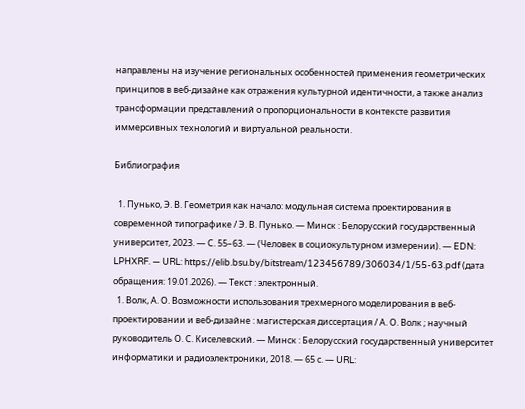направлены на изучение региональных особенностей применения геометрических принципов в веб-дизайне как отражения культурной идентичности, а также анализ трансформации представлений о пропорциональности в контексте развития иммерсивных технологий и виртуальной реальности.

Библиография

  1. Пунько, Э. В. Геометрия как начало: модульная система проектирования в современной типографике / Э. В. Пунько. — Минск : Белорусский государственный университет, 2023. — С. 55–63. — (Человек в социокультурном измерении). — EDN: LPHXRF. — URL: https://elib.bsu.by/bitstream/123456789/306034/1/55-63.pdf (дата обращения: 19.01.2026). — Текст : электронный.
  1. Волк, А. О. Возможности использования трехмерного моделирования в веб-проектировании и веб-дизайне : магистерская диссертация / А. О. Волк ; научный руководитель О. С. Киселевский. — Минск : Белорусский государственный университет информатики и радиоэлектроники, 2018. — 65 с. — URL: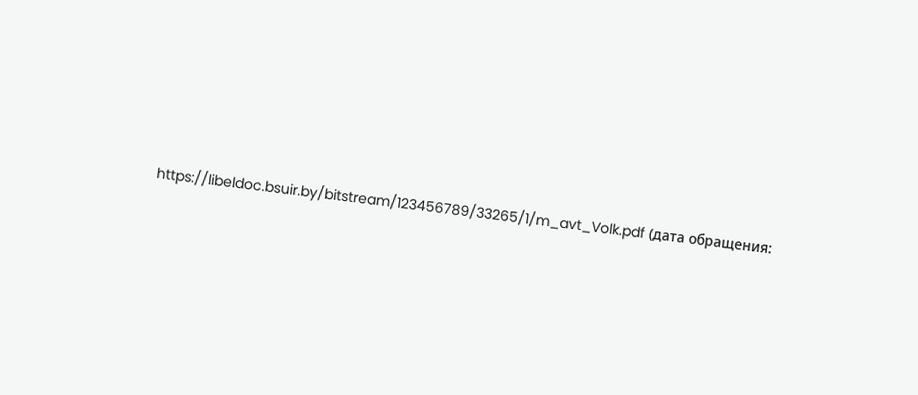https://libeldoc.bsuir.by/bitstream/123456789/33265/1/m_avt_Volk.pdf (дата обращения: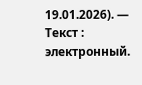19.01.2026). — Текст : электронный.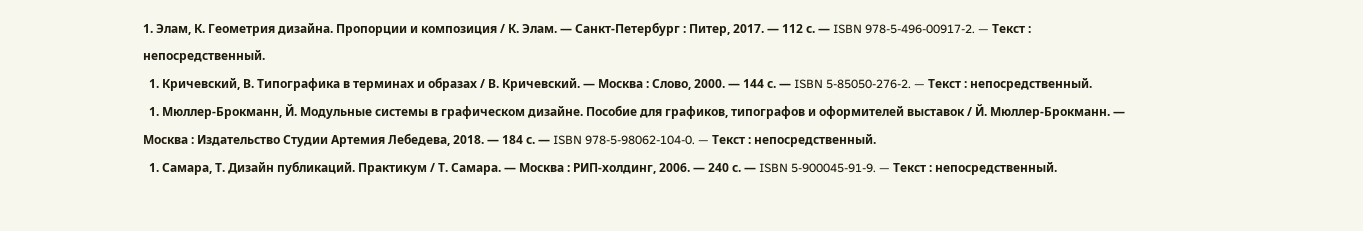1. Элам, К. Геометрия дизайна. Пропорции и композиция / К. Элам. — Санкт-Петербург : Питер, 2017. — 112 с. — ISBN 978-5-496-00917-2. — Текст : непосредственный.
  1. Кричевский, В. Типографика в терминах и образах / В. Кричевский. — Москва : Слово, 2000. — 144 с. — ISBN 5-85050-276-2. — Текст : непосредственный.
  1. Мюллер-Брокманн, Й. Модульные системы в графическом дизайне. Пособие для графиков, типографов и оформителей выставок / Й. Мюллер-Брокманн. — Москва : Издательство Студии Артемия Лебедева, 2018. — 184 с. — ISBN 978-5-98062-104-0. — Текст : непосредственный.
  1. Самара, Т. Дизайн публикаций. Практикум / Т. Самара. — Москва : РИП-холдинг, 2006. — 240 с. — ISBN 5-900045-91-9. — Текст : непосредственный.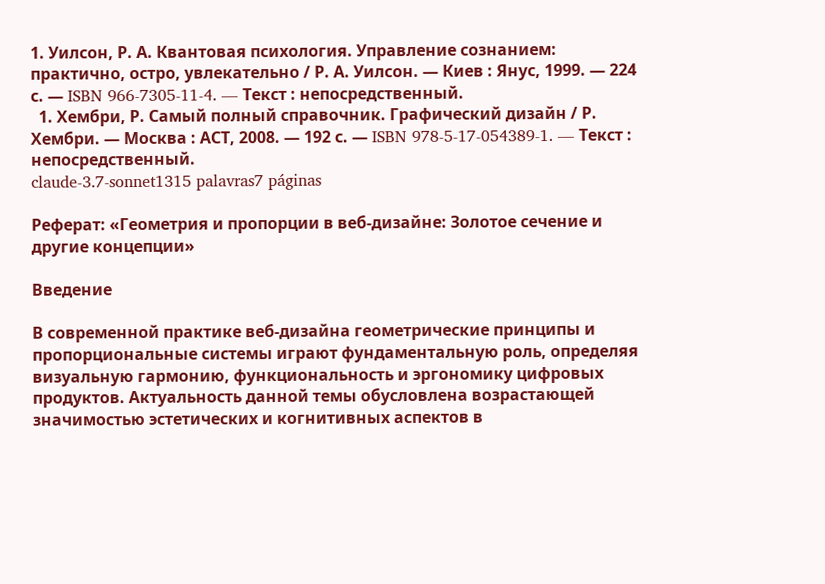1. Уилсон, Р. А. Квантовая психология. Управление сознанием: практично, остро, увлекательно / Р. А. Уилсон. — Киев : Янус, 1999. — 224 с. — ISBN 966-7305-11-4. — Текст : непосредственный.
  1. Хембри, Р. Самый полный справочник. Графический дизайн / Р. Хембри. — Москва : АСТ, 2008. — 192 с. — ISBN 978-5-17-054389-1. — Текст : непосредственный.
claude-3.7-sonnet1315 palavras7 páginas

Реферат: «Геометрия и пропорции в веб-дизайне: Золотое сечение и другие концепции»

Введение

В современной практике веб-дизайна геометрические принципы и пропорциональные системы играют фундаментальную роль, определяя визуальную гармонию, функциональность и эргономику цифровых продуктов. Актуальность данной темы обусловлена возрастающей значимостью эстетических и когнитивных аспектов в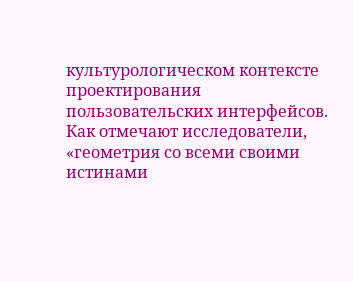культурологическом контексте проектирования пользовательских интерфейсов. Как отмечают исследователи, «геометрия со всеми своими истинами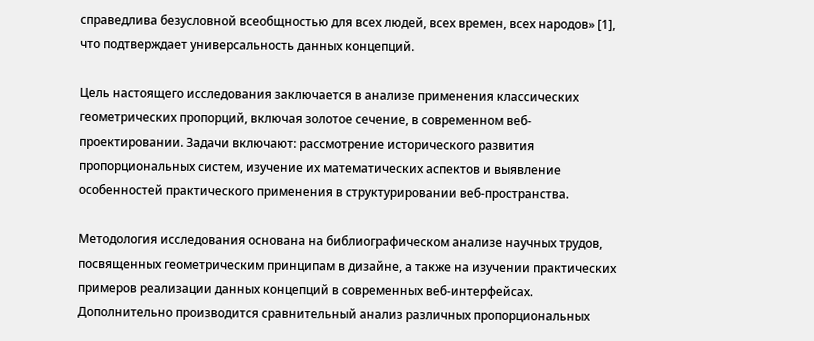справедлива безусловной всеобщностью для всех людей, всех времен, всех народов» [1], что подтверждает универсальность данных концепций.

Цель настоящего исследования заключается в анализе применения классических геометрических пропорций, включая золотое сечение, в современном веб-проектировании. Задачи включают: рассмотрение исторического развития пропорциональных систем, изучение их математических аспектов и выявление особенностей практического применения в структурировании веб-пространства.

Методология исследования основана на библиографическом анализе научных трудов, посвященных геометрическим принципам в дизайне, а также на изучении практических примеров реализации данных концепций в современных веб-интерфейсах. Дополнительно производится сравнительный анализ различных пропорциональных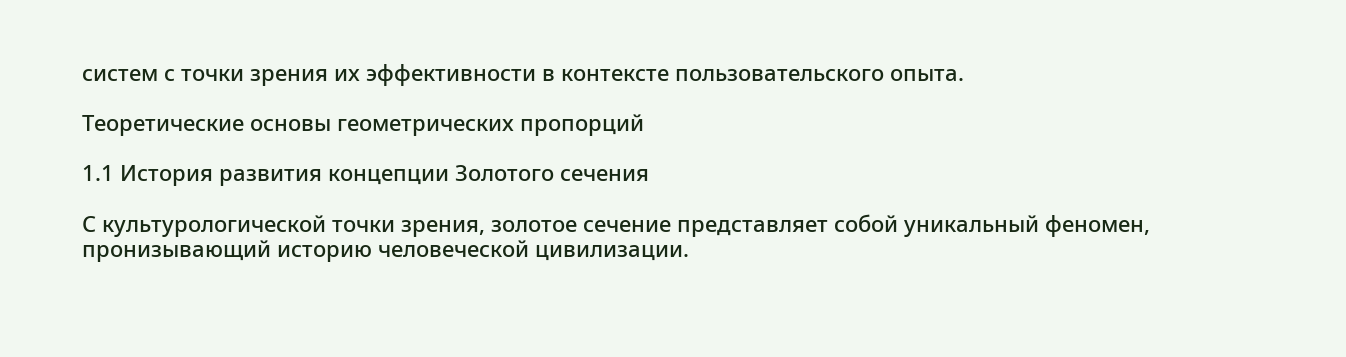систем с точки зрения их эффективности в контексте пользовательского опыта.

Теоретические основы геометрических пропорций

1.1 История развития концепции Золотого сечения

С культурологической точки зрения, золотое сечение представляет собой уникальный феномен, пронизывающий историю человеческой цивилизации.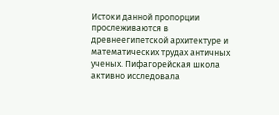Истоки данной пропорции прослеживаются в древнеегипетской архитектуре и математических трудах античных ученых. Пифагорейская школа активно исследовала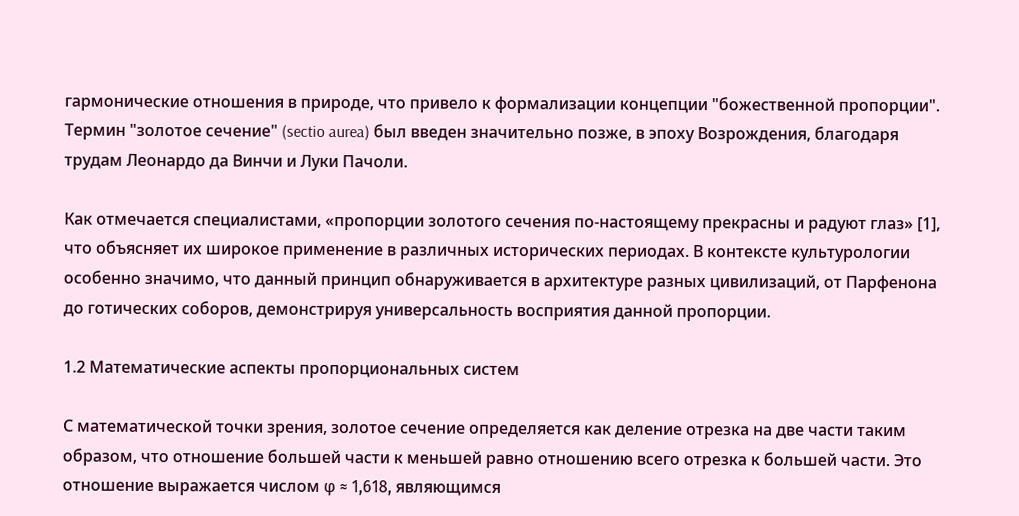гармонические отношения в природе, что привело к формализации концепции "божественной пропорции". Термин "золотое сечение" (sectio aurea) был введен значительно позже, в эпоху Возрождения, благодаря трудам Леонардо да Винчи и Луки Пачоли.

Как отмечается специалистами, «пропорции золотого сечения по-настоящему прекрасны и радуют глаз» [1], что объясняет их широкое применение в различных исторических периодах. В контексте культурологии особенно значимо, что данный принцип обнаруживается в архитектуре разных цивилизаций, от Парфенона до готических соборов, демонстрируя универсальность восприятия данной пропорции.

1.2 Математические аспекты пропорциональных систем

С математической точки зрения, золотое сечение определяется как деление отрезка на две части таким образом, что отношение большей части к меньшей равно отношению всего отрезка к большей части. Это отношение выражается числом φ ≈ 1,618, являющимся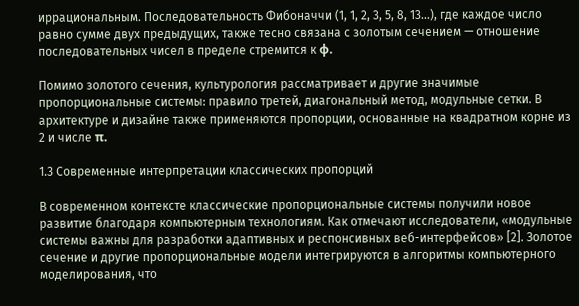иррациональным. Последовательность Фибоначчи (1, 1, 2, 3, 5, 8, 13...), где каждое число равно сумме двух предыдущих, также тесно связана с золотым сечением — отношение последовательных чисел в пределе стремится к φ.

Помимо золотого сечения, культурология рассматривает и другие значимые пропорциональные системы: правило третей, диагональный метод, модульные сетки. В архитектуре и дизайне также применяются пропорции, основанные на квадратном корне из 2 и числе π.

1.3 Современные интерпретации классических пропорций

В современном контексте классические пропорциональные системы получили новое развитие благодаря компьютерным технологиям. Как отмечают исследователи, «модульные системы важны для разработки адаптивных и респонсивных веб-интерфейсов» [2]. Золотое сечение и другие пропорциональные модели интегрируются в алгоритмы компьютерного моделирования, что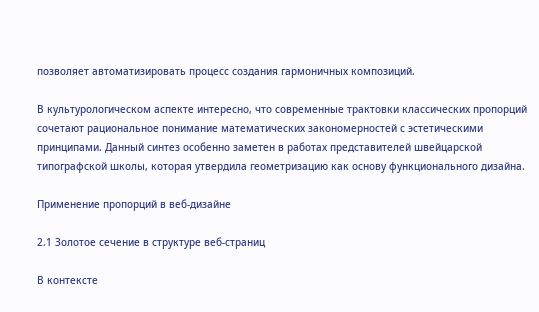позволяет автоматизировать процесс создания гармоничных композиций.

В культурологическом аспекте интересно, что современные трактовки классических пропорций сочетают рациональное понимание математических закономерностей с эстетическими принципами. Данный синтез особенно заметен в работах представителей швейцарской типографской школы, которая утвердила геометризацию как основу функционального дизайна.

Применение пропорций в веб-дизайне

2.1 Золотое сечение в структуре веб-страниц

В контексте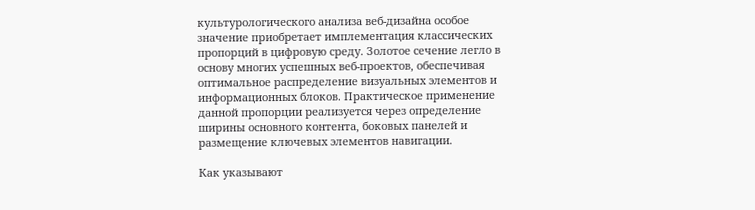культурологического анализа веб-дизайна особое значение приобретает имплементация классических пропорций в цифровую среду. Золотое сечение легло в основу многих успешных веб-проектов, обеспечивая оптимальное распределение визуальных элементов и информационных блоков. Практическое применение данной пропорции реализуется через определение ширины основного контента, боковых панелей и размещение ключевых элементов навигации.

Как указывают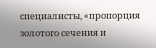специалисты, «пропорция золотого сечения и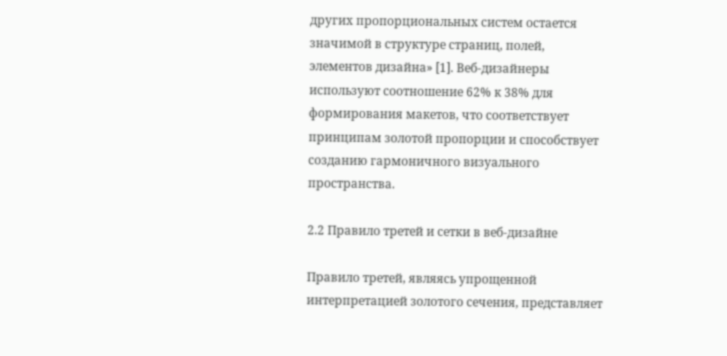других пропорциональных систем остается значимой в структуре страниц, полей, элементов дизайна» [1]. Веб-дизайнеры используют соотношение 62% к 38% для формирования макетов, что соответствует принципам золотой пропорции и способствует созданию гармоничного визуального пространства.

2.2 Правило третей и сетки в веб-дизайне

Правило третей, являясь упрощенной интерпретацией золотого сечения, представляет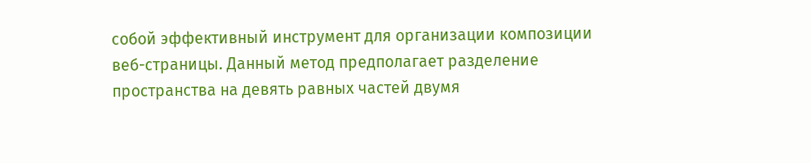собой эффективный инструмент для организации композиции веб-страницы. Данный метод предполагает разделение пространства на девять равных частей двумя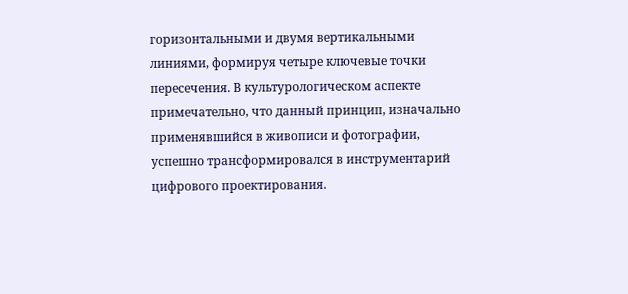горизонтальными и двумя вертикальными линиями, формируя четыре ключевые точки пересечения. В культурологическом аспекте примечательно, что данный принцип, изначально применявшийся в живописи и фотографии, успешно трансформировался в инструментарий цифрового проектирования.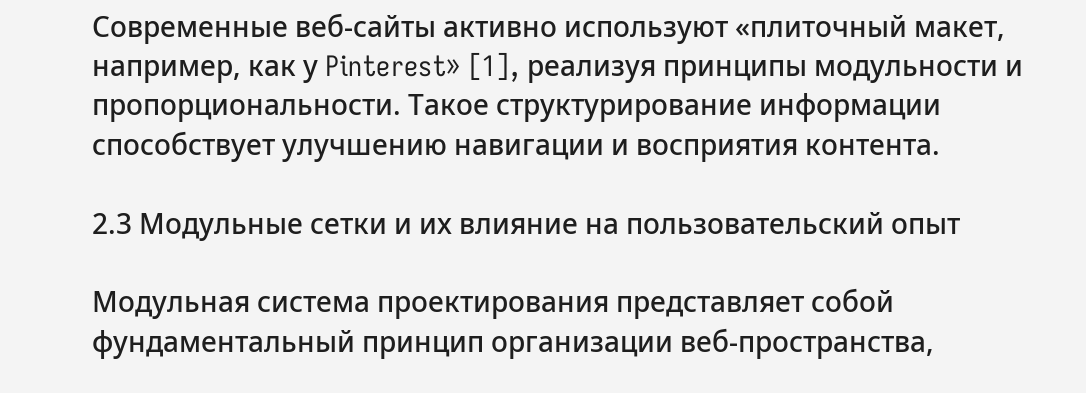Современные веб-сайты активно используют «плиточный макет, например, как у Pinterest» [1], реализуя принципы модульности и пропорциональности. Такое структурирование информации способствует улучшению навигации и восприятия контента.

2.3 Модульные сетки и их влияние на пользовательский опыт

Модульная система проектирования представляет собой фундаментальный принцип организации веб-пространства,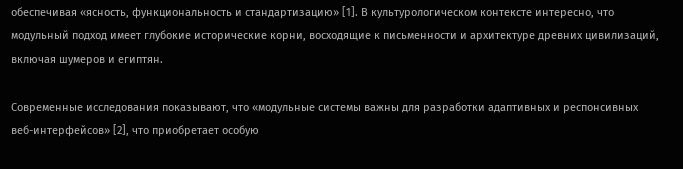обеспечивая «ясность, функциональность и стандартизацию» [1]. В культурологическом контексте интересно, что модульный подход имеет глубокие исторические корни, восходящие к письменности и архитектуре древних цивилизаций, включая шумеров и египтян.

Современные исследования показывают, что «модульные системы важны для разработки адаптивных и респонсивных веб-интерфейсов» [2], что приобретает особую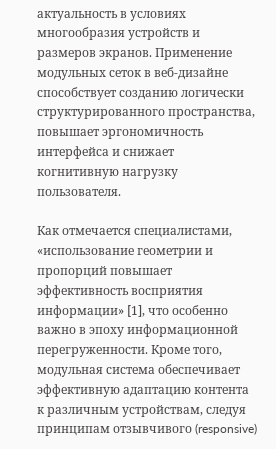актуальность в условиях многообразия устройств и размеров экранов. Применение модульных сеток в веб-дизайне способствует созданию логически структурированного пространства, повышает эргономичность интерфейса и снижает когнитивную нагрузку пользователя.

Как отмечается специалистами, «использование геометрии и пропорций повышает эффективность восприятия информации» [1], что особенно важно в эпоху информационной перегруженности. Кроме того, модульная система обеспечивает эффективную адаптацию контента к различным устройствам, следуя принципам отзывчивого (responsive)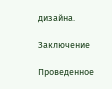дизайна.

Заключение

Проведенное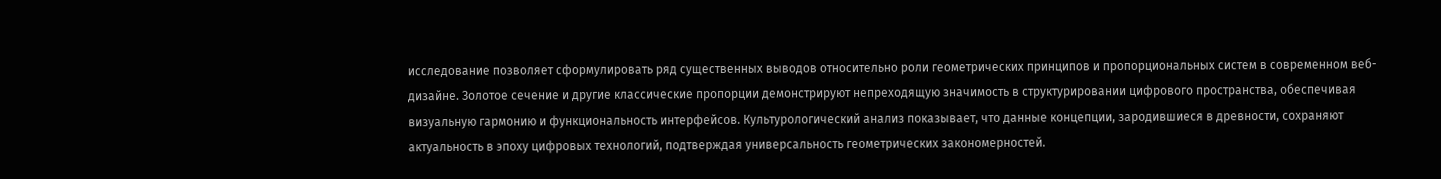исследование позволяет сформулировать ряд существенных выводов относительно роли геометрических принципов и пропорциональных систем в современном веб-дизайне. Золотое сечение и другие классические пропорции демонстрируют непреходящую значимость в структурировании цифрового пространства, обеспечивая визуальную гармонию и функциональность интерфейсов. Культурологический анализ показывает, что данные концепции, зародившиеся в древности, сохраняют актуальность в эпоху цифровых технологий, подтверждая универсальность геометрических закономерностей.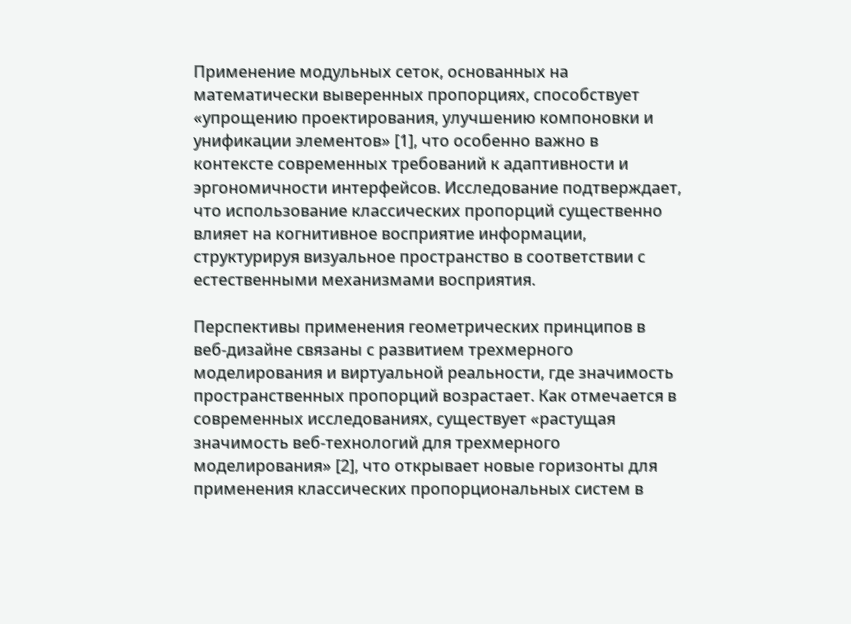Применение модульных сеток, основанных на математически выверенных пропорциях, способствует «упрощению проектирования, улучшению компоновки и унификации элементов» [1], что особенно важно в контексте современных требований к адаптивности и эргономичности интерфейсов. Исследование подтверждает, что использование классических пропорций существенно влияет на когнитивное восприятие информации, структурируя визуальное пространство в соответствии с естественными механизмами восприятия.

Перспективы применения геометрических принципов в веб-дизайне связаны с развитием трехмерного моделирования и виртуальной реальности, где значимость пространственных пропорций возрастает. Как отмечается в современных исследованиях, существует «растущая значимость веб-технологий для трехмерного моделирования» [2], что открывает новые горизонты для применения классических пропорциональных систем в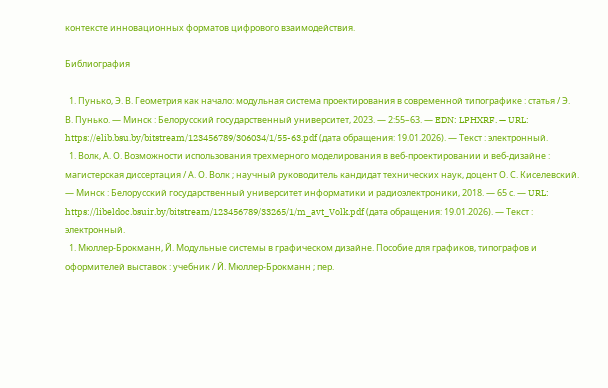контексте инновационных форматов цифрового взаимодействия.

Библиография

  1. Пунько, Э. В. Геометрия как начало: модульная система проектирования в современной типографике : статья / Э. В. Пунько. — Минск : Белорусский государственный университет, 2023. — 2:55–63. — EDN: LPHXRF. — URL: https://elib.bsu.by/bitstream/123456789/306034/1/55-63.pdf (дата обращения: 19.01.2026). — Текст : электронный.
  1. Волк, А. О. Возможности использования трехмерного моделирования в веб-проектировании и веб-дизайне : магистерская диссертация / А. О. Волк ; научный руководитель кандидат технических наук, доцент О. С. Киселевский. — Минск : Белорусский государственный университет информатики и радиоэлектроники, 2018. — 65 с. — URL: https://libeldoc.bsuir.by/bitstream/123456789/33265/1/m_avt_Volk.pdf (дата обращения: 19.01.2026). — Текст : электронный.
  1. Мюллер-Брокманн, Й. Модульные системы в графическом дизайне. Пособие для графиков, типографов и оформителей выставок : учебник / Й. Мюллер-Брокманн ; пер.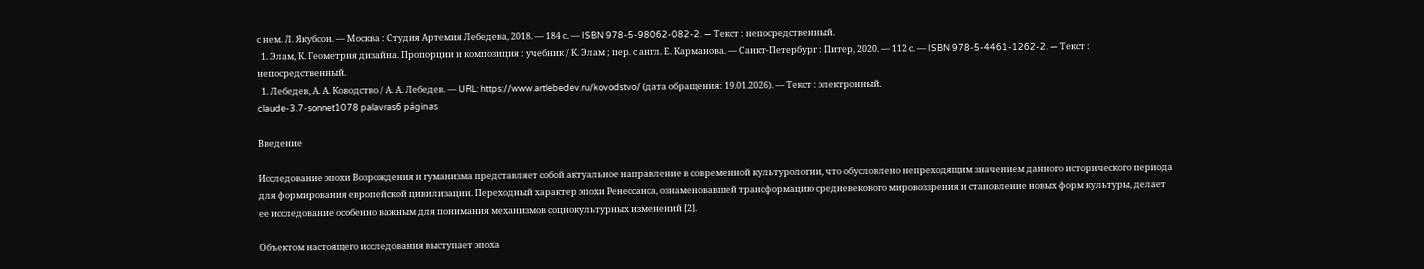с нем. Л. Якубсон. — Москва : Студия Артемия Лебедева, 2018. — 184 с. — ISBN 978-5-98062-082-2. — Текст : непосредственный.
  1. Элам, К. Геометрия дизайна. Пропорции и композиция : учебник / К. Элам ; пер. с англ. Е. Карманова. — Санкт-Петербург : Питер, 2020. — 112 с. — ISBN 978-5-4461-1262-2. — Текст : непосредственный.
  1. Лебедев, А. А. Ководство / А. А. Лебедев. — URL: https://www.artlebedev.ru/kovodstvo/ (дата обращения: 19.01.2026). — Текст : электронный.
claude-3.7-sonnet1078 palavras6 páginas

Введение

Исследование эпохи Возрождения и гуманизма представляет собой актуальное направление в современной культурологии, что обусловлено непреходящим значением данного исторического периода для формирования европейской цивилизации. Переходный характер эпохи Ренессанса, ознаменовавшей трансформацию средневекового мировоззрения и становление новых форм культуры, делает ее исследование особенно важным для понимания механизмов социокультурных изменений [2].

Объектом настоящего исследования выступает эпоха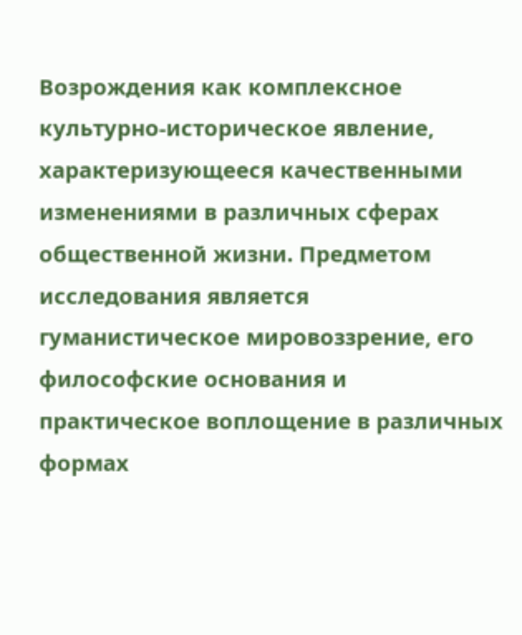Возрождения как комплексное культурно-историческое явление, характеризующееся качественными изменениями в различных сферах общественной жизни. Предметом исследования является гуманистическое мировоззрение, его философские основания и практическое воплощение в различных формах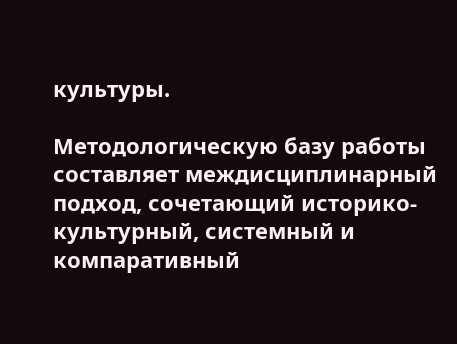культуры.

Методологическую базу работы составляет междисциплинарный подход, сочетающий историко-культурный, системный и компаративный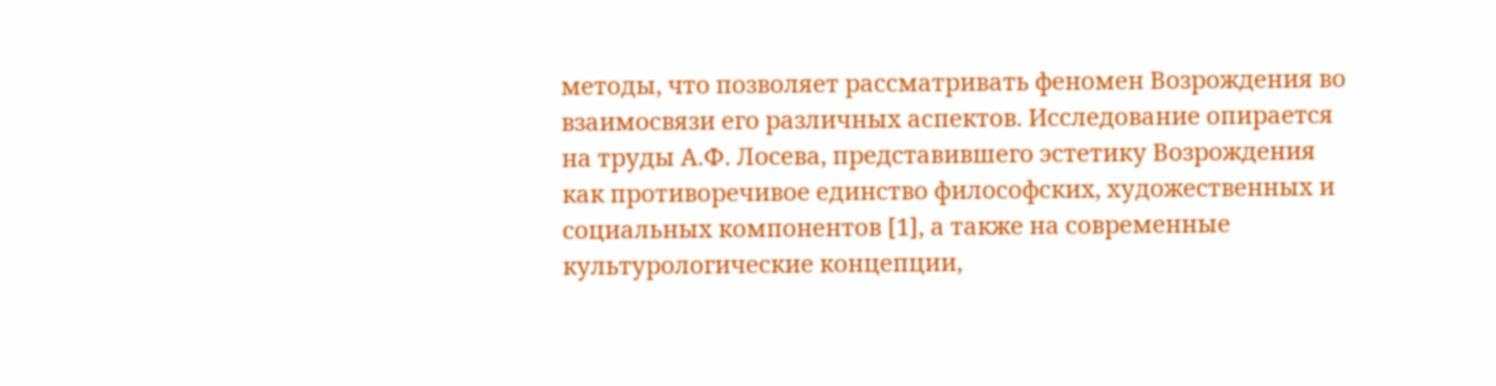методы, что позволяет рассматривать феномен Возрождения во взаимосвязи его различных аспектов. Исследование опирается на труды А.Ф. Лосева, представившего эстетику Возрождения как противоречивое единство философских, художественных и социальных компонентов [1], а также на современные культурологические концепции,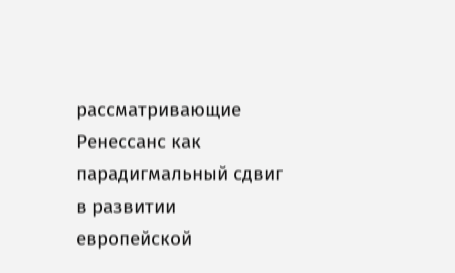рассматривающие Ренессанс как парадигмальный сдвиг в развитии европейской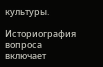культуры.

Историография вопроса включает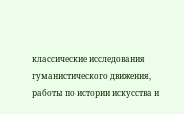классические исследования гуманистического движения, работы по истории искусства и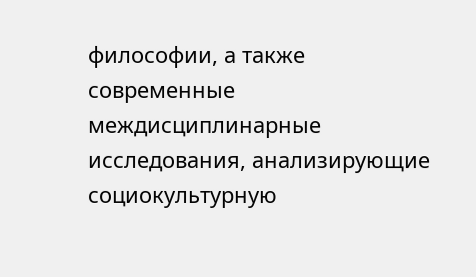философии, а также современные междисциплинарные исследования, анализирующие социокультурную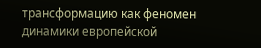трансформацию как феномен динамики европейской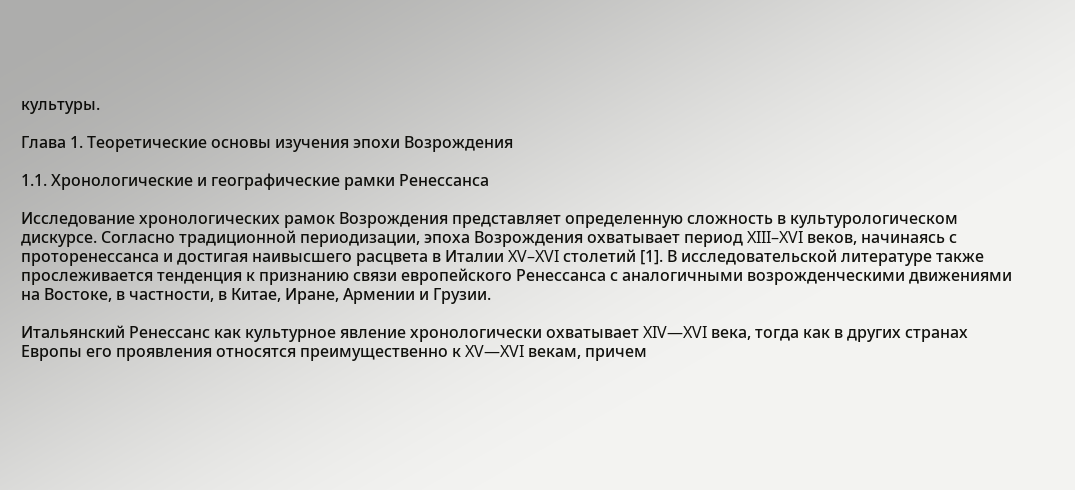культуры.

Глава 1. Теоретические основы изучения эпохи Возрождения

1.1. Хронологические и географические рамки Ренессанса

Исследование хронологических рамок Возрождения представляет определенную сложность в культурологическом дискурсе. Согласно традиционной периодизации, эпоха Возрождения охватывает период XIII–XVI веков, начинаясь с проторенессанса и достигая наивысшего расцвета в Италии XV–XVI столетий [1]. В исследовательской литературе также прослеживается тенденция к признанию связи европейского Ренессанса с аналогичными возрожденческими движениями на Востоке, в частности, в Китае, Иране, Армении и Грузии.

Итальянский Ренессанс как культурное явление хронологически охватывает XIV—XVI века, тогда как в других странах Европы его проявления относятся преимущественно к XV—XVI векам, причем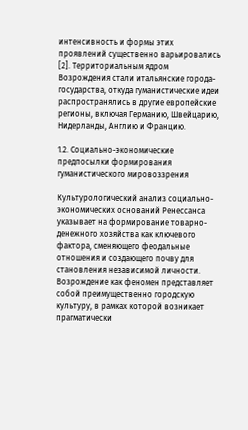интенсивность и формы этих проявлений существенно варьировались [2]. Территориальным ядром Возрождения стали итальянские города-государства, откуда гуманистические идеи распространялись в другие европейские регионы, включая Германию, Швейцарию, Нидерланды, Англию и Францию.

1.2. Социально-экономические предпосылки формирования гуманистического мировоззрения

Культурологический анализ социально-экономических оснований Ренессанса указывает на формирование товарно-денежного хозяйства как ключевого фактора, сменяющего феодальные отношения и создающего почву для становления независимой личности. Возрождение как феномен представляет собой преимущественно городскую культуру, в рамках которой возникает прагматически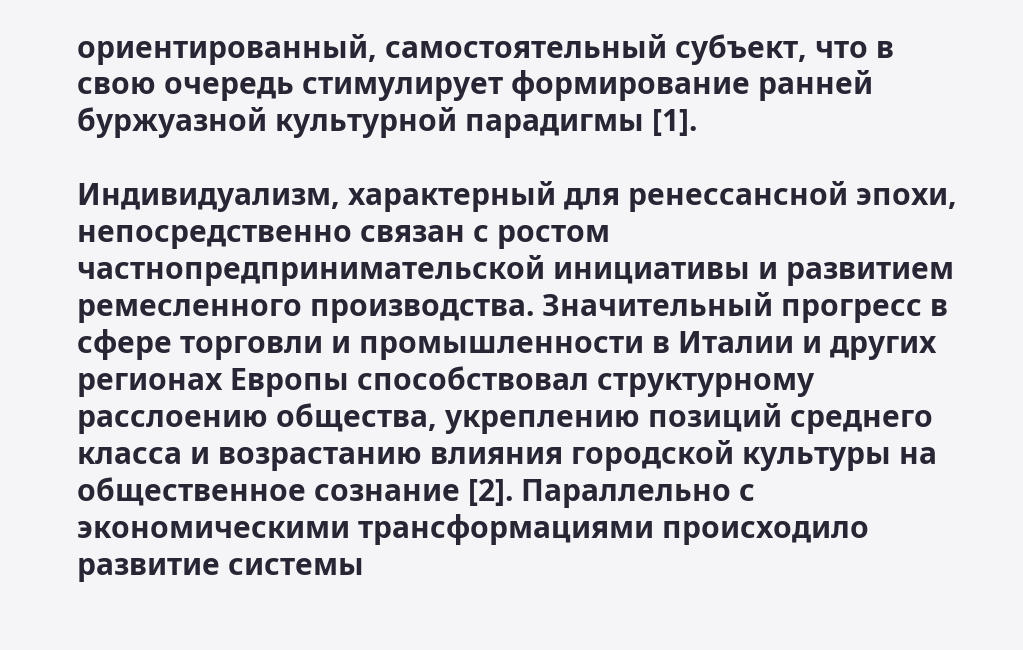ориентированный, самостоятельный субъект, что в свою очередь стимулирует формирование ранней буржуазной культурной парадигмы [1].

Индивидуализм, характерный для ренессансной эпохи, непосредственно связан с ростом частнопредпринимательской инициативы и развитием ремесленного производства. Значительный прогресс в сфере торговли и промышленности в Италии и других регионах Европы способствовал структурному расслоению общества, укреплению позиций среднего класса и возрастанию влияния городской культуры на общественное сознание [2]. Параллельно с экономическими трансформациями происходило развитие системы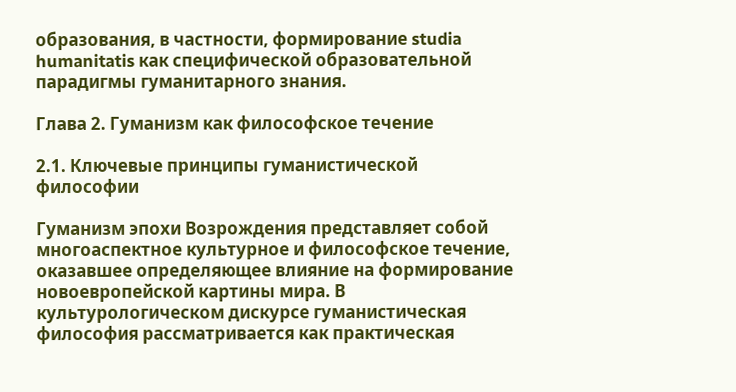образования, в частности, формирование studia humanitatis как специфической образовательной парадигмы гуманитарного знания.

Глава 2. Гуманизм как философское течение

2.1. Ключевые принципы гуманистической философии

Гуманизм эпохи Возрождения представляет собой многоаспектное культурное и философское течение, оказавшее определяющее влияние на формирование новоевропейской картины мира. В культурологическом дискурсе гуманистическая философия рассматривается как практическая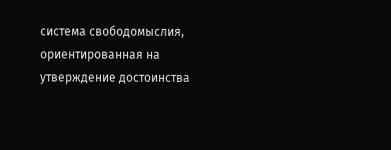система свободомыслия, ориентированная на утверждение достоинства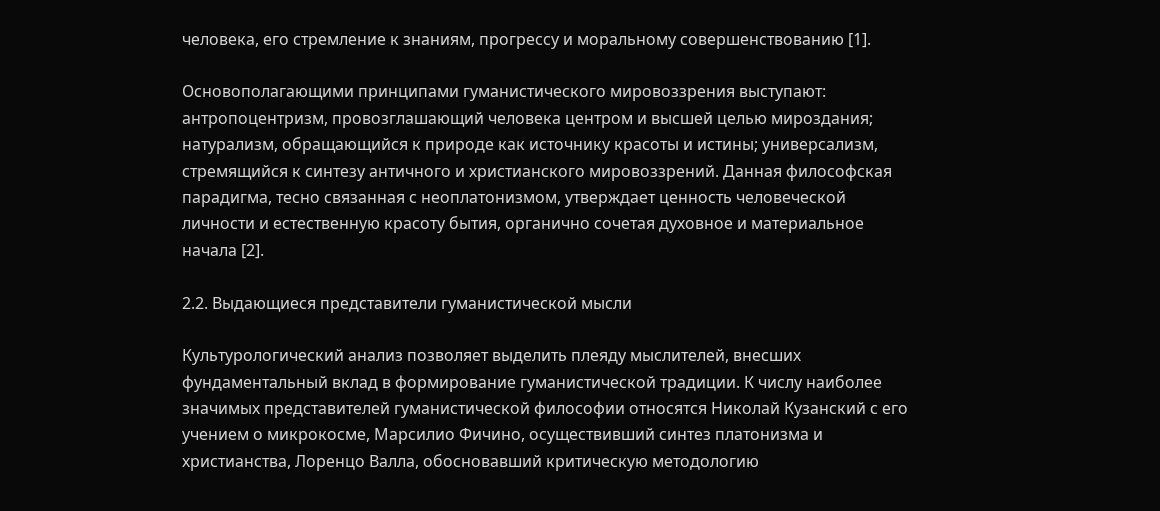человека, его стремление к знаниям, прогрессу и моральному совершенствованию [1].

Основополагающими принципами гуманистического мировоззрения выступают: антропоцентризм, провозглашающий человека центром и высшей целью мироздания; натурализм, обращающийся к природе как источнику красоты и истины; универсализм, стремящийся к синтезу античного и христианского мировоззрений. Данная философская парадигма, тесно связанная с неоплатонизмом, утверждает ценность человеческой личности и естественную красоту бытия, органично сочетая духовное и материальное начала [2].

2.2. Выдающиеся представители гуманистической мысли

Культурологический анализ позволяет выделить плеяду мыслителей, внесших фундаментальный вклад в формирование гуманистической традиции. К числу наиболее значимых представителей гуманистической философии относятся Николай Кузанский с его учением о микрокосме, Марсилио Фичино, осуществивший синтез платонизма и христианства, Лоренцо Валла, обосновавший критическую методологию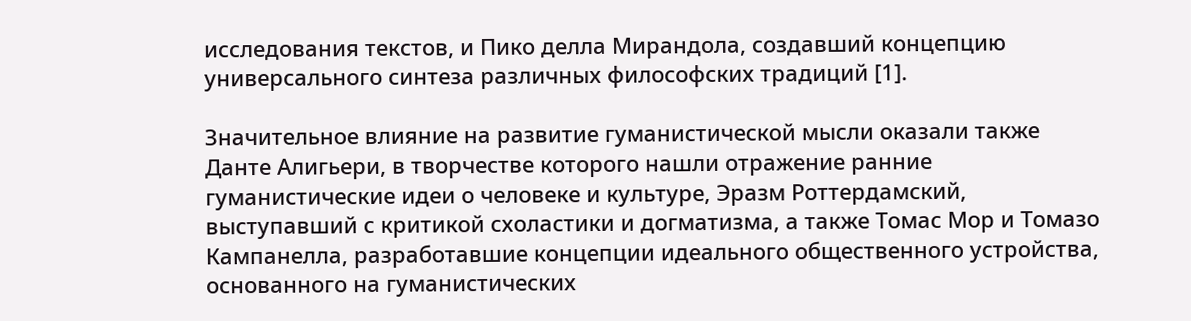исследования текстов, и Пико делла Мирандола, создавший концепцию универсального синтеза различных философских традиций [1].

Значительное влияние на развитие гуманистической мысли оказали также Данте Алигьери, в творчестве которого нашли отражение ранние гуманистические идеи о человеке и культуре, Эразм Роттердамский, выступавший с критикой схоластики и догматизма, а также Томас Мор и Томазо Кампанелла, разработавшие концепции идеального общественного устройства, основанного на гуманистических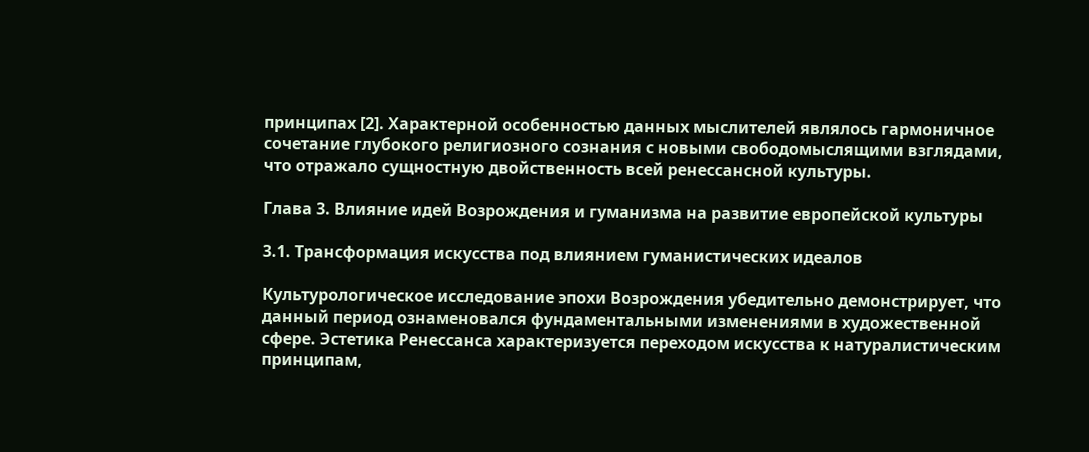принципах [2]. Характерной особенностью данных мыслителей являлось гармоничное сочетание глубокого религиозного сознания с новыми свободомыслящими взглядами, что отражало сущностную двойственность всей ренессансной культуры.

Глава 3. Влияние идей Возрождения и гуманизма на развитие европейской культуры

3.1. Трансформация искусства под влиянием гуманистических идеалов

Культурологическое исследование эпохи Возрождения убедительно демонстрирует, что данный период ознаменовался фундаментальными изменениями в художественной сфере. Эстетика Ренессанса характеризуется переходом искусства к натуралистическим принципам,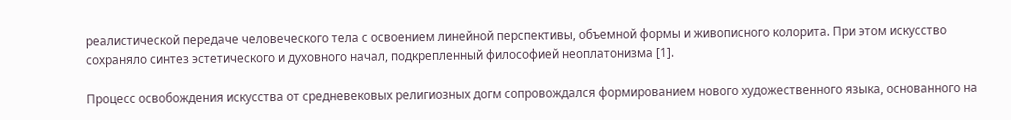реалистической передаче человеческого тела с освоением линейной перспективы, объемной формы и живописного колорита. При этом искусство сохраняло синтез эстетического и духовного начал, подкрепленный философией неоплатонизма [1].

Процесс освобождения искусства от средневековых религиозных догм сопровождался формированием нового художественного языка, основанного на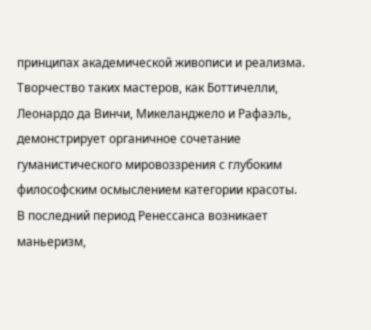принципах академической живописи и реализма. Творчество таких мастеров, как Боттичелли, Леонардо да Винчи, Микеланджело и Рафаэль, демонстрирует органичное сочетание гуманистического мировоззрения с глубоким философским осмыслением категории красоты. В последний период Ренессанса возникает маньеризм,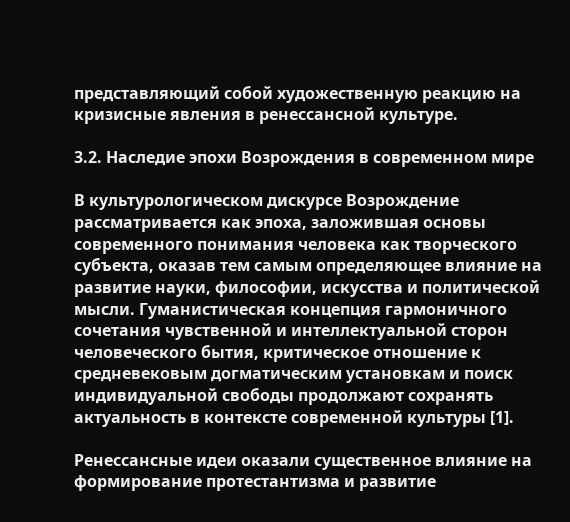представляющий собой художественную реакцию на кризисные явления в ренессансной культуре.

3.2. Наследие эпохи Возрождения в современном мире

В культурологическом дискурсе Возрождение рассматривается как эпоха, заложившая основы современного понимания человека как творческого субъекта, оказав тем самым определяющее влияние на развитие науки, философии, искусства и политической мысли. Гуманистическая концепция гармоничного сочетания чувственной и интеллектуальной сторон человеческого бытия, критическое отношение к средневековым догматическим установкам и поиск индивидуальной свободы продолжают сохранять актуальность в контексте современной культуры [1].

Ренессансные идеи оказали существенное влияние на формирование протестантизма и развитие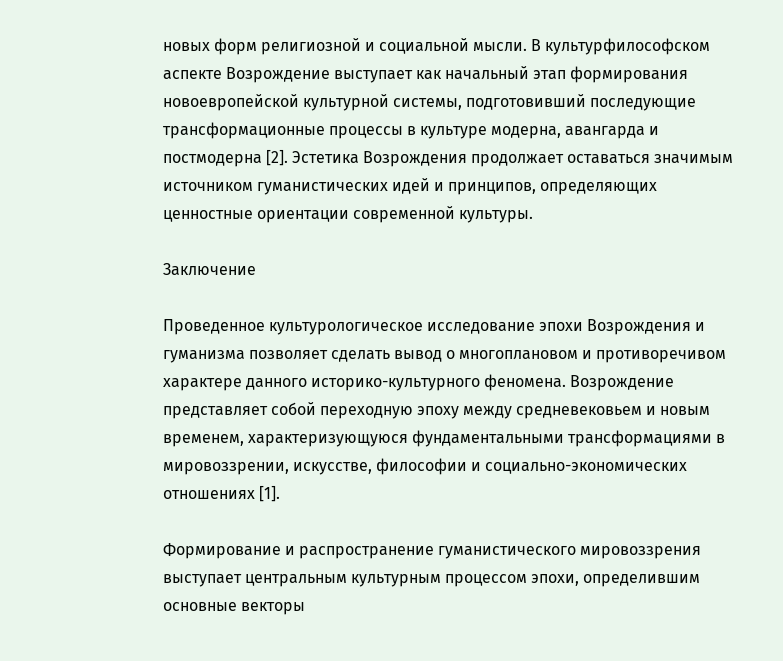новых форм религиозной и социальной мысли. В культурфилософском аспекте Возрождение выступает как начальный этап формирования новоевропейской культурной системы, подготовивший последующие трансформационные процессы в культуре модерна, авангарда и постмодерна [2]. Эстетика Возрождения продолжает оставаться значимым источником гуманистических идей и принципов, определяющих ценностные ориентации современной культуры.

Заключение

Проведенное культурологическое исследование эпохи Возрождения и гуманизма позволяет сделать вывод о многоплановом и противоречивом характере данного историко-культурного феномена. Возрождение представляет собой переходную эпоху между средневековьем и новым временем, характеризующуюся фундаментальными трансформациями в мировоззрении, искусстве, философии и социально-экономических отношениях [1].

Формирование и распространение гуманистического мировоззрения выступает центральным культурным процессом эпохи, определившим основные векторы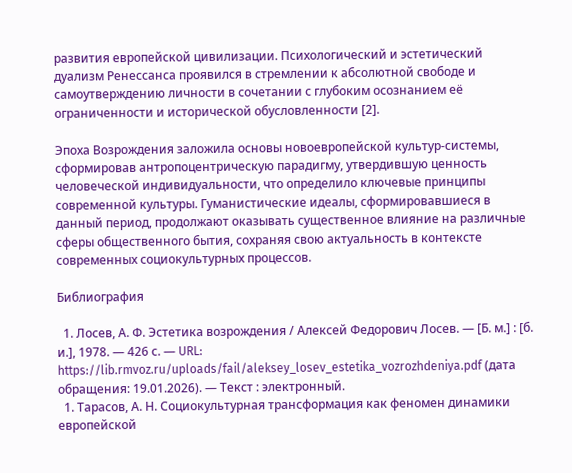развития европейской цивилизации. Психологический и эстетический дуализм Ренессанса проявился в стремлении к абсолютной свободе и самоутверждению личности в сочетании с глубоким осознанием её ограниченности и исторической обусловленности [2].

Эпоха Возрождения заложила основы новоевропейской культур-системы, сформировав антропоцентрическую парадигму, утвердившую ценность человеческой индивидуальности, что определило ключевые принципы современной культуры. Гуманистические идеалы, сформировавшиеся в данный период, продолжают оказывать существенное влияние на различные сферы общественного бытия, сохраняя свою актуальность в контексте современных социокультурных процессов.

Библиография

  1. Лосев, А. Ф. Эстетика возрождения / Алексей Федорович Лосев. — [Б. м.] : [б. и.], 1978. — 426 с. — URL: https://lib.rmvoz.ru/uploads/fail/aleksey_losev_estetika_vozrozhdeniya.pdf (дата обращения: 19.01.2026). — Текст : электронный.
  1. Тарасов, А. Н. Социокультурная трансформация как феномен динамики европейской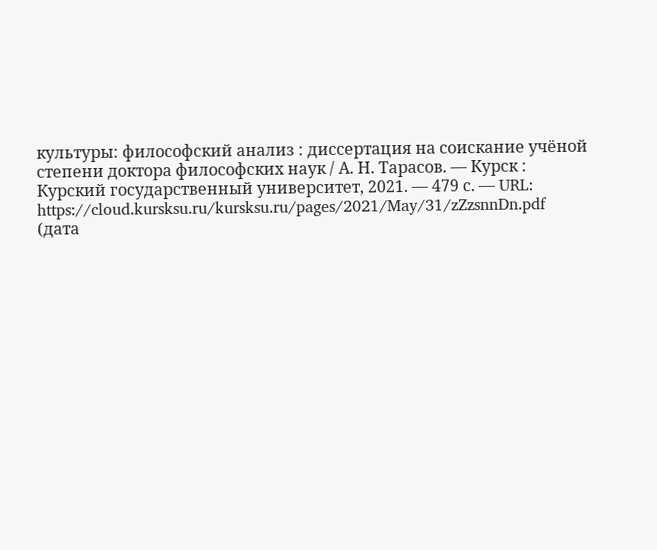культуры: философский анализ : диссертация на соискание учёной степени доктора философских наук / А. Н. Тарасов. — Курск : Курский государственный университет, 2021. — 479 с. — URL: https://cloud.kursksu.ru/kursksu.ru/pages/2021/May/31/zZzsnnDn.pdf (дата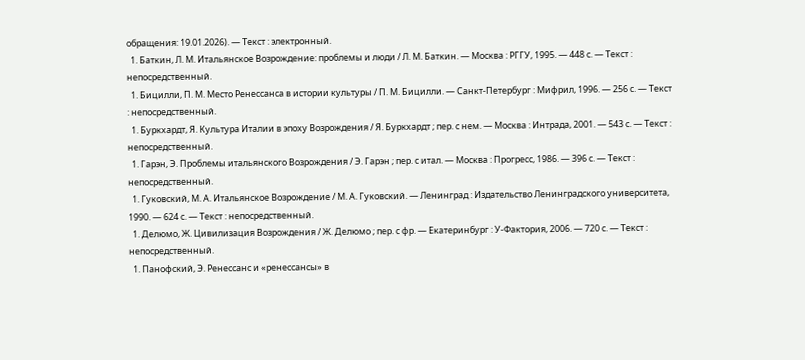обращения: 19.01.2026). — Текст : электронный.
  1. Баткин, Л. М. Итальянское Возрождение: проблемы и люди / Л. М. Баткин. — Москва : РГГУ, 1995. — 448 с. — Текст : непосредственный.
  1. Бицилли, П. М. Место Ренессанса в истории культуры / П. М. Бицилли. — Санкт-Петербург : Мифрил, 1996. — 256 с. — Текст : непосредственный.
  1. Буркхардт, Я. Культура Италии в эпоху Возрождения / Я. Буркхардт ; пер. с нем. — Москва : Интрада, 2001. — 543 с. — Текст : непосредственный.
  1. Гарэн, Э. Проблемы итальянского Возрождения / Э. Гарэн ; пер. с итал. — Москва : Прогресс, 1986. — 396 с. — Текст : непосредственный.
  1. Гуковский, М. А. Итальянское Возрождение / М. А. Гуковский. — Ленинград : Издательство Ленинградского университета, 1990. — 624 с. — Текст : непосредственный.
  1. Делюмо, Ж. Цивилизация Возрождения / Ж. Делюмо ; пер. с фр. — Екатеринбург : У-Фактория, 2006. — 720 с. — Текст : непосредственный.
  1. Панофский, Э. Ренессанс и «ренессансы» в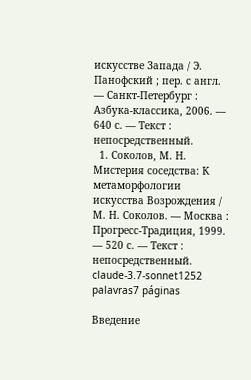искусстве Запада / Э. Панофский ; пер. с англ. — Санкт-Петербург : Азбука-классика, 2006. — 640 с. — Текст : непосредственный.
  1. Соколов, М. Н. Мистерия соседства: К метаморфологии искусства Возрождения / М. Н. Соколов. — Москва : Прогресс-Традиция, 1999. — 520 с. — Текст : непосредственный.
claude-3.7-sonnet1252 palavras7 páginas

Введение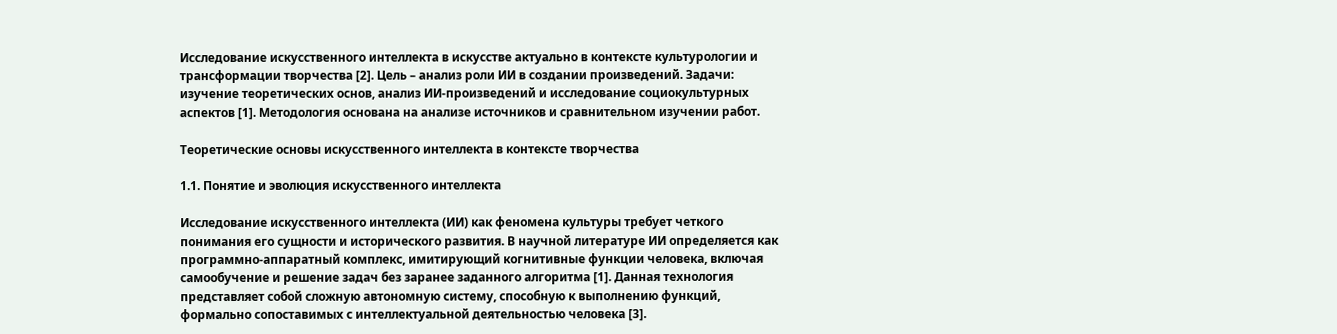Исследование искусственного интеллекта в искусстве актуально в контексте культурологии и трансформации творчества [2]. Цель – анализ роли ИИ в создании произведений. Задачи: изучение теоретических основ, анализ ИИ-произведений и исследование социокультурных аспектов [1]. Методология основана на анализе источников и сравнительном изучении работ.

Теоретические основы искусственного интеллекта в контексте творчества

1.1. Понятие и эволюция искусственного интеллекта

Исследование искусственного интеллекта (ИИ) как феномена культуры требует четкого понимания его сущности и исторического развития. В научной литературе ИИ определяется как программно-аппаратный комплекс, имитирующий когнитивные функции человека, включая самообучение и решение задач без заранее заданного алгоритма [1]. Данная технология представляет собой сложную автономную систему, способную к выполнению функций, формально сопоставимых с интеллектуальной деятельностью человека [3].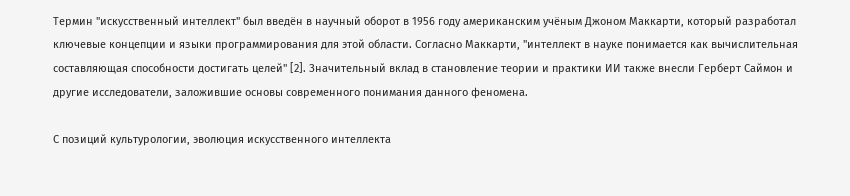Термин "искусственный интеллект" был введён в научный оборот в 1956 году американским учёным Джоном Маккарти, который разработал ключевые концепции и языки программирования для этой области. Согласно Маккарти, "интеллект в науке понимается как вычислительная составляющая способности достигать целей" [2]. Значительный вклад в становление теории и практики ИИ также внесли Герберт Саймон и другие исследователи, заложившие основы современного понимания данного феномена.

С позиций культурологии, эволюция искусственного интеллекта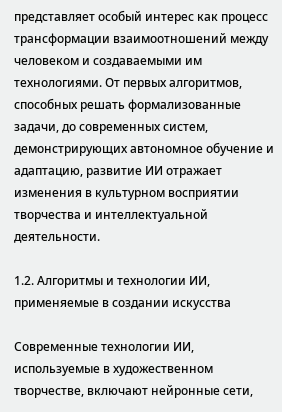представляет особый интерес как процесс трансформации взаимоотношений между человеком и создаваемыми им технологиями. От первых алгоритмов, способных решать формализованные задачи, до современных систем, демонстрирующих автономное обучение и адаптацию, развитие ИИ отражает изменения в культурном восприятии творчества и интеллектуальной деятельности.

1.2. Алгоритмы и технологии ИИ, применяемые в создании искусства

Современные технологии ИИ, используемые в художественном творчестве, включают нейронные сети,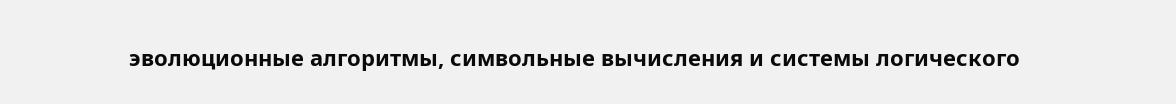эволюционные алгоритмы, символьные вычисления и системы логического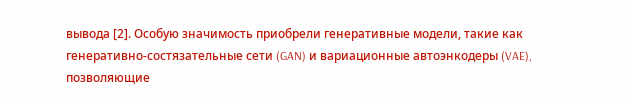вывода [2]. Особую значимость приобрели генеративные модели, такие как генеративно-состязательные сети (GAN) и вариационные автоэнкодеры (VAE), позволяющие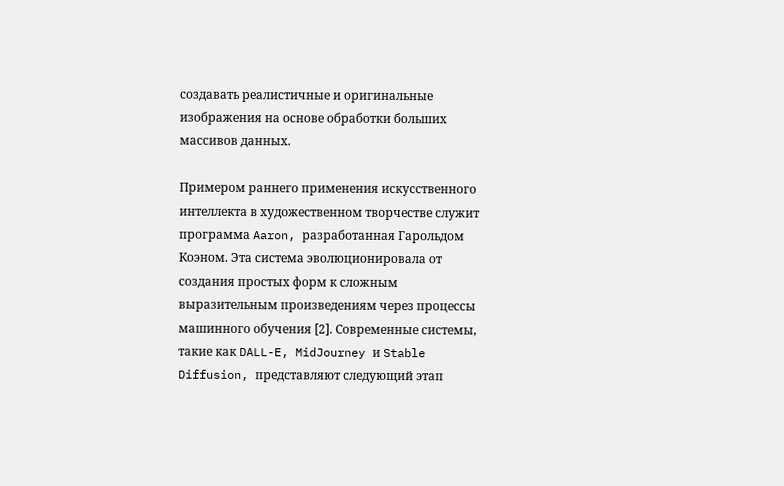создавать реалистичные и оригинальные изображения на основе обработки больших массивов данных.

Примером раннего применения искусственного интеллекта в художественном творчестве служит программа Aaron, разработанная Гарольдом Коэном. Эта система эволюционировала от создания простых форм к сложным выразительным произведениям через процессы машинного обучения [2]. Современные системы, такие как DALL-E, MidJourney и Stable Diffusion, представляют следующий этап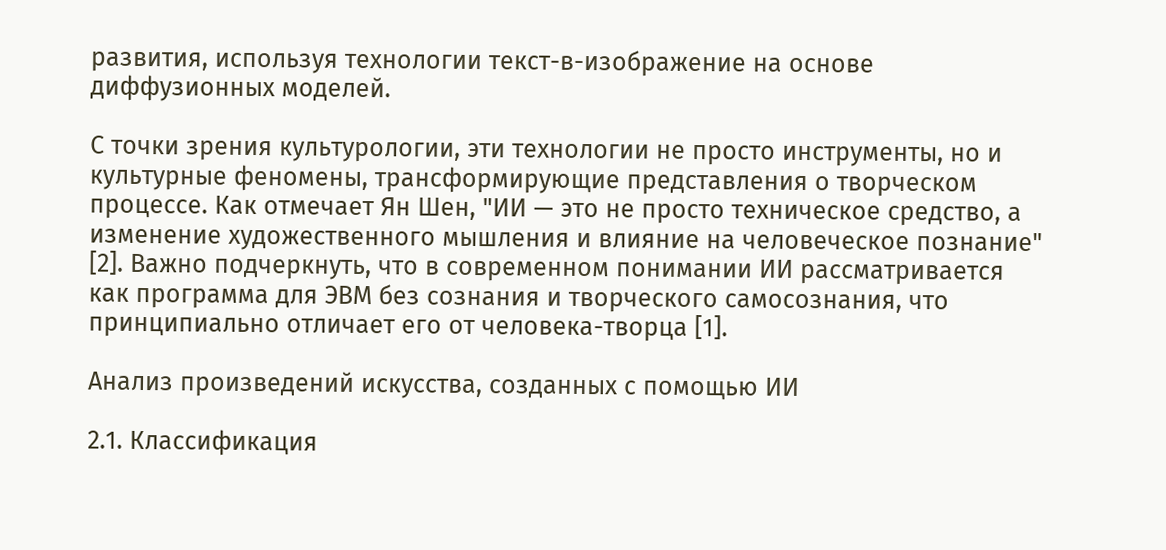развития, используя технологии текст-в-изображение на основе диффузионных моделей.

С точки зрения культурологии, эти технологии не просто инструменты, но и культурные феномены, трансформирующие представления о творческом процессе. Как отмечает Ян Шен, "ИИ — это не просто техническое средство, а изменение художественного мышления и влияние на человеческое познание" [2]. Важно подчеркнуть, что в современном понимании ИИ рассматривается как программа для ЭВМ без сознания и творческого самосознания, что принципиально отличает его от человека-творца [1].

Анализ произведений искусства, созданных с помощью ИИ

2.1. Классификация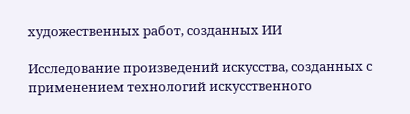художественных работ, созданных ИИ

Исследование произведений искусства, созданных с применением технологий искусственного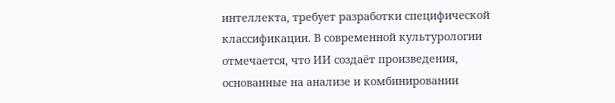интеллекта, требует разработки специфической классификации. В современной культурологии отмечается, что ИИ создаёт произведения, основанные на анализе и комбинировании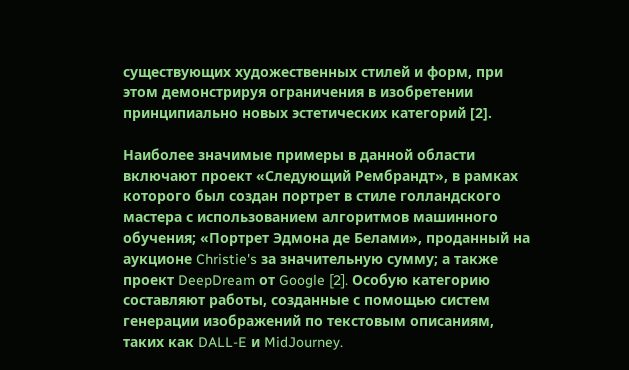существующих художественных стилей и форм, при этом демонстрируя ограничения в изобретении принципиально новых эстетических категорий [2].

Наиболее значимые примеры в данной области включают проект «Следующий Рембрандт», в рамках которого был создан портрет в стиле голландского мастера с использованием алгоритмов машинного обучения; «Портрет Эдмона де Белами», проданный на аукционе Christie's за значительную сумму; а также проект DeepDream от Google [2]. Особую категорию составляют работы, созданные с помощью систем генерации изображений по текстовым описаниям, таких как DALL-E и MidJourney.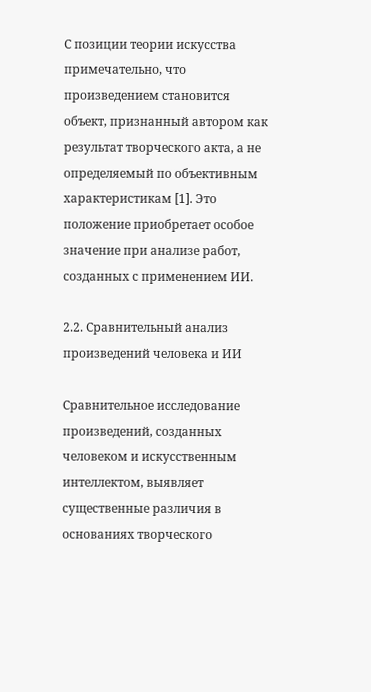С позиции теории искусства примечательно, что произведением становится объект, признанный автором как результат творческого акта, а не определяемый по объективным характеристикам [1]. Это положение приобретает особое значение при анализе работ, созданных с применением ИИ.

2.2. Сравнительный анализ произведений человека и ИИ

Сравнительное исследование произведений, созданных человеком и искусственным интеллектом, выявляет существенные различия в основаниях творческого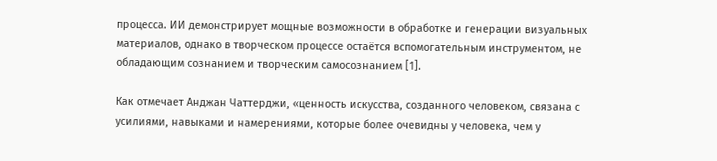процесса. ИИ демонстрирует мощные возможности в обработке и генерации визуальных материалов, однако в творческом процессе остаётся вспомогательным инструментом, не обладающим сознанием и творческим самосознанием [1].

Как отмечает Анджан Чаттерджи, «ценность искусства, созданного человеком, связана с усилиями, навыками и намерениями, которые более очевидны у человека, чем у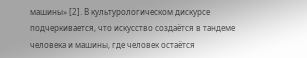машины» [2]. В культурологическом дискурсе подчеркивается, что искусство создаётся в тандеме человека и машины, где человек остаётся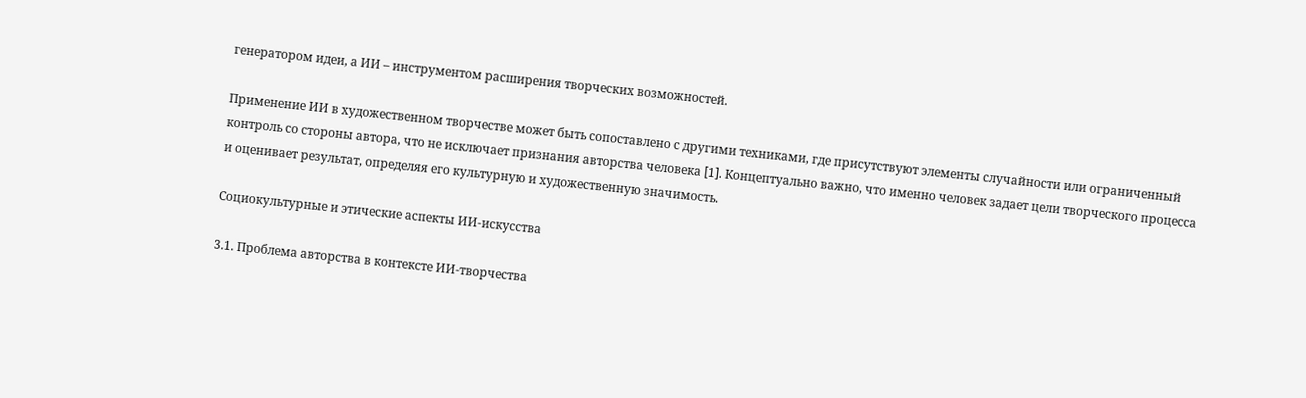генератором идеи, а ИИ – инструментом расширения творческих возможностей.

Применение ИИ в художественном творчестве может быть сопоставлено с другими техниками, где присутствуют элементы случайности или ограниченный контроль со стороны автора, что не исключает признания авторства человека [1]. Концептуально важно, что именно человек задает цели творческого процесса и оценивает результат, определяя его культурную и художественную значимость.

Социокультурные и этические аспекты ИИ-искусства

3.1. Проблема авторства в контексте ИИ-творчества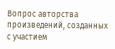Вопрос авторства произведений, созданных с участием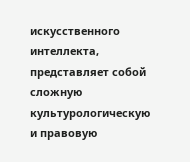искусственного интеллекта, представляет собой сложную культурологическую и правовую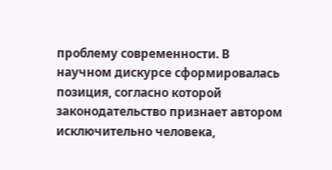проблему современности. В научном дискурсе сформировалась позиция, согласно которой законодательство признает автором исключительно человека,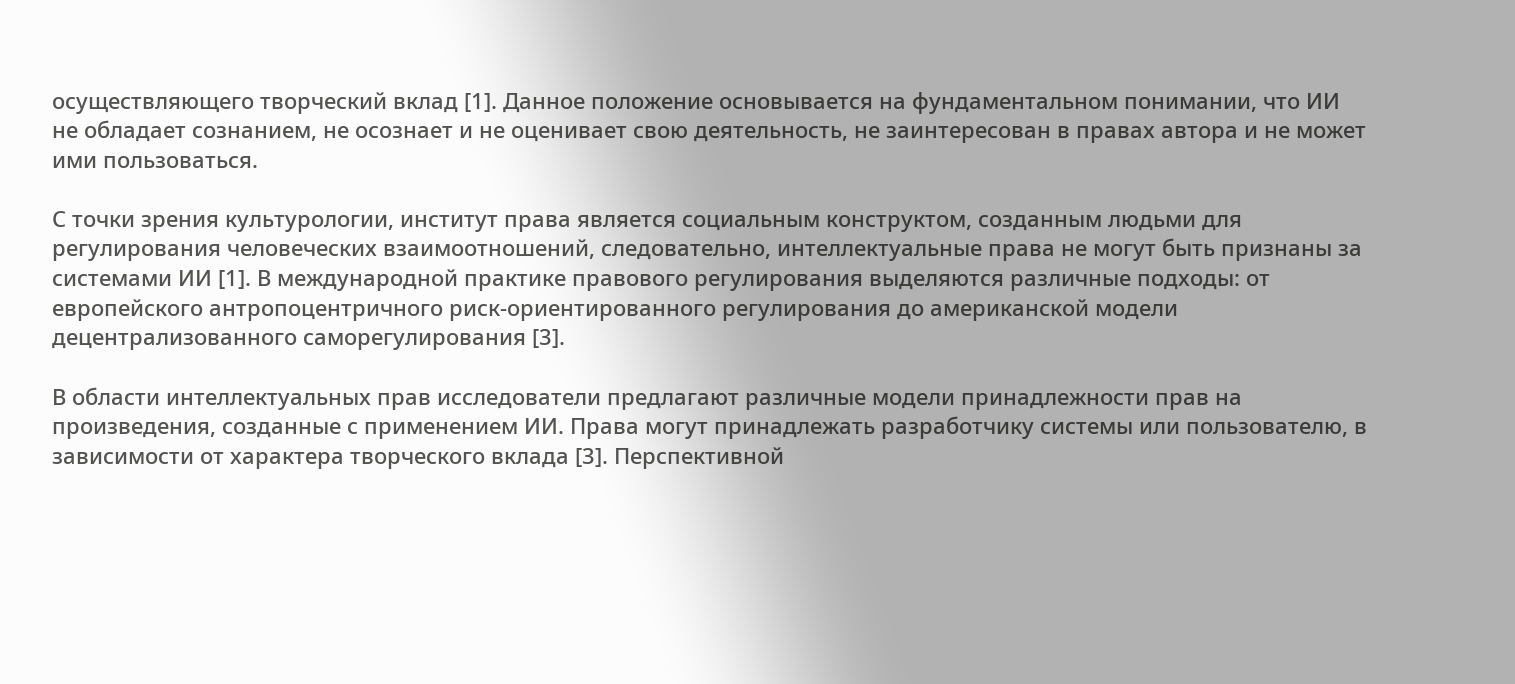осуществляющего творческий вклад [1]. Данное положение основывается на фундаментальном понимании, что ИИ не обладает сознанием, не осознает и не оценивает свою деятельность, не заинтересован в правах автора и не может ими пользоваться.

С точки зрения культурологии, институт права является социальным конструктом, созданным людьми для регулирования человеческих взаимоотношений, следовательно, интеллектуальные права не могут быть признаны за системами ИИ [1]. В международной практике правового регулирования выделяются различные подходы: от европейского антропоцентричного риск-ориентированного регулирования до американской модели децентрализованного саморегулирования [3].

В области интеллектуальных прав исследователи предлагают различные модели принадлежности прав на произведения, созданные с применением ИИ. Права могут принадлежать разработчику системы или пользователю, в зависимости от характера творческого вклада [3]. Перспективной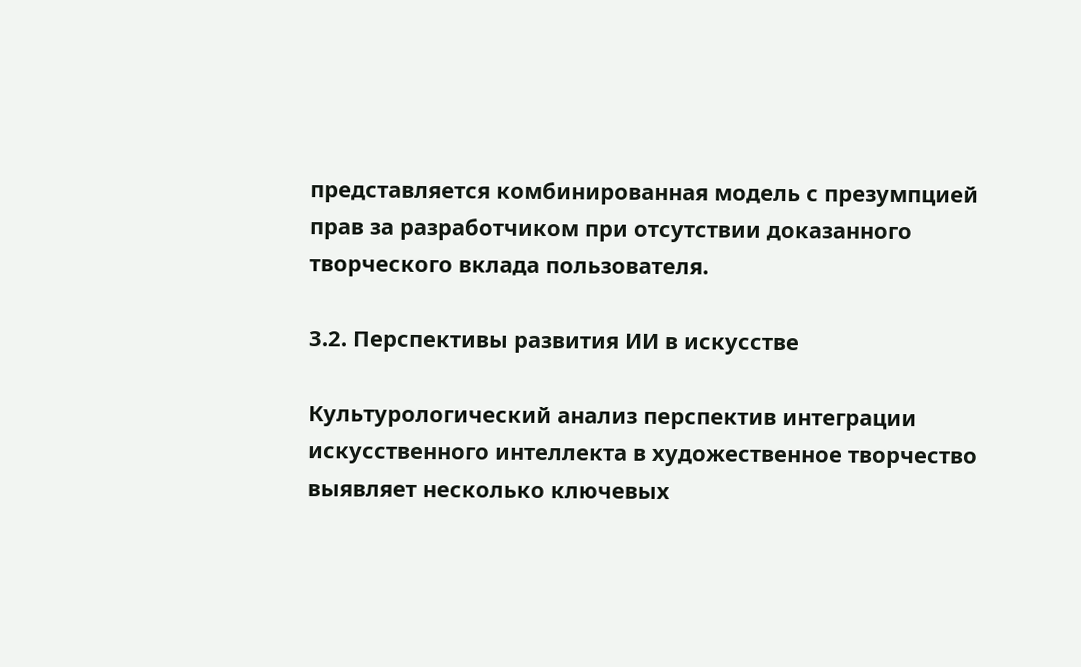представляется комбинированная модель с презумпцией прав за разработчиком при отсутствии доказанного творческого вклада пользователя.

3.2. Перспективы развития ИИ в искусстве

Культурологический анализ перспектив интеграции искусственного интеллекта в художественное творчество выявляет несколько ключевых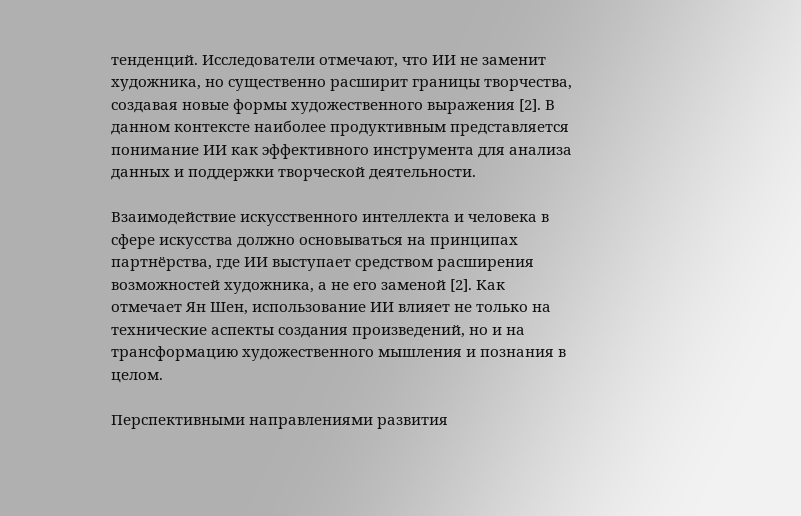тенденций. Исследователи отмечают, что ИИ не заменит художника, но существенно расширит границы творчества, создавая новые формы художественного выражения [2]. В данном контексте наиболее продуктивным представляется понимание ИИ как эффективного инструмента для анализа данных и поддержки творческой деятельности.

Взаимодействие искусственного интеллекта и человека в сфере искусства должно основываться на принципах партнёрства, где ИИ выступает средством расширения возможностей художника, а не его заменой [2]. Как отмечает Ян Шен, использование ИИ влияет не только на технические аспекты создания произведений, но и на трансформацию художественного мышления и познания в целом.

Перспективными направлениями развития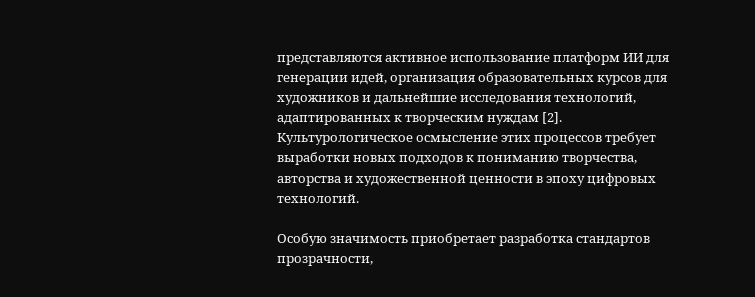представляются активное использование платформ ИИ для генерации идей, организация образовательных курсов для художников и дальнейшие исследования технологий, адаптированных к творческим нуждам [2]. Культурологическое осмысление этих процессов требует выработки новых подходов к пониманию творчества, авторства и художественной ценности в эпоху цифровых технологий.

Особую значимость приобретает разработка стандартов прозрачности,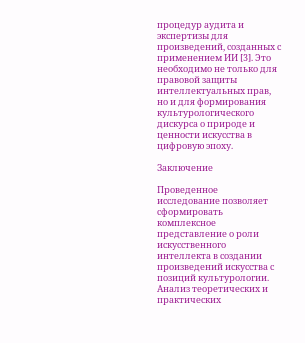процедур аудита и экспертизы для произведений, созданных с применением ИИ [3]. Это необходимо не только для правовой защиты интеллектуальных прав, но и для формирования культурологического дискурса о природе и ценности искусства в цифровую эпоху.

Заключение

Проведенное исследование позволяет сформировать комплексное представление о роли искусственного интеллекта в создании произведений искусства с позиций культурологии. Анализ теоретических и практических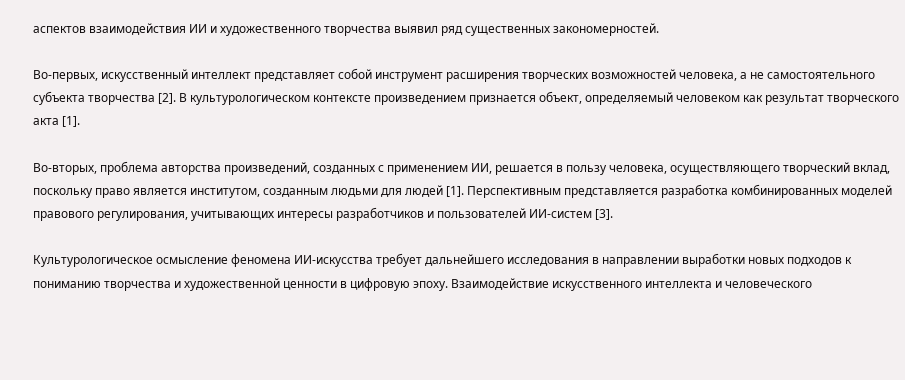аспектов взаимодействия ИИ и художественного творчества выявил ряд существенных закономерностей.

Во-первых, искусственный интеллект представляет собой инструмент расширения творческих возможностей человека, а не самостоятельного субъекта творчества [2]. В культурологическом контексте произведением признается объект, определяемый человеком как результат творческого акта [1].

Во-вторых, проблема авторства произведений, созданных с применением ИИ, решается в пользу человека, осуществляющего творческий вклад, поскольку право является институтом, созданным людьми для людей [1]. Перспективным представляется разработка комбинированных моделей правового регулирования, учитывающих интересы разработчиков и пользователей ИИ-систем [3].

Культурологическое осмысление феномена ИИ-искусства требует дальнейшего исследования в направлении выработки новых подходов к пониманию творчества и художественной ценности в цифровую эпоху. Взаимодействие искусственного интеллекта и человеческого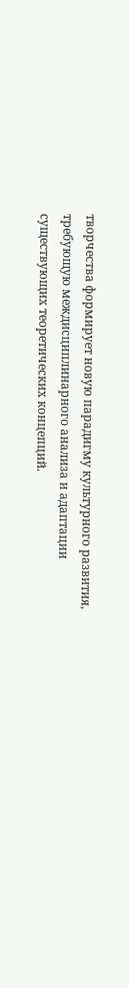творчества формирует новую парадигму культурного развития, требующую междисциплинарного анализа и адаптации существующих теоретических концепций.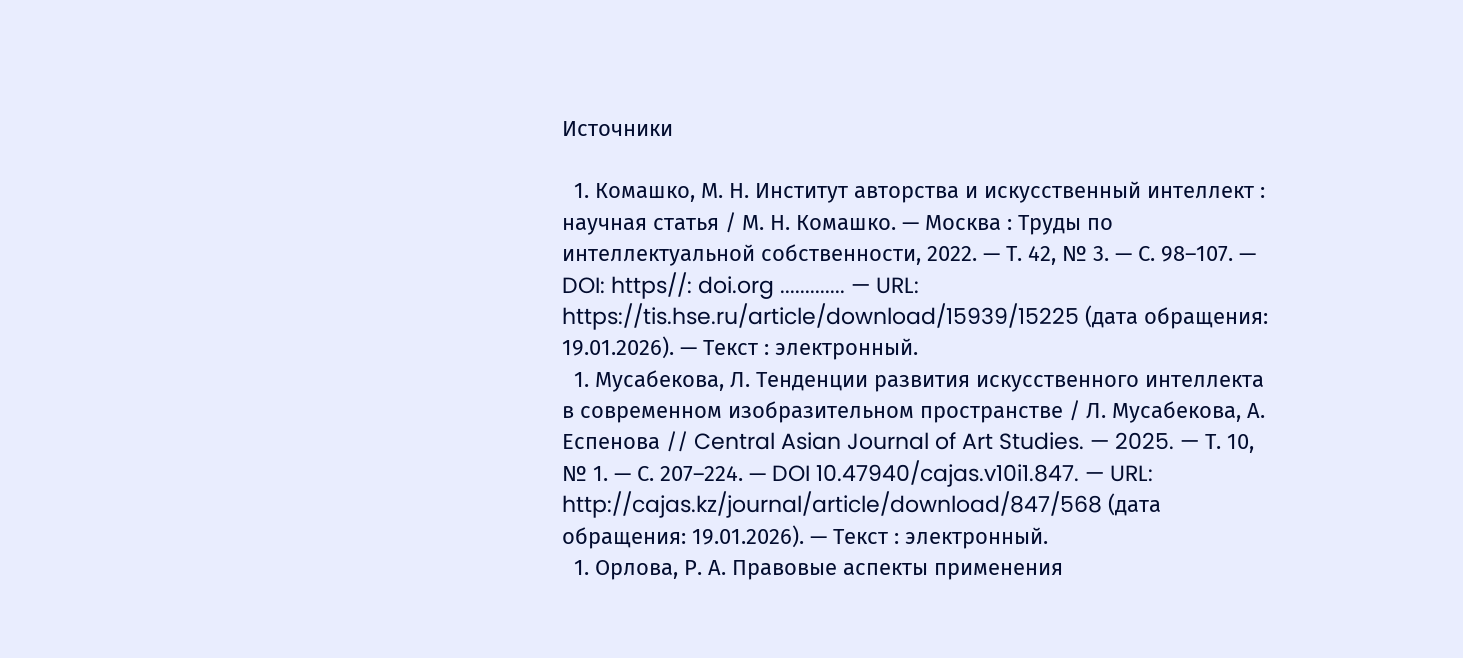Источники

  1. Комашко, М. Н. Институт авторства и искусственный интеллект : научная статья / М. Н. Комашко. — Москва : Труды по интеллектуальной собственности, 2022. — Т. 42, № 3. — С. 98–107. — DOI: https//: doi.org ............. — URL: https://tis.hse.ru/article/download/15939/15225 (дата обращения: 19.01.2026). — Текст : электронный.
  1. Мусабекова, Л. Тенденции развития искусственного интеллекта в современном изобразительном пространстве / Л. Мусабекова, А. Еспенова // Central Asian Journal of Art Studies. — 2025. — Т. 10, № 1. — С. 207–224. — DOI 10.47940/cajas.v10i1.847. — URL: http://cajas.kz/journal/article/download/847/568 (дата обращения: 19.01.2026). — Текст : электронный.
  1. Орлова, Р. А. Правовые аспекты применения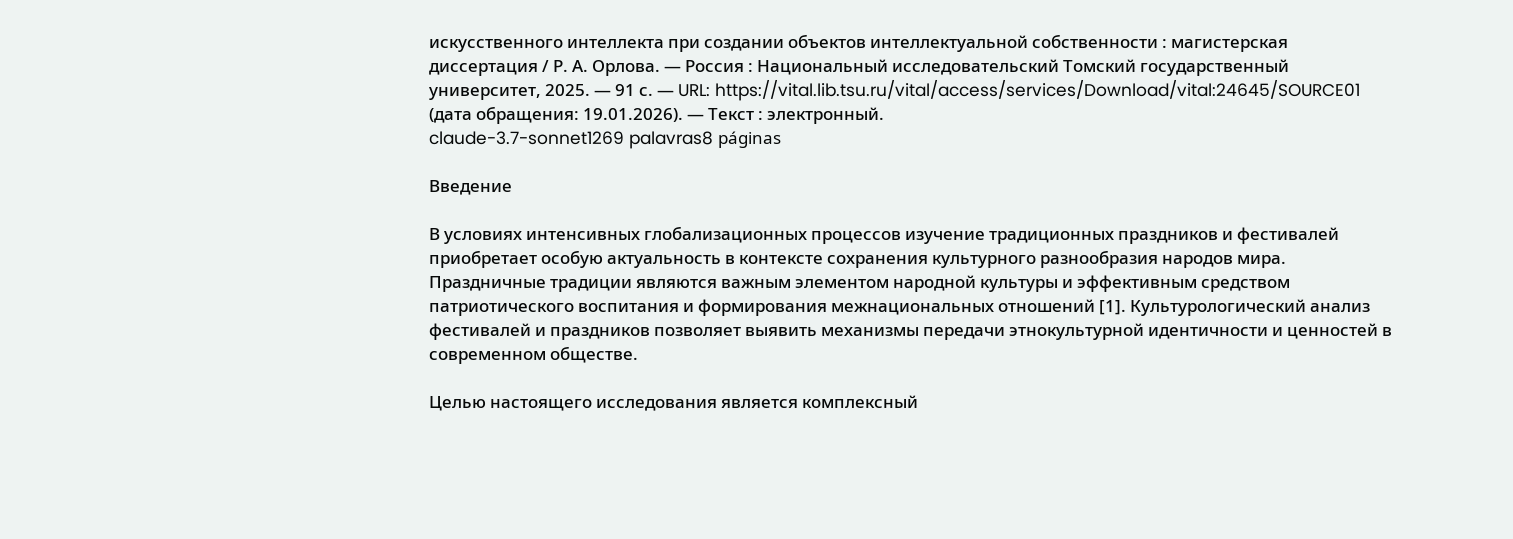искусственного интеллекта при создании объектов интеллектуальной собственности : магистерская диссертация / Р. А. Орлова. — Россия : Национальный исследовательский Томский государственный университет, 2025. — 91 с. — URL: https://vital.lib.tsu.ru/vital/access/services/Download/vital:24645/SOURCE01 (дата обращения: 19.01.2026). — Текст : электронный.
claude-3.7-sonnet1269 palavras8 páginas

Введение

В условиях интенсивных глобализационных процессов изучение традиционных праздников и фестивалей приобретает особую актуальность в контексте сохранения культурного разнообразия народов мира. Праздничные традиции являются важным элементом народной культуры и эффективным средством патриотического воспитания и формирования межнациональных отношений [1]. Культурологический анализ фестивалей и праздников позволяет выявить механизмы передачи этнокультурной идентичности и ценностей в современном обществе.

Целью настоящего исследования является комплексный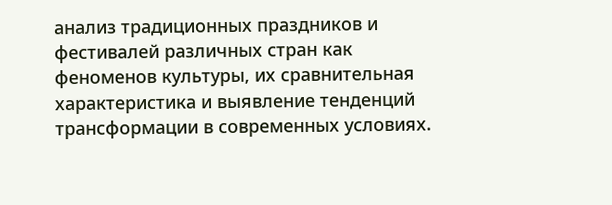анализ традиционных праздников и фестивалей различных стран как феноменов культуры, их сравнительная характеристика и выявление тенденций трансформации в современных условиях.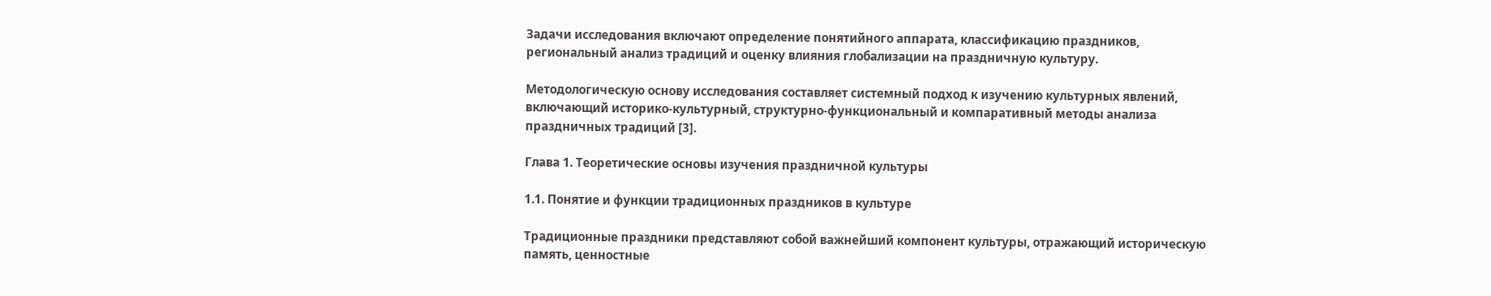Задачи исследования включают определение понятийного аппарата, классификацию праздников, региональный анализ традиций и оценку влияния глобализации на праздничную культуру.

Методологическую основу исследования составляет системный подход к изучению культурных явлений, включающий историко-культурный, структурно-функциональный и компаративный методы анализа праздничных традиций [3].

Глава 1. Теоретические основы изучения праздничной культуры

1.1. Понятие и функции традиционных праздников в культуре

Традиционные праздники представляют собой важнейший компонент культуры, отражающий историческую память, ценностные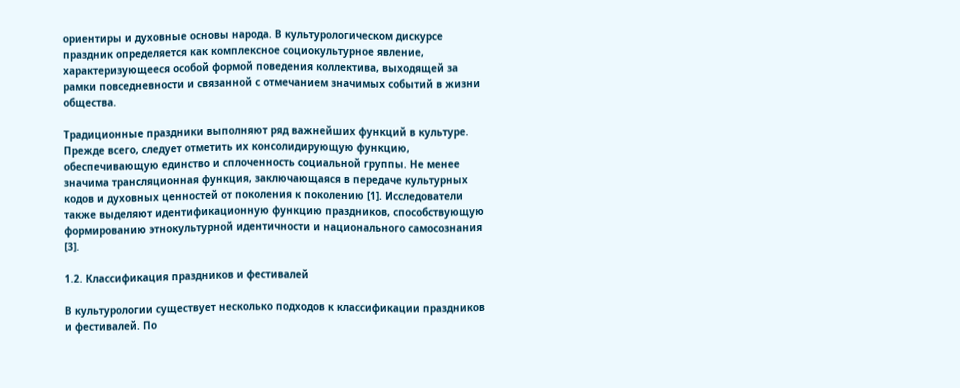ориентиры и духовные основы народа. В культурологическом дискурсе праздник определяется как комплексное социокультурное явление, характеризующееся особой формой поведения коллектива, выходящей за рамки повседневности и связанной с отмечанием значимых событий в жизни общества.

Традиционные праздники выполняют ряд важнейших функций в культуре. Прежде всего, следует отметить их консолидирующую функцию, обеспечивающую единство и сплоченность социальной группы. Не менее значима трансляционная функция, заключающаяся в передаче культурных кодов и духовных ценностей от поколения к поколению [1]. Исследователи также выделяют идентификационную функцию праздников, способствующую формированию этнокультурной идентичности и национального самосознания [3].

1.2. Классификация праздников и фестивалей

В культурологии существует несколько подходов к классификации праздников и фестивалей. По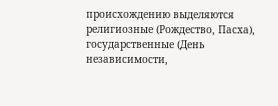происхождению выделяются религиозные (Рождество, Пасха), государственные (День независимости,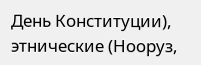День Конституции), этнические (Нооруз,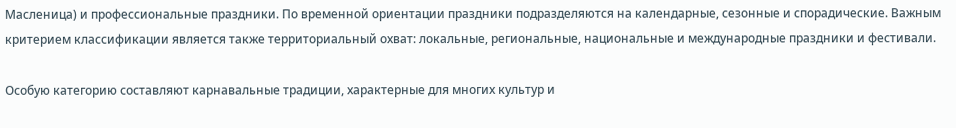Масленица) и профессиональные праздники. По временной ориентации праздники подразделяются на календарные, сезонные и спорадические. Важным критерием классификации является также территориальный охват: локальные, региональные, национальные и международные праздники и фестивали.

Особую категорию составляют карнавальные традиции, характерные для многих культур и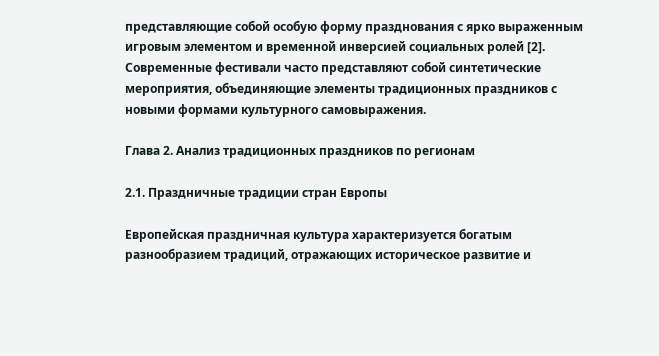представляющие собой особую форму празднования с ярко выраженным игровым элементом и временной инверсией социальных ролей [2]. Современные фестивали часто представляют собой синтетические мероприятия, объединяющие элементы традиционных праздников с новыми формами культурного самовыражения.

Глава 2. Анализ традиционных праздников по регионам

2.1. Праздничные традиции стран Европы

Европейская праздничная культура характеризуется богатым разнообразием традиций, отражающих историческое развитие и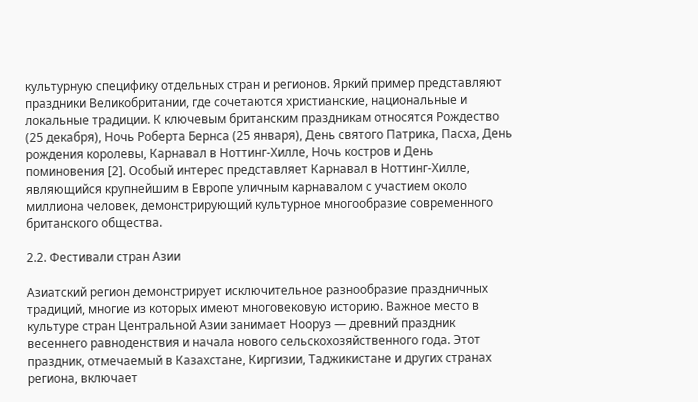культурную специфику отдельных стран и регионов. Яркий пример представляют праздники Великобритании, где сочетаются христианские, национальные и локальные традиции. К ключевым британским праздникам относятся Рождество (25 декабря), Ночь Роберта Бернса (25 января), День святого Патрика, Пасха, День рождения королевы, Карнавал в Ноттинг-Хилле, Ночь костров и День поминовения [2]. Особый интерес представляет Карнавал в Ноттинг-Хилле, являющийся крупнейшим в Европе уличным карнавалом с участием около миллиона человек, демонстрирующий культурное многообразие современного британского общества.

2.2. Фестивали стран Азии

Азиатский регион демонстрирует исключительное разнообразие праздничных традиций, многие из которых имеют многовековую историю. Важное место в культуре стран Центральной Азии занимает Нооруз — древний праздник весеннего равноденствия и начала нового сельскохозяйственного года. Этот праздник, отмечаемый в Казахстане, Киргизии, Таджикистане и других странах региона, включает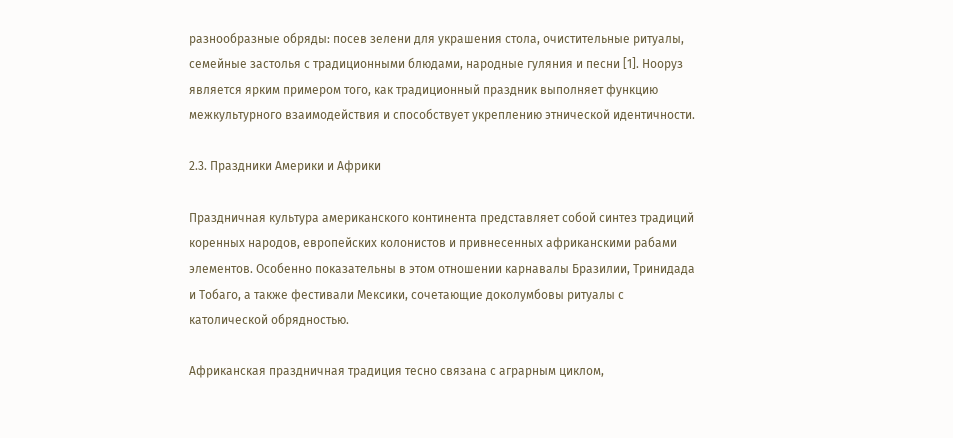разнообразные обряды: посев зелени для украшения стола, очистительные ритуалы, семейные застолья с традиционными блюдами, народные гуляния и песни [1]. Нооруз является ярким примером того, как традиционный праздник выполняет функцию межкультурного взаимодействия и способствует укреплению этнической идентичности.

2.3. Праздники Америки и Африки

Праздничная культура американского континента представляет собой синтез традиций коренных народов, европейских колонистов и привнесенных африканскими рабами элементов. Особенно показательны в этом отношении карнавалы Бразилии, Тринидада и Тобаго, а также фестивали Мексики, сочетающие доколумбовы ритуалы с католической обрядностью.

Африканская праздничная традиция тесно связана с аграрным циклом,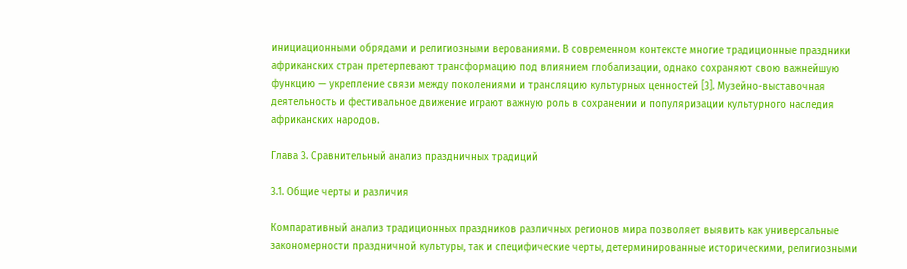инициационными обрядами и религиозными верованиями. В современном контексте многие традиционные праздники африканских стран претерпевают трансформацию под влиянием глобализации, однако сохраняют свою важнейшую функцию — укрепление связи между поколениями и трансляцию культурных ценностей [3]. Музейно-выставочная деятельность и фестивальное движение играют важную роль в сохранении и популяризации культурного наследия африканских народов.

Глава 3. Сравнительный анализ праздничных традиций

3.1. Общие черты и различия

Компаративный анализ традиционных праздников различных регионов мира позволяет выявить как универсальные закономерности праздничной культуры, так и специфические черты, детерминированные историческими, религиозными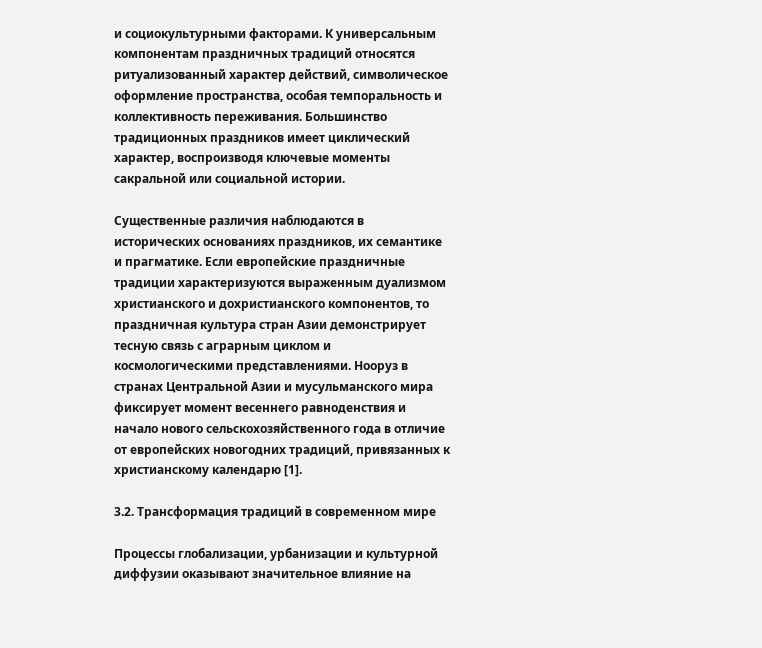и социокультурными факторами. К универсальным компонентам праздничных традиций относятся ритуализованный характер действий, символическое оформление пространства, особая темпоральность и коллективность переживания. Большинство традиционных праздников имеет циклический характер, воспроизводя ключевые моменты сакральной или социальной истории.

Существенные различия наблюдаются в исторических основаниях праздников, их семантике и прагматике. Если европейские праздничные традиции характеризуются выраженным дуализмом христианского и дохристианского компонентов, то праздничная культура стран Азии демонстрирует тесную связь с аграрным циклом и космологическими представлениями. Нооруз в странах Центральной Азии и мусульманского мира фиксирует момент весеннего равноденствия и начало нового сельскохозяйственного года в отличие от европейских новогодних традиций, привязанных к христианскому календарю [1].

3.2. Трансформация традиций в современном мире

Процессы глобализации, урбанизации и культурной диффузии оказывают значительное влияние на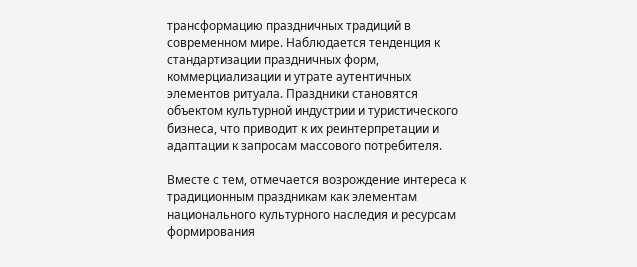трансформацию праздничных традиций в современном мире. Наблюдается тенденция к стандартизации праздничных форм, коммерциализации и утрате аутентичных элементов ритуала. Праздники становятся объектом культурной индустрии и туристического бизнеса, что приводит к их реинтерпретации и адаптации к запросам массового потребителя.

Вместе с тем, отмечается возрождение интереса к традиционным праздникам как элементам национального культурного наследия и ресурсам формирования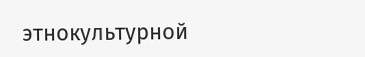этнокультурной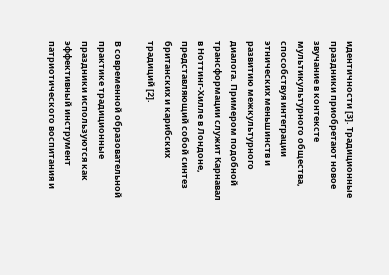идентичности [3]. Традиционные праздники приобретают новое звучание в контексте мультикультурного общества, способствуя интеграции этнических меньшинств и развитию межкультурного диалога. Примером подобной трансформации служит Карнавал в Ноттинг-Хилле в Лондоне, представляющий собой синтез британских и карибских традиций [2].

В современной образовательной практике традиционные праздники используются как эффективный инструмент патриотического воспитания и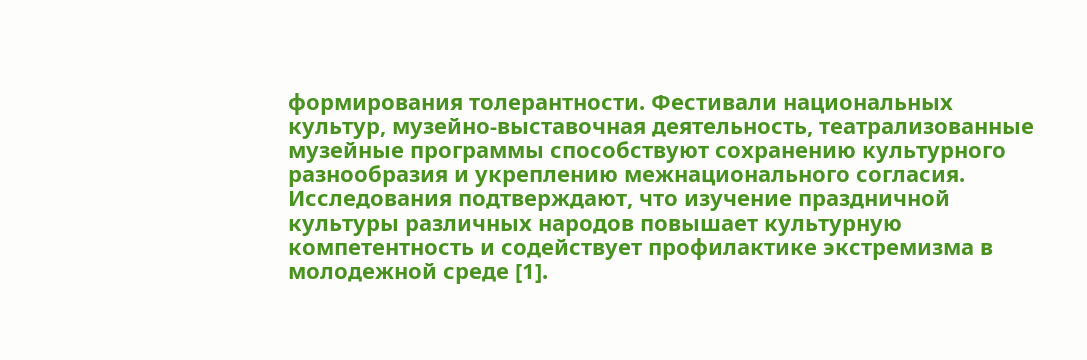формирования толерантности. Фестивали национальных культур, музейно-выставочная деятельность, театрализованные музейные программы способствуют сохранению культурного разнообразия и укреплению межнационального согласия. Исследования подтверждают, что изучение праздничной культуры различных народов повышает культурную компетентность и содействует профилактике экстремизма в молодежной среде [1].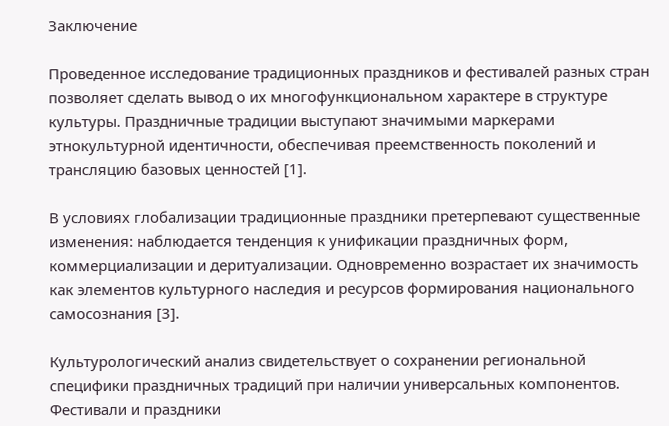Заключение

Проведенное исследование традиционных праздников и фестивалей разных стран позволяет сделать вывод о их многофункциональном характере в структуре культуры. Праздничные традиции выступают значимыми маркерами этнокультурной идентичности, обеспечивая преемственность поколений и трансляцию базовых ценностей [1].

В условиях глобализации традиционные праздники претерпевают существенные изменения: наблюдается тенденция к унификации праздничных форм, коммерциализации и деритуализации. Одновременно возрастает их значимость как элементов культурного наследия и ресурсов формирования национального самосознания [3].

Культурологический анализ свидетельствует о сохранении региональной специфики праздничных традиций при наличии универсальных компонентов. Фестивали и праздники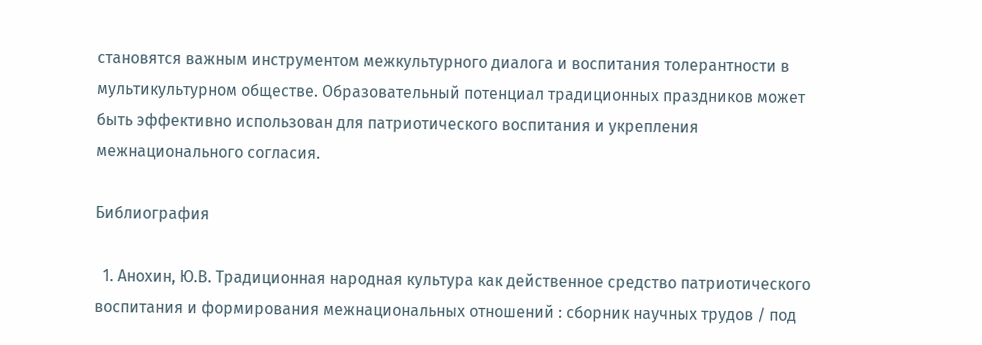становятся важным инструментом межкультурного диалога и воспитания толерантности в мультикультурном обществе. Образовательный потенциал традиционных праздников может быть эффективно использован для патриотического воспитания и укрепления межнационального согласия.

Библиография

  1. Анохин, Ю.В. Традиционная народная культура как действенное средство патриотического воспитания и формирования межнациональных отношений : сборник научных трудов / под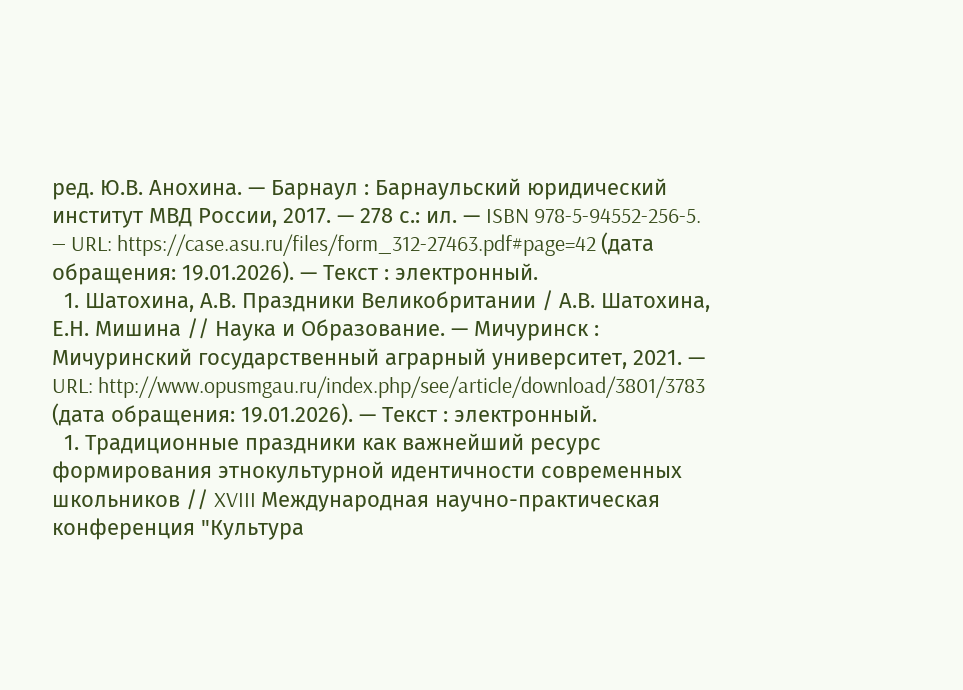ред. Ю.В. Анохина. — Барнаул : Барнаульский юридический институт МВД России, 2017. — 278 с.: ил. — ISBN 978-5-94552-256-5. — URL: https://case.asu.ru/files/form_312-27463.pdf#page=42 (дата обращения: 19.01.2026). — Текст : электронный.
  1. Шатохина, А.В. Праздники Великобритании / А.В. Шатохина, Е.Н. Мишина // Наука и Образование. — Мичуринск : Мичуринский государственный аграрный университет, 2021. — URL: http://www.opusmgau.ru/index.php/see/article/download/3801/3783 (дата обращения: 19.01.2026). — Текст : электронный.
  1. Традиционные праздники как важнейший ресурс формирования этнокультурной идентичности современных школьников // XVIII Международная научно-практическая конференция "Культура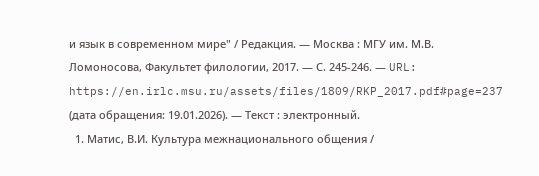и язык в современном мире" / Редакция. — Москва : МГУ им. М.В. Ломоносова, Факультет филологии, 2017. — С. 245-246. — URL: https://en.irlc.msu.ru/assets/files/1809/RKP_2017.pdf#page=237 (дата обращения: 19.01.2026). — Текст : электронный.
  1. Матис, В.И. Культура межнационального общения /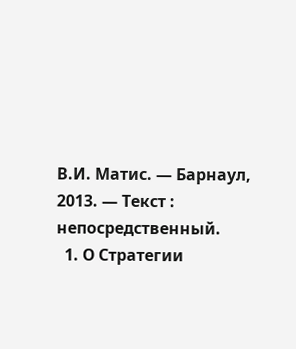В.И. Матис. — Барнаул, 2013. — Текст : непосредственный.
  1. О Стратегии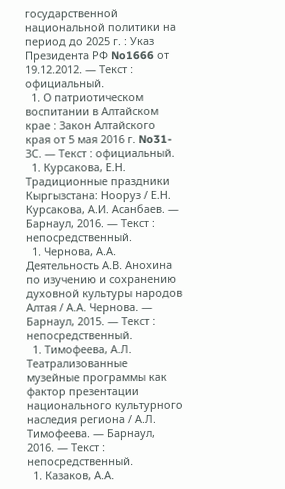государственной национальной политики на период до 2025 г. : Указ Президента РФ No1666 от 19.12.2012. — Текст : официальный.
  1. О патриотическом воспитании в Алтайском крае : Закон Алтайского края от 5 мая 2016 г. No31-ЗС. — Текст : официальный.
  1. Курсакова, Е.Н. Традиционные праздники Кыргызстана: Нооруз / Е.Н. Курсакова, А.И. Асанбаев. — Барнаул, 2016. — Текст : непосредственный.
  1. Чернова, А.А. Деятельность А.В. Анохина по изучению и сохранению духовной культуры народов Алтая / А.А. Чернова. — Барнаул, 2015. — Текст : непосредственный.
  1. Тимофеева, А.Л. Театрализованные музейные программы как фактор презентации национального культурного наследия региона / А.Л. Тимофеева. — Барнаул, 2016. — Текст : непосредственный.
  1. Казаков, А.А.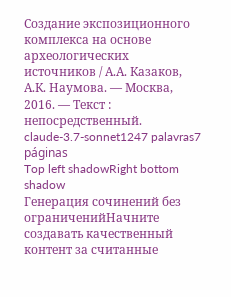Создание экспозиционного комплекса на основе археологических источников / А.А. Казаков, А.К. Наумова. — Москва, 2016. — Текст : непосредственный.
claude-3.7-sonnet1247 palavras7 páginas
Top left shadowRight bottom shadow
Генерация сочинений без ограниченийНачните создавать качественный контент за считанные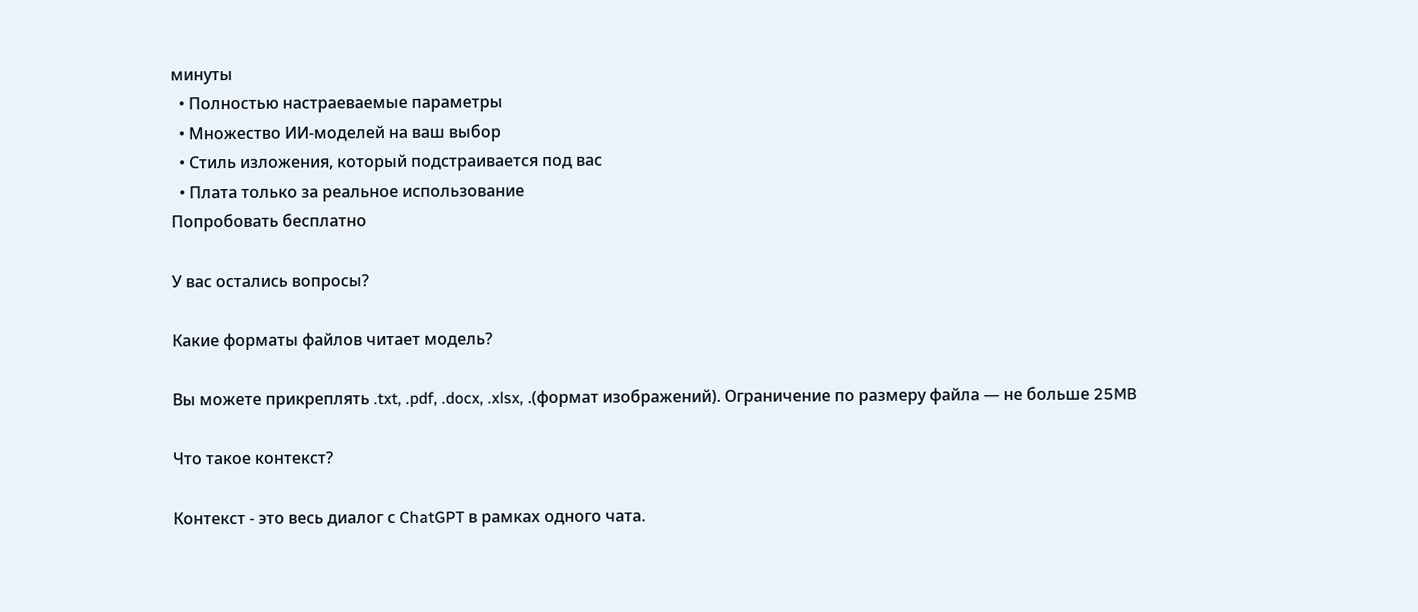минуты
  • Полностью настраеваемые параметры
  • Множество ИИ-моделей на ваш выбор
  • Стиль изложения, который подстраивается под вас
  • Плата только за реальное использование
Попробовать бесплатно

У вас остались вопросы?

Какие форматы файлов читает модель?

Вы можете прикреплять .txt, .pdf, .docx, .xlsx, .(формат изображений). Ограничение по размеру файла — не больше 25MB

Что такое контекст?

Контекст - это весь диалог с ChatGPT в рамках одного чата.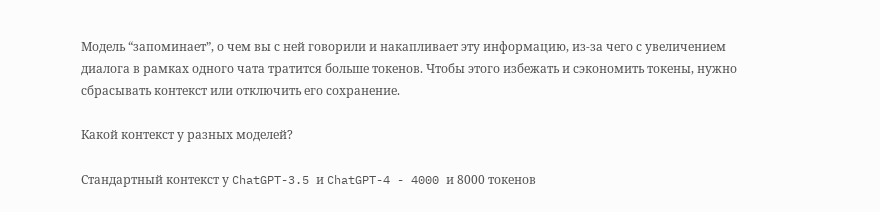Модель “запоминает”, о чем вы с ней говорили и накапливает эту информацию, из-за чего с увеличением диалога в рамках одного чата тратится больше токенов. Чтобы этого избежать и сэкономить токены, нужно сбрасывать контекст или отключить его сохранение.

Какой контекст у разных моделей?

Стандартный контекст у ChatGPT-3.5 и ChatGPT-4 - 4000 и 8000 токенов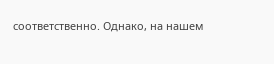соответственно. Однако, на нашем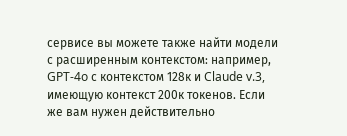сервисе вы можете также найти модели с расширенным контекстом: например, GPT-4o с контекстом 128к и Claude v.3, имеющую контекст 200к токенов. Если же вам нужен действительно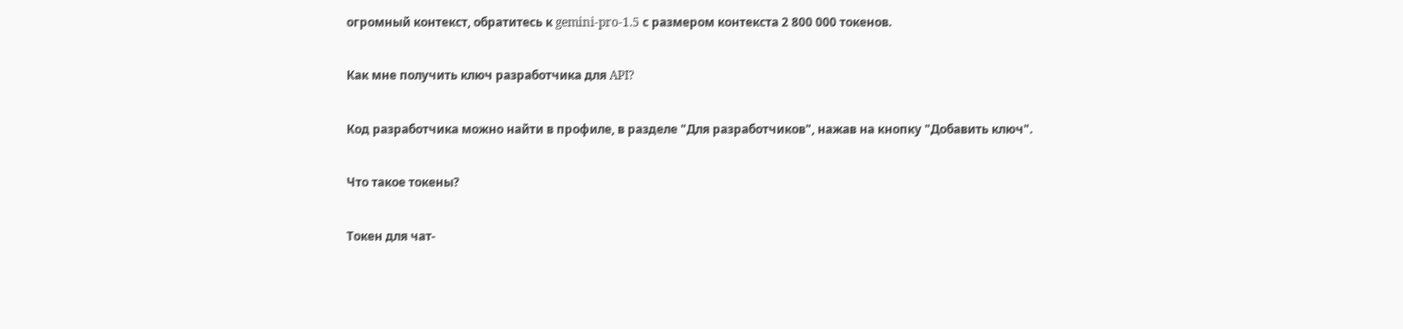огромный контекст, обратитесь к gemini-pro-1.5 с размером контекста 2 800 000 токенов.

Как мне получить ключ разработчика для API?

Код разработчика можно найти в профиле, в разделе "Для разработчиков", нажав на кнопку "Добавить ключ".

Что такое токены?

Токен для чат-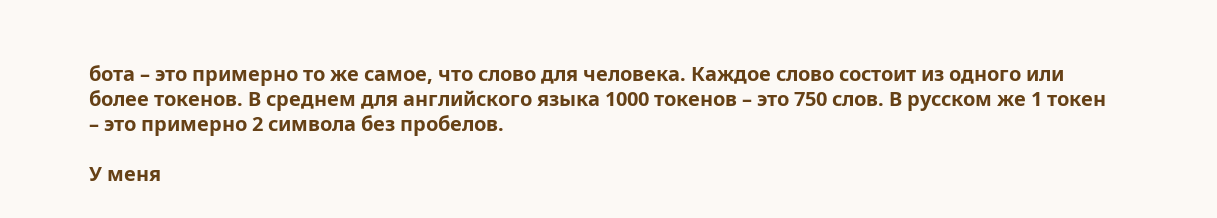бота – это примерно то же самое, что слово для человека. Каждое слово состоит из одного или более токенов. В среднем для английского языка 1000 токенов – это 750 слов. В русском же 1 токен – это примерно 2 символа без пробелов.

У меня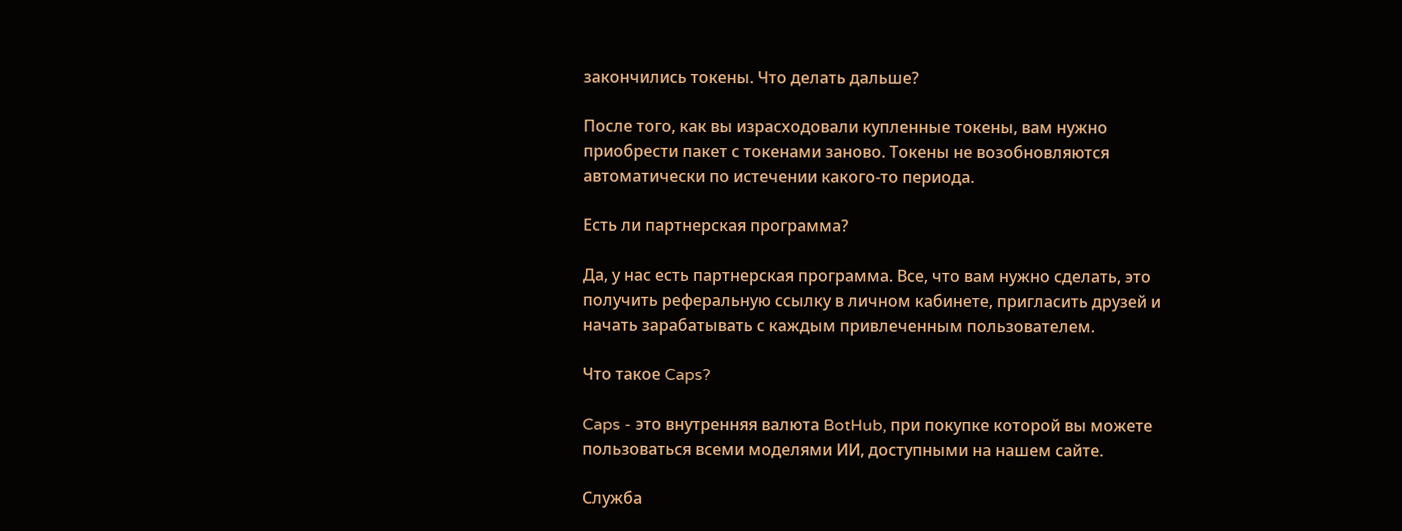закончились токены. Что делать дальше?

После того, как вы израсходовали купленные токены, вам нужно приобрести пакет с токенами заново. Токены не возобновляются автоматически по истечении какого-то периода.

Есть ли партнерская программа?

Да, у нас есть партнерская программа. Все, что вам нужно сделать, это получить реферальную ссылку в личном кабинете, пригласить друзей и начать зарабатывать с каждым привлеченным пользователем.

Что такое Caps?

Caps - это внутренняя валюта BotHub, при покупке которой вы можете пользоваться всеми моделями ИИ, доступными на нашем сайте.

Служба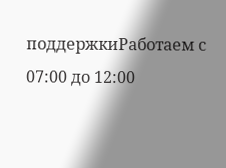поддержкиРаботаем с 07:00 до 12:00